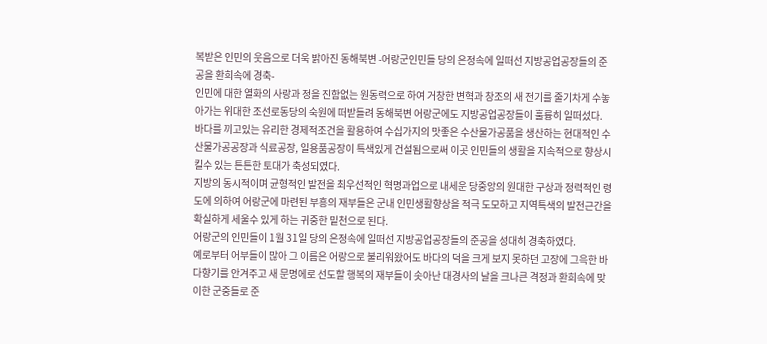복받은 인민의 웃음으로 더욱 밝아진 동해북변 -어랑군인민들 당의 은정속에 일떠선 지방공업공장들의 준공을 환희속에 경축-
인민에 대한 열화의 사랑과 정을 진함없는 원동력으로 하여 거창한 변혁과 창조의 새 전기를 줄기차게 수놓아가는 위대한 조선로동당의 숙원에 떠받들려 동해북변 어랑군에도 지방공업공장들이 훌륭히 일떠섰다.
바다를 끼고있는 유리한 경제적조건을 활용하여 수십가지의 맛좋은 수산물가공품을 생산하는 현대적인 수산물가공공장과 식료공장, 일용품공장이 특색있게 건설됨으로써 이곳 인민들의 생활을 지속적으로 향상시킬수 있는 튼튼한 토대가 축성되였다.
지방의 동시적이며 균형적인 발전을 최우선적인 혁명과업으로 내세운 당중앙의 원대한 구상과 정력적인 령도에 의하여 어랑군에 마련된 부흥의 재부들은 군내 인민생활향상을 적극 도모하고 지역특색의 발전근간을 확실하게 세울수 있게 하는 귀중한 밑천으로 된다.
어랑군의 인민들이 1월 31일 당의 은정속에 일떠선 지방공업공장들의 준공을 성대히 경축하였다.
예로부터 어부들이 많아 그 이름은 어랑으로 불리워왔어도 바다의 덕을 크게 보지 못하던 고장에 그윽한 바다향기를 안겨주고 새 문명에로 선도할 행복의 재부들이 솟아난 대경사의 날을 크나큰 격정과 환희속에 맞이한 군중들로 준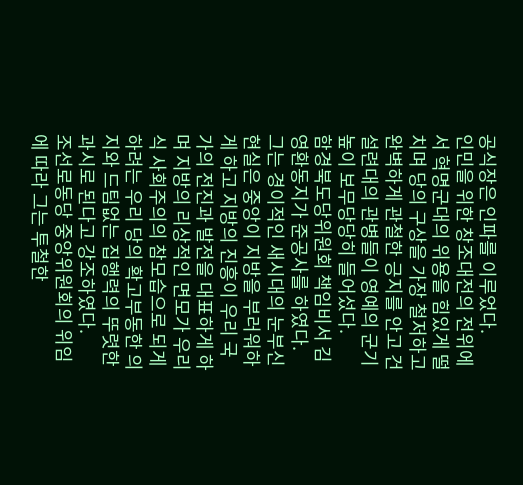공식장은 인파를 이루었다.
인민을 위한 창조대전의 전위에서 혁명군대의 위용을 힘있게 떨치며 당의 구상을 가장 철저하고 완벽하게 관철한 긍지를 안고 건설련대의 관병들이 영예의 군기높이 보무당당히 들어섰다.
함경북도당위원회 책임비서 김영환동지가 준공사를 하였다.
그는 경이적인 새시대의 눈부신 현실은 중앙이 지방을 부러워하게 하고 지방의 진흥이 우리 국가의 전진과 발전을 대표하게 하며 지방의 리상적인 면모가 우리식 사회주의의 참모습으로 되게 하려는 우리 당의 확고부동한 의지와 드팀없는 집행력의 뚜렷한 과시로 된다고 강조하였다.
조선로동당 중앙위원회의 위임에 따라 그는 투철한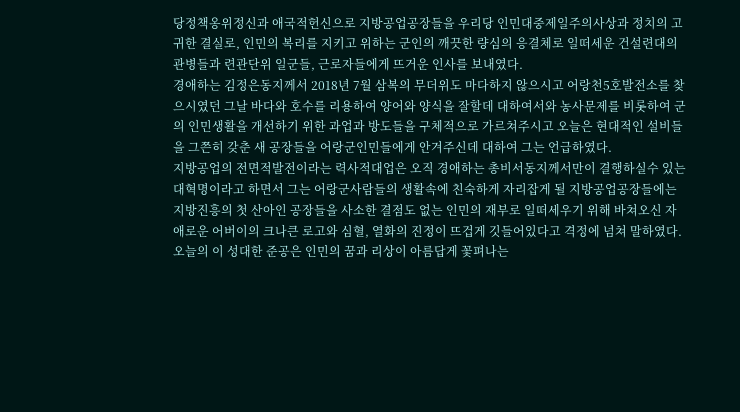당정책옹위정신과 애국적헌신으로 지방공업공장들을 우리당 인민대중제일주의사상과 정치의 고귀한 결실로, 인민의 복리를 지키고 위하는 군인의 깨끗한 량심의 응결체로 일떠세운 건설련대의 관병들과 련관단위 일군들, 근로자들에게 뜨거운 인사를 보내였다.
경애하는 김정은동지께서 2018년 7월 삼복의 무더위도 마다하지 않으시고 어랑천5호발전소를 찾으시였던 그날 바다와 호수를 리용하여 양어와 양식을 잘할데 대하여서와 농사문제를 비롯하여 군의 인민생활을 개선하기 위한 과업과 방도들을 구체적으로 가르쳐주시고 오늘은 현대적인 설비들을 그쯘히 갖춘 새 공장들을 어랑군인민들에게 안겨주신데 대하여 그는 언급하였다.
지방공업의 전면적발전이라는 력사적대업은 오직 경애하는 총비서동지께서만이 결행하실수 있는 대혁명이라고 하면서 그는 어랑군사람들의 생활속에 친숙하게 자리잡게 될 지방공업공장들에는 지방진흥의 첫 산아인 공장들을 사소한 결점도 없는 인민의 재부로 일떠세우기 위해 바쳐오신 자애로운 어버이의 크나큰 로고와 심혈, 열화의 진정이 뜨겁게 깃들어있다고 격정에 넘쳐 말하였다.
오늘의 이 성대한 준공은 인민의 꿈과 리상이 아름답게 꽃펴나는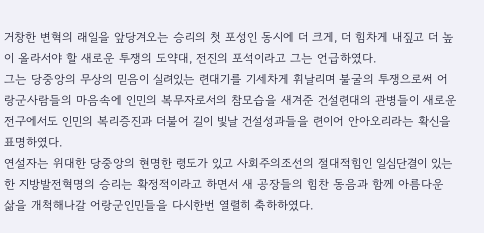거창한 변혁의 래일을 앞당겨오는 승리의 첫 포성인 동시에 더 크게, 더 힘차게 내짚고 더 높이 올라서야 할 새로운 투쟁의 도약대, 전진의 포석이라고 그는 언급하였다.
그는 당중앙의 무상의 믿음이 실려있는 련대기를 기세차게 휘날리며 불굴의 투쟁으로써 어랑군사람들의 마음속에 인민의 복무자로서의 참모습을 새겨준 건설련대의 관병들이 새로운 전구에서도 인민의 복리증진과 더불어 길이 빛날 건설성과들을 련이어 안아오리라는 확신을 표명하였다.
연설자는 위대한 당중앙의 현명한 령도가 있고 사회주의조선의 절대적힘인 일심단결이 있는한 지방발전혁명의 승리는 확정적이라고 하면서 새 공장들의 힘찬 동음과 함께 아름다운 삶을 개척해나갈 어랑군인민들을 다시한번 열렬히 축하하였다.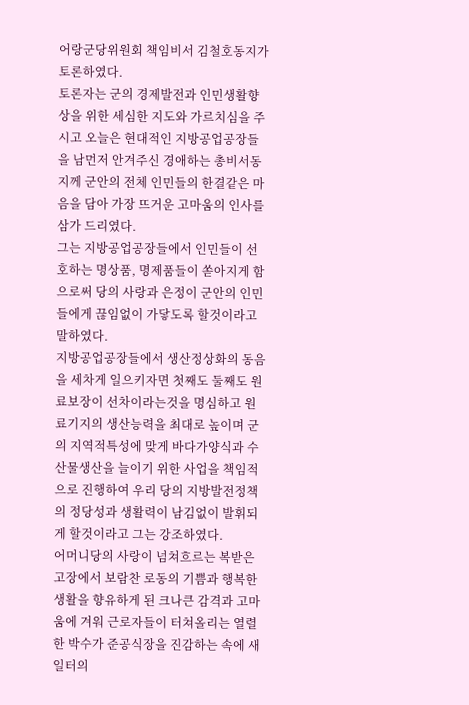어랑군당위원회 책임비서 김철호동지가 토론하였다.
토론자는 군의 경제발전과 인민생활향상을 위한 세심한 지도와 가르치심을 주시고 오늘은 현대적인 지방공업공장들을 남먼저 안겨주신 경애하는 총비서동지께 군안의 전체 인민들의 한결같은 마음을 담아 가장 뜨거운 고마움의 인사를 삼가 드리였다.
그는 지방공업공장들에서 인민들이 선호하는 명상품, 명제품들이 쏟아지게 함으로써 당의 사랑과 은정이 군안의 인민들에게 끊임없이 가닿도록 할것이라고 말하였다.
지방공업공장들에서 생산정상화의 동음을 세차게 일으키자면 첫째도 둘째도 원료보장이 선차이라는것을 명심하고 원료기지의 생산능력을 최대로 높이며 군의 지역적특성에 맞게 바다가양식과 수산물생산을 늘이기 위한 사업을 책임적으로 진행하여 우리 당의 지방발전정책의 정당성과 생활력이 남김없이 발휘되게 할것이라고 그는 강조하였다.
어머니당의 사랑이 넘쳐흐르는 복받은 고장에서 보람찬 로동의 기쁨과 행복한 생활을 향유하게 된 크나큰 감격과 고마움에 겨워 근로자들이 터쳐올리는 열렬한 박수가 준공식장을 진감하는 속에 새 일터의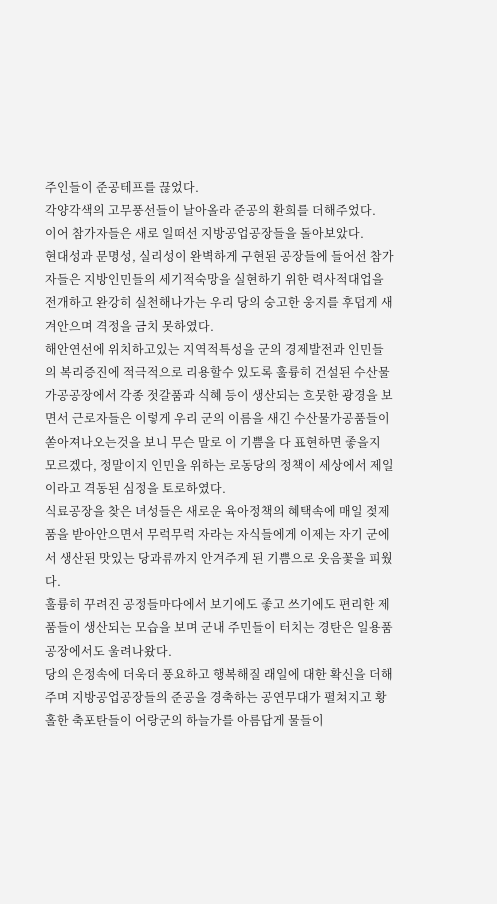주인들이 준공테프를 끊었다.
각양각색의 고무풍선들이 날아올라 준공의 환희를 더해주었다.
이어 참가자들은 새로 일떠선 지방공업공장들을 돌아보았다.
현대성과 문명성, 실리성이 완벽하게 구현된 공장들에 들어선 참가자들은 지방인민들의 세기적숙망을 실현하기 위한 력사적대업을 전개하고 완강히 실천해나가는 우리 당의 숭고한 웅지를 후덥게 새겨안으며 격정을 금치 못하였다.
해안연선에 위치하고있는 지역적특성을 군의 경제발전과 인민들의 복리증진에 적극적으로 리용할수 있도록 훌륭히 건설된 수산물가공공장에서 각종 젓갈품과 식혜 등이 생산되는 흐뭇한 광경을 보면서 근로자들은 이렇게 우리 군의 이름을 새긴 수산물가공품들이 쏟아져나오는것을 보니 무슨 말로 이 기쁨을 다 표현하면 좋을지 모르겠다, 정말이지 인민을 위하는 로동당의 정책이 세상에서 제일이라고 격동된 심정을 토로하였다.
식료공장을 찾은 녀성들은 새로운 육아정책의 혜택속에 매일 젖제품을 받아안으면서 무럭무럭 자라는 자식들에게 이제는 자기 군에서 생산된 맛있는 당과류까지 안겨주게 된 기쁨으로 웃음꽃을 피웠다.
훌륭히 꾸려진 공정들마다에서 보기에도 좋고 쓰기에도 편리한 제품들이 생산되는 모습을 보며 군내 주민들이 터치는 경탄은 일용품공장에서도 울려나왔다.
당의 은정속에 더욱더 풍요하고 행복해질 래일에 대한 확신을 더해주며 지방공업공장들의 준공을 경축하는 공연무대가 펼쳐지고 황홀한 축포탄들이 어랑군의 하늘가를 아름답게 물들이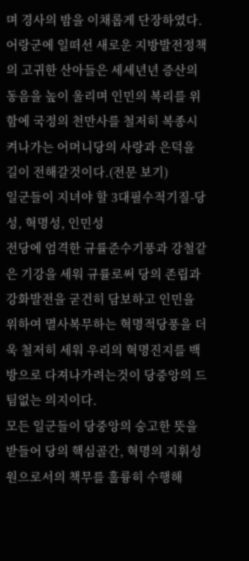며 경사의 밤을 이채롭게 단장하였다.
어랑군에 일떠선 새로운 지방발전정책의 고귀한 산아들은 세세년년 증산의 동음을 높이 울리며 인민의 복리를 위함에 국정의 천만사를 철저히 복종시켜나가는 어머니당의 사랑과 은덕을 길이 전해갈것이다.(전문 보기)
일군들이 지녀야 할 3대필수적기질-당성, 혁명성, 인민성
전당에 엄격한 규률준수기풍과 강철같은 기강을 세워 규률로써 당의 존립과 강화발전을 굳건히 담보하고 인민을 위하여 멸사복무하는 혁명적당풍을 더욱 철저히 세워 우리의 혁명진지를 백방으로 다져나가려는것이 당중앙의 드팀없는 의지이다.
모든 일군들이 당중앙의 숭고한 뜻을 받들어 당의 핵심골간, 혁명의 지휘성원으로서의 책무를 훌륭히 수행해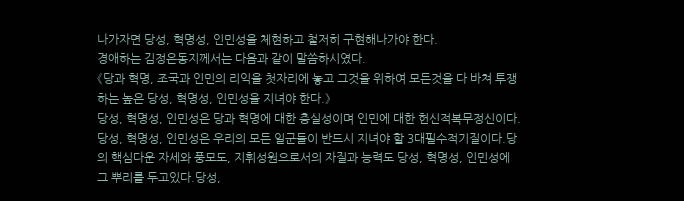나가자면 당성, 혁명성, 인민성을 체현하고 철저히 구현해나가야 한다.
경애하는 김정은동지께서는 다음과 같이 말씀하시였다.
《당과 혁명, 조국과 인민의 리익을 첫자리에 놓고 그것을 위하여 모든것을 다 바쳐 투쟁하는 높은 당성, 혁명성, 인민성을 지녀야 한다.》
당성, 혁명성, 인민성은 당과 혁명에 대한 충실성이며 인민에 대한 헌신적복무정신이다.
당성, 혁명성, 인민성은 우리의 모든 일군들이 반드시 지녀야 할 3대필수적기질이다.당의 핵심다운 자세와 풍모도, 지휘성원으로서의 자질과 능력도 당성, 혁명성, 인민성에 그 뿌리를 두고있다.당성,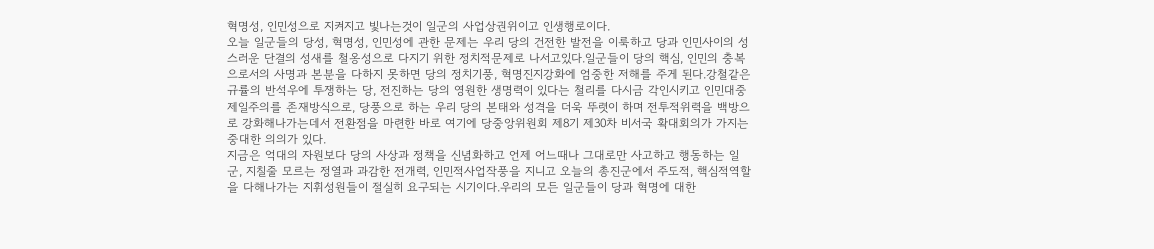혁명성, 인민성으로 지켜지고 빛나는것이 일군의 사업상권위이고 인생행로이다.
오늘 일군들의 당성, 혁명성, 인민성에 관한 문제는 우리 당의 건전한 발전을 이룩하고 당과 인민사이의 성스러운 단결의 성새를 철옹성으로 다지기 위한 정치적문제로 나서고있다.일군들이 당의 핵심, 인민의 충복으로서의 사명과 본분을 다하지 못하면 당의 정치기풍, 혁명진지강화에 엄중한 저해를 주게 된다.강철같은 규률의 반석우에 투쟁하는 당, 전진하는 당의 영원한 생명력이 있다는 철리를 다시금 각인시키고 인민대중제일주의를 존재방식으로, 당풍으로 하는 우리 당의 본태와 성격을 더욱 뚜렷이 하며 전투적위력을 백방으로 강화해나가는데서 전환점을 마련한 바로 여기에 당중앙위원회 제8기 제30차 비서국 확대회의가 가지는 중대한 의의가 있다.
지금은 억대의 자원보다 당의 사상과 정책을 신념화하고 언제 어느때나 그대로만 사고하고 행동하는 일군, 지칠줄 모르는 정열과 과감한 전개력, 인민적사업작풍을 지니고 오늘의 총진군에서 주도적, 핵심적역할을 다해나가는 지휘성원들이 절실히 요구되는 시기이다.우리의 모든 일군들이 당과 혁명에 대한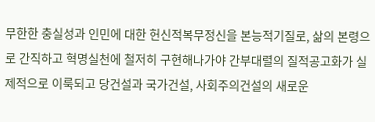무한한 충실성과 인민에 대한 헌신적복무정신을 본능적기질로, 삶의 본령으로 간직하고 혁명실천에 철저히 구현해나가야 간부대렬의 질적공고화가 실제적으로 이룩되고 당건설과 국가건설, 사회주의건설의 새로운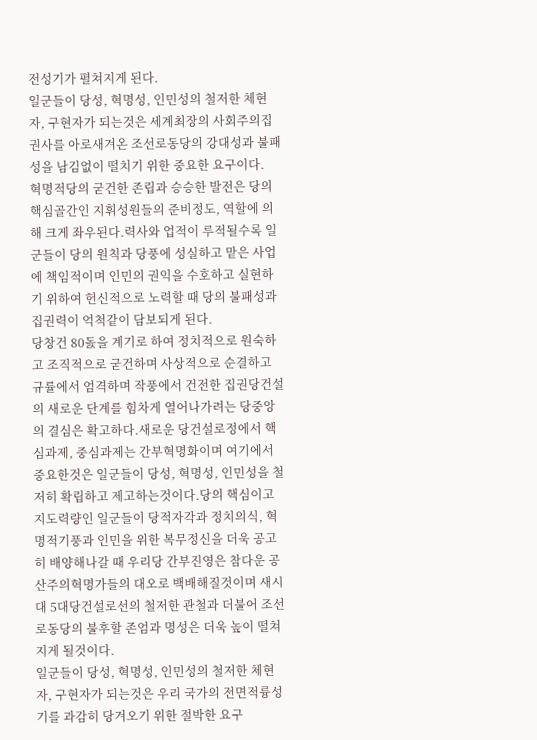전성기가 펼쳐지게 된다.
일군들이 당성, 혁명성, 인민성의 철저한 체현자, 구현자가 되는것은 세계최장의 사회주의집권사를 아로새겨온 조선로동당의 강대성과 불패성을 남김없이 떨치기 위한 중요한 요구이다.
혁명적당의 굳건한 존립과 승승한 발전은 당의 핵심골간인 지휘성원들의 준비정도, 역할에 의해 크게 좌우된다.력사와 업적이 루적될수록 일군들이 당의 원칙과 당풍에 성실하고 맡은 사업에 책임적이며 인민의 권익을 수호하고 실현하기 위하여 헌신적으로 노력할 때 당의 불패성과 집권력이 억척같이 담보되게 된다.
당창건 80돐을 계기로 하여 정치적으로 원숙하고 조직적으로 굳건하며 사상적으로 순결하고 규률에서 엄격하며 작풍에서 건전한 집권당건설의 새로운 단계를 힘차게 열어나가려는 당중앙의 결심은 확고하다.새로운 당건설로정에서 핵심과제, 중심과제는 간부혁명화이며 여기에서 중요한것은 일군들이 당성, 혁명성, 인민성을 철저히 확립하고 제고하는것이다.당의 핵심이고 지도력량인 일군들이 당적자각과 정치의식, 혁명적기풍과 인민을 위한 복무정신을 더욱 공고히 배양해나갈 때 우리당 간부진영은 참다운 공산주의혁명가들의 대오로 백배해질것이며 새시대 5대당건설로선의 철저한 관철과 더불어 조선로동당의 불후할 존엄과 명성은 더욱 높이 떨쳐지게 될것이다.
일군들이 당성, 혁명성, 인민성의 철저한 체현자, 구현자가 되는것은 우리 국가의 전면적륭성기를 과감히 당겨오기 위한 절박한 요구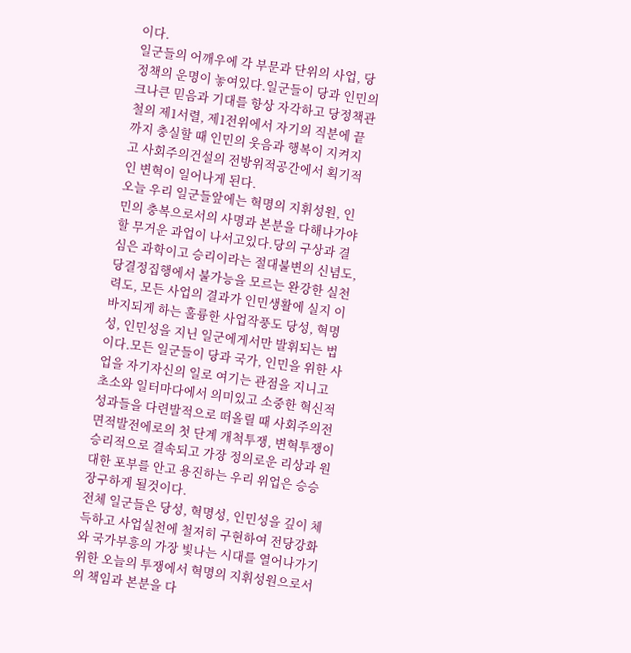이다.
일군들의 어깨우에 각 부문과 단위의 사업, 당정책의 운명이 놓여있다.일군들이 당과 인민의 크나큰 믿음과 기대를 항상 자각하고 당정책관철의 제1서렬, 제1전위에서 자기의 직분에 끝까지 충실할 때 인민의 웃음과 행복이 지켜지고 사회주의건설의 전방위적공간에서 획기적인 변혁이 일어나게 된다.
오늘 우리 일군들앞에는 혁명의 지휘성원, 인민의 충복으로서의 사명과 본분을 다해나가야 할 무거운 과업이 나서고있다.당의 구상과 결심은 과학이고 승리이라는 절대불변의 신념도, 당결정집행에서 불가능을 모르는 완강한 실천력도, 모든 사업의 결과가 인민생활에 실지 이바지되게 하는 훌륭한 사업작풍도 당성, 혁명성, 인민성을 지닌 일군에게서만 발휘되는 법이다.모든 일군들이 당과 국가, 인민을 위한 사업을 자기자신의 일로 여기는 관점을 지니고 초소와 일터마다에서 의미있고 소중한 혁신적성과들을 다련발적으로 떠올릴 때 사회주의전면적발전에로의 첫 단계 개척투쟁, 변혁투쟁이 승리적으로 결속되고 가장 정의로운 리상과 원대한 포부를 안고 용진하는 우리 위업은 승승장구하게 될것이다.
전체 일군들은 당성, 혁명성, 인민성을 깊이 체득하고 사업실천에 철저히 구현하여 전당강화와 국가부흥의 가장 빛나는 시대를 열어나가기 위한 오늘의 투쟁에서 혁명의 지휘성원으로서의 책임과 본분을 다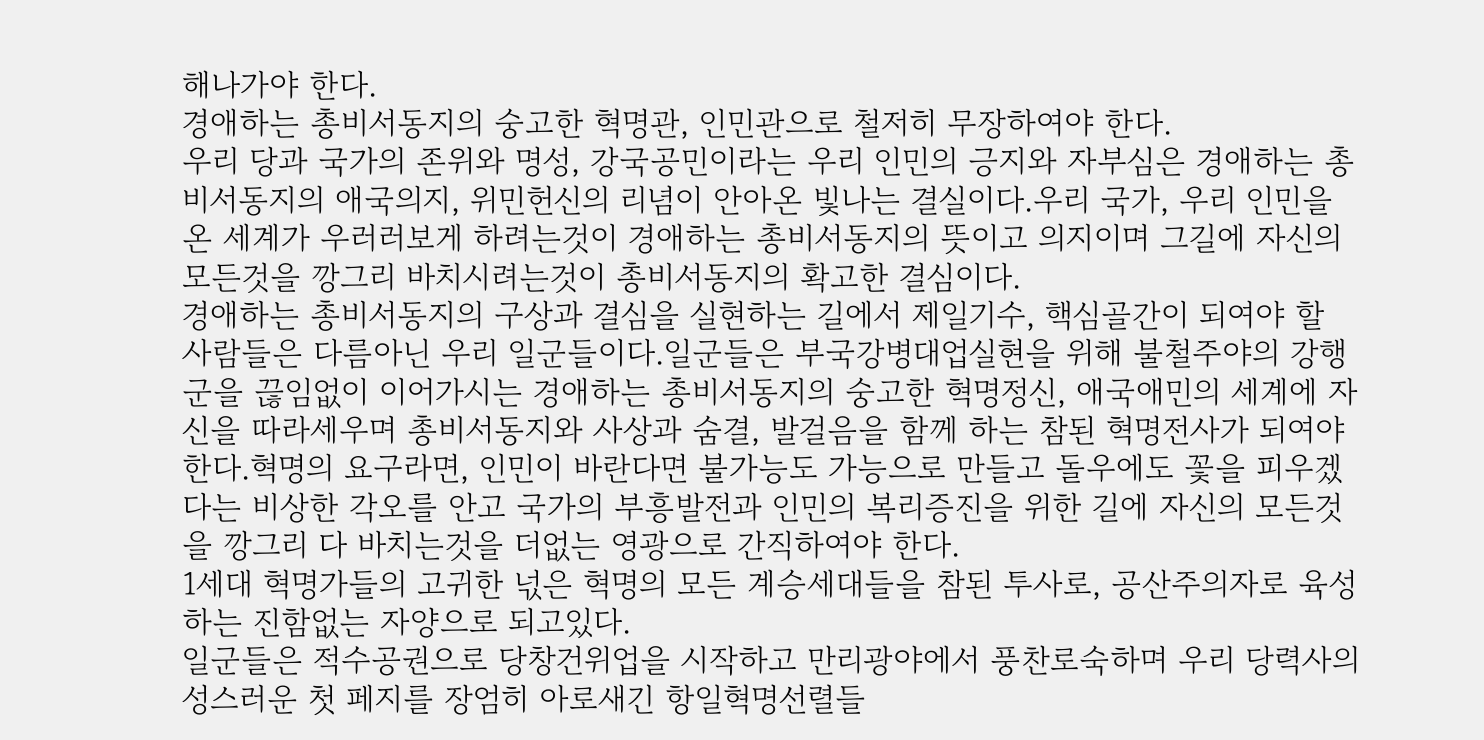해나가야 한다.
경애하는 총비서동지의 숭고한 혁명관, 인민관으로 철저히 무장하여야 한다.
우리 당과 국가의 존위와 명성, 강국공민이라는 우리 인민의 긍지와 자부심은 경애하는 총비서동지의 애국의지, 위민헌신의 리념이 안아온 빛나는 결실이다.우리 국가, 우리 인민을 온 세계가 우러러보게 하려는것이 경애하는 총비서동지의 뜻이고 의지이며 그길에 자신의 모든것을 깡그리 바치시려는것이 총비서동지의 확고한 결심이다.
경애하는 총비서동지의 구상과 결심을 실현하는 길에서 제일기수, 핵심골간이 되여야 할 사람들은 다름아닌 우리 일군들이다.일군들은 부국강병대업실현을 위해 불철주야의 강행군을 끊임없이 이어가시는 경애하는 총비서동지의 숭고한 혁명정신, 애국애민의 세계에 자신을 따라세우며 총비서동지와 사상과 숨결, 발걸음을 함께 하는 참된 혁명전사가 되여야 한다.혁명의 요구라면, 인민이 바란다면 불가능도 가능으로 만들고 돌우에도 꽃을 피우겠다는 비상한 각오를 안고 국가의 부흥발전과 인민의 복리증진을 위한 길에 자신의 모든것을 깡그리 다 바치는것을 더없는 영광으로 간직하여야 한다.
1세대 혁명가들의 고귀한 넋은 혁명의 모든 계승세대들을 참된 투사로, 공산주의자로 육성하는 진함없는 자양으로 되고있다.
일군들은 적수공권으로 당창건위업을 시작하고 만리광야에서 풍찬로숙하며 우리 당력사의 성스러운 첫 페지를 장엄히 아로새긴 항일혁명선렬들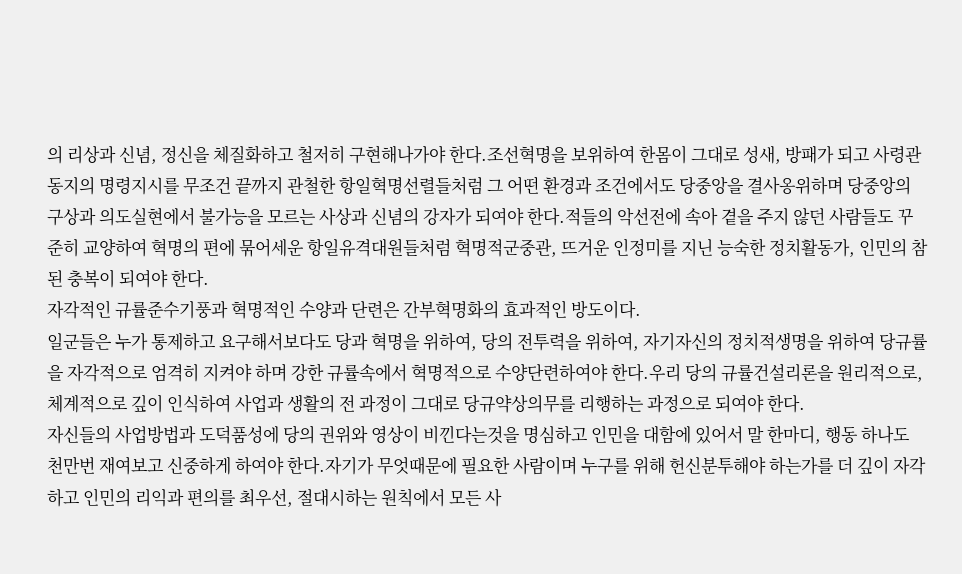의 리상과 신념, 정신을 체질화하고 철저히 구현해나가야 한다.조선혁명을 보위하여 한몸이 그대로 성새, 방패가 되고 사령관동지의 명령지시를 무조건 끝까지 관철한 항일혁명선렬들처럼 그 어떤 환경과 조건에서도 당중앙을 결사옹위하며 당중앙의 구상과 의도실현에서 불가능을 모르는 사상과 신념의 강자가 되여야 한다.적들의 악선전에 속아 곁을 주지 않던 사람들도 꾸준히 교양하여 혁명의 편에 묶어세운 항일유격대원들처럼 혁명적군중관, 뜨거운 인정미를 지닌 능숙한 정치활동가, 인민의 참된 충복이 되여야 한다.
자각적인 규률준수기풍과 혁명적인 수양과 단련은 간부혁명화의 효과적인 방도이다.
일군들은 누가 통제하고 요구해서보다도 당과 혁명을 위하여, 당의 전투력을 위하여, 자기자신의 정치적생명을 위하여 당규률을 자각적으로 엄격히 지켜야 하며 강한 규률속에서 혁명적으로 수양단련하여야 한다.우리 당의 규률건설리론을 원리적으로, 체계적으로 깊이 인식하여 사업과 생활의 전 과정이 그대로 당규약상의무를 리행하는 과정으로 되여야 한다.
자신들의 사업방법과 도덕품성에 당의 권위와 영상이 비낀다는것을 명심하고 인민을 대함에 있어서 말 한마디, 행동 하나도 천만번 재여보고 신중하게 하여야 한다.자기가 무엇때문에 필요한 사람이며 누구를 위해 헌신분투해야 하는가를 더 깊이 자각하고 인민의 리익과 편의를 최우선, 절대시하는 원칙에서 모든 사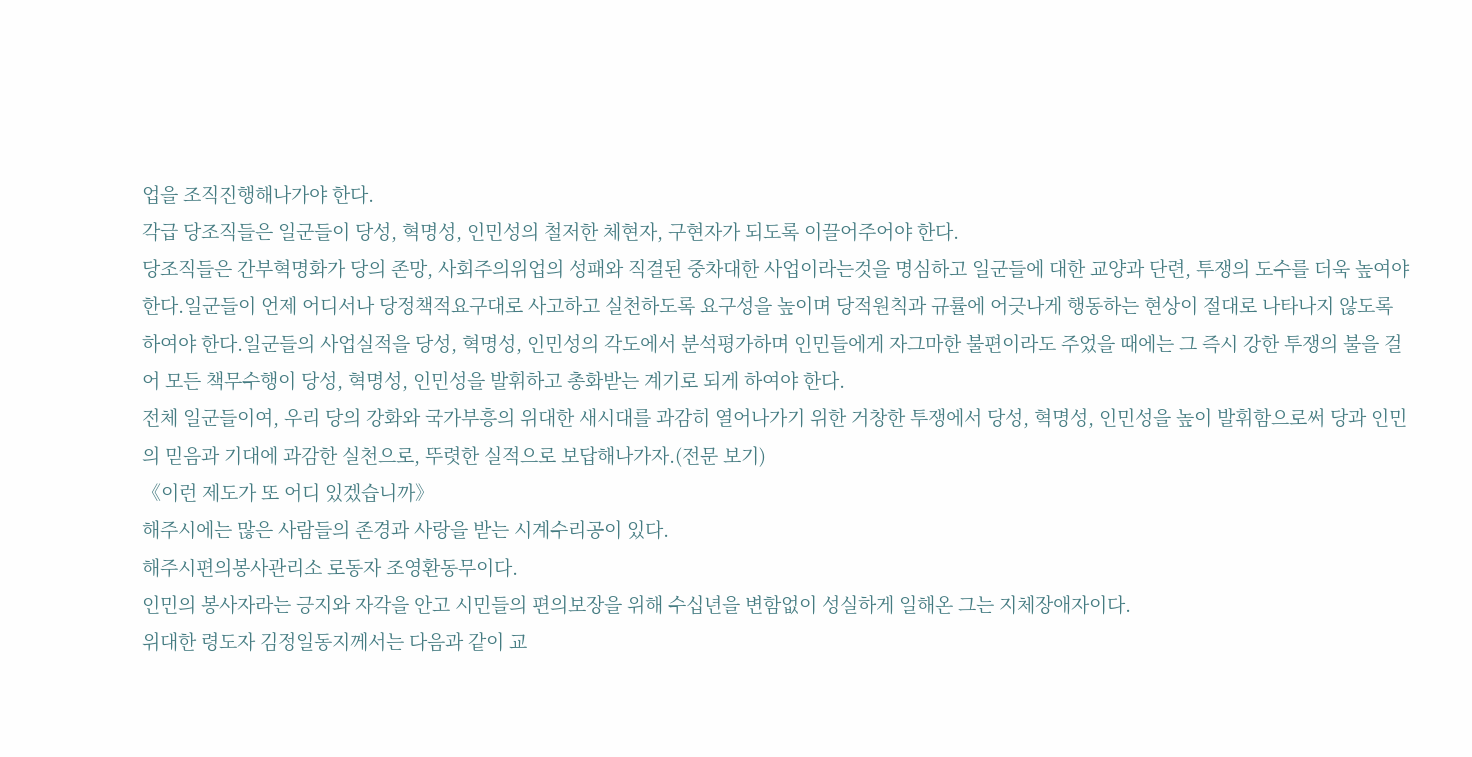업을 조직진행해나가야 한다.
각급 당조직들은 일군들이 당성, 혁명성, 인민성의 철저한 체현자, 구현자가 되도록 이끌어주어야 한다.
당조직들은 간부혁명화가 당의 존망, 사회주의위업의 성패와 직결된 중차대한 사업이라는것을 명심하고 일군들에 대한 교양과 단련, 투쟁의 도수를 더욱 높여야 한다.일군들이 언제 어디서나 당정책적요구대로 사고하고 실천하도록 요구성을 높이며 당적원칙과 규률에 어긋나게 행동하는 현상이 절대로 나타나지 않도록 하여야 한다.일군들의 사업실적을 당성, 혁명성, 인민성의 각도에서 분석평가하며 인민들에게 자그마한 불편이라도 주었을 때에는 그 즉시 강한 투쟁의 불을 걸어 모든 책무수행이 당성, 혁명성, 인민성을 발휘하고 총화받는 계기로 되게 하여야 한다.
전체 일군들이여, 우리 당의 강화와 국가부흥의 위대한 새시대를 과감히 열어나가기 위한 거창한 투쟁에서 당성, 혁명성, 인민성을 높이 발휘함으로써 당과 인민의 믿음과 기대에 과감한 실천으로, 뚜렷한 실적으로 보답해나가자.(전문 보기)
《이런 제도가 또 어디 있겠습니까》
해주시에는 많은 사람들의 존경과 사랑을 받는 시계수리공이 있다.
해주시편의봉사관리소 로동자 조영환동무이다.
인민의 봉사자라는 긍지와 자각을 안고 시민들의 편의보장을 위해 수십년을 변함없이 성실하게 일해온 그는 지체장애자이다.
위대한 령도자 김정일동지께서는 다음과 같이 교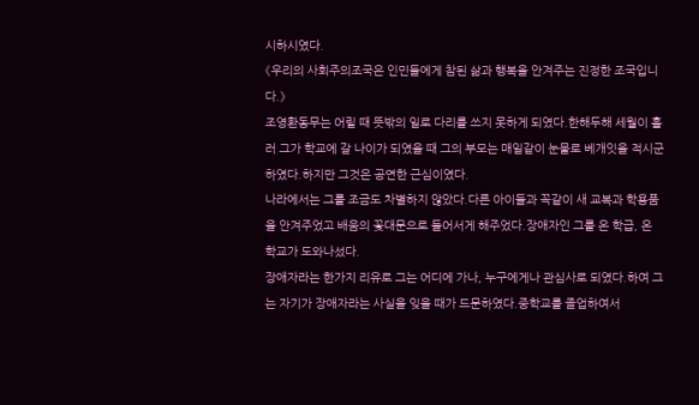시하시였다.
《우리의 사회주의조국은 인민들에게 참된 삶과 행복을 안겨주는 진정한 조국입니다.》
조영환동무는 어릴 때 뜻밖의 일로 다리를 쓰지 못하게 되였다.한해두해 세월이 흘러 그가 학교에 갈 나이가 되였을 때 그의 부모는 매일같이 눈물로 베개잇을 적시군 하였다.하지만 그것은 공연한 근심이였다.
나라에서는 그를 조금도 차별하지 않았다.다른 아이들과 꼭같이 새 교복과 학용품을 안겨주었고 배움의 꽃대문으로 들어서게 해주었다.장애자인 그를 온 학급, 온 학교가 도와나섰다.
장애자라는 한가지 리유로 그는 어디에 가나, 누구에게나 관심사로 되였다.하여 그는 자기가 장애자라는 사실을 잊을 때가 드문하였다.중학교를 졸업하여서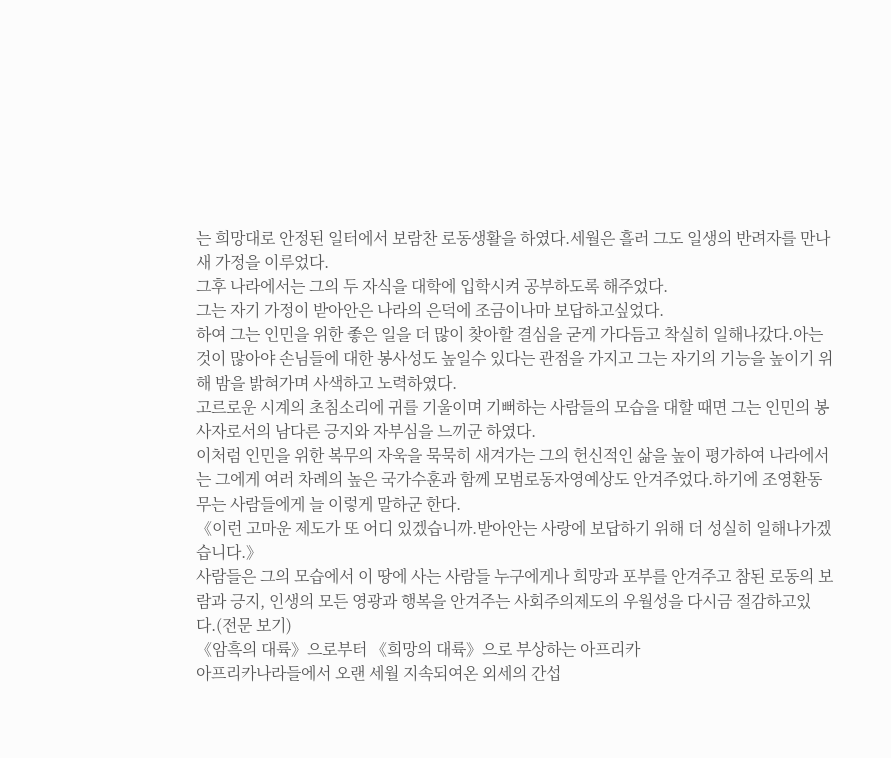는 희망대로 안정된 일터에서 보람찬 로동생활을 하였다.세월은 흘러 그도 일생의 반려자를 만나 새 가정을 이루었다.
그후 나라에서는 그의 두 자식을 대학에 입학시켜 공부하도록 해주었다.
그는 자기 가정이 받아안은 나라의 은덕에 조금이나마 보답하고싶었다.
하여 그는 인민을 위한 좋은 일을 더 많이 찾아할 결심을 굳게 가다듬고 착실히 일해나갔다.아는것이 많아야 손님들에 대한 봉사성도 높일수 있다는 관점을 가지고 그는 자기의 기능을 높이기 위해 밤을 밝혀가며 사색하고 노력하였다.
고르로운 시계의 초침소리에 귀를 기울이며 기뻐하는 사람들의 모습을 대할 때면 그는 인민의 봉사자로서의 남다른 긍지와 자부심을 느끼군 하였다.
이처럼 인민을 위한 복무의 자욱을 묵묵히 새겨가는 그의 헌신적인 삶을 높이 평가하여 나라에서는 그에게 여러 차례의 높은 국가수훈과 함께 모범로동자영예상도 안겨주었다.하기에 조영환동무는 사람들에게 늘 이렇게 말하군 한다.
《이런 고마운 제도가 또 어디 있겠습니까.받아안는 사랑에 보답하기 위해 더 성실히 일해나가겠습니다.》
사람들은 그의 모습에서 이 땅에 사는 사람들 누구에게나 희망과 포부를 안겨주고 참된 로동의 보람과 긍지, 인생의 모든 영광과 행복을 안겨주는 사회주의제도의 우월성을 다시금 절감하고있다.(전문 보기)
《암흑의 대륙》으로부터 《희망의 대륙》으로 부상하는 아프리카
아프리카나라들에서 오랜 세월 지속되여온 외세의 간섭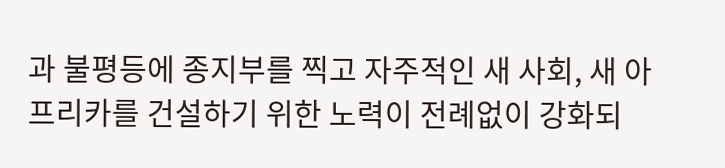과 불평등에 종지부를 찍고 자주적인 새 사회, 새 아프리카를 건설하기 위한 노력이 전례없이 강화되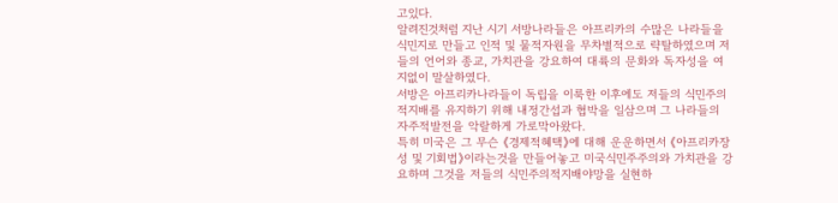고있다.
알려진것처럼 지난 시기 서방나라들은 아프리카의 수많은 나라들을 식민지로 만들고 인적 및 물적자원을 무차별적으로 략탈하였으며 저들의 언어와 종교, 가치관을 강요하여 대륙의 문화와 독자성을 여지없이 말살하였다.
서방은 아프리카나라들이 독립을 이룩한 이후에도 저들의 식민주의적지배를 유지하기 위해 내정간섭과 협박을 일삼으며 그 나라들의 자주적발전을 악랄하게 가로막아왔다.
특히 미국은 그 무슨 《경제적혜택》에 대해 운운하면서 《아프리카장성 및 기회법》이라는것을 만들어놓고 미국식민주주의와 가치관을 강요하며 그것을 저들의 식민주의적지배야망을 실현하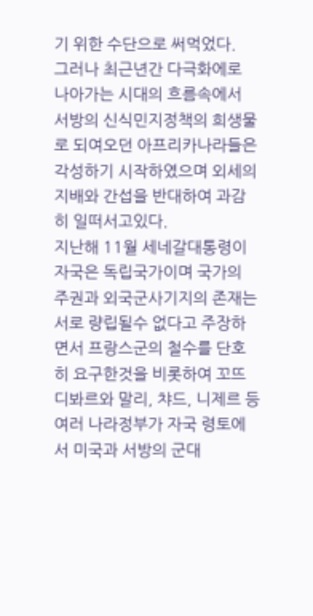기 위한 수단으로 써먹었다.
그러나 최근년간 다극화에로 나아가는 시대의 흐름속에서 서방의 신식민지정책의 희생물로 되여오던 아프리카나라들은 각성하기 시작하였으며 외세의 지배와 간섭을 반대하여 과감히 일떠서고있다.
지난해 11월 세네갈대통령이 자국은 독립국가이며 국가의 주권과 외국군사기지의 존재는 서로 량립될수 없다고 주장하면서 프랑스군의 철수를 단호히 요구한것을 비롯하여 꼬뜨디봐르와 말리, 챠드, 니제르 등 여러 나라정부가 자국 령토에서 미국과 서방의 군대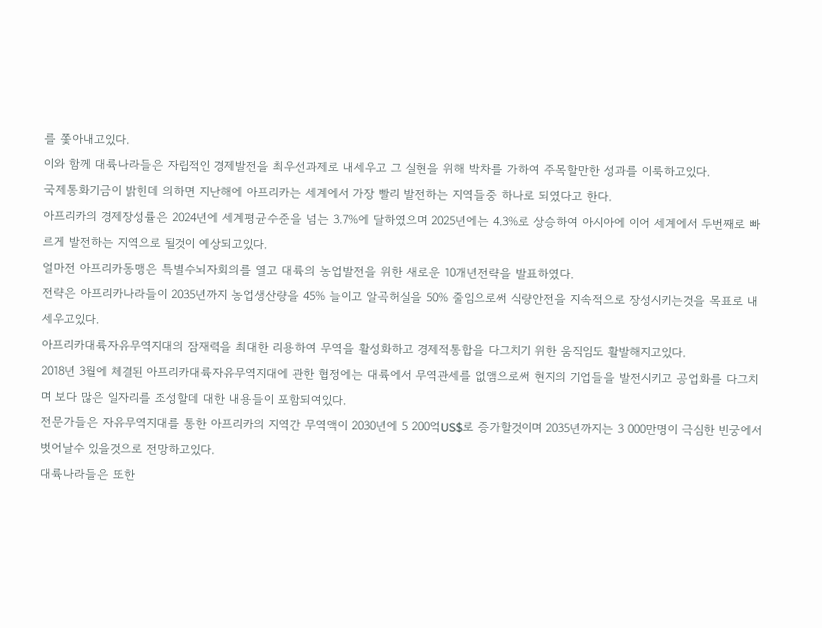를 쫓아내고있다.
이와 함께 대륙나라들은 자립적인 경제발전을 최우선과제로 내세우고 그 실현을 위해 박차를 가하여 주목할만한 성과를 이룩하고있다.
국제통화기금이 밝힌데 의하면 지난해에 아프리카는 세계에서 가장 빨리 발전하는 지역들중 하나로 되였다고 한다.
아프리카의 경제장성률은 2024년에 세계평균수준을 넘는 3.7%에 달하였으며 2025년에는 4.3%로 상승하여 아시아에 이어 세계에서 두번째로 빠르게 발전하는 지역으로 될것이 예상되고있다.
얼마전 아프리카동맹은 특별수뇌자회의를 열고 대륙의 농업발전을 위한 새로운 10개년전략을 발표하였다.
전략은 아프리카나라들이 2035년까지 농업생산량을 45% 늘이고 알곡허실을 50% 줄임으로써 식량안전을 지속적으로 장성시키는것을 목표로 내세우고있다.
아프리카대륙자유무역지대의 잠재력을 최대한 리용하여 무역을 활성화하고 경제적통합을 다그치기 위한 움직임도 활발해지고있다.
2018년 3월에 체결된 아프리카대륙자유무역지대에 관한 협정에는 대륙에서 무역관세를 없앰으로써 현지의 기업들을 발전시키고 공업화를 다그치며 보다 많은 일자리를 조성할데 대한 내용들이 포함되여있다.
전문가들은 자유무역지대를 통한 아프리카의 지역간 무역액이 2030년에 5 200억US$로 증가할것이며 2035년까지는 3 000만명이 극심한 빈궁에서 벗어날수 있을것으로 전망하고있다.
대륙나라들은 또한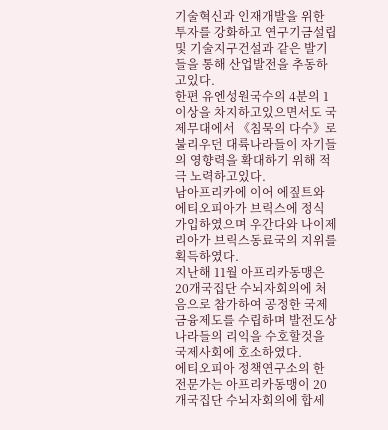기술혁신과 인재개발을 위한 투자를 강화하고 연구기금설립 및 기술지구건설과 같은 발기들을 통해 산업발전을 추동하고있다.
한편 유엔성원국수의 4분의 1이상을 차지하고있으면서도 국제무대에서 《침묵의 다수》로 불리우던 대륙나라들이 자기들의 영향력을 확대하기 위해 적극 노력하고있다.
남아프리카에 이어 에짚트와 에티오피아가 브릭스에 정식 가입하였으며 우간다와 나이제리아가 브릭스동료국의 지위를 획득하였다.
지난해 11월 아프리카동맹은 20개국집단 수뇌자회의에 처음으로 참가하여 공정한 국제금융제도를 수립하며 발전도상나라들의 리익을 수호할것을 국제사회에 호소하였다.
에티오피아 정책연구소의 한 전문가는 아프리카동맹이 20개국집단 수뇌자회의에 합세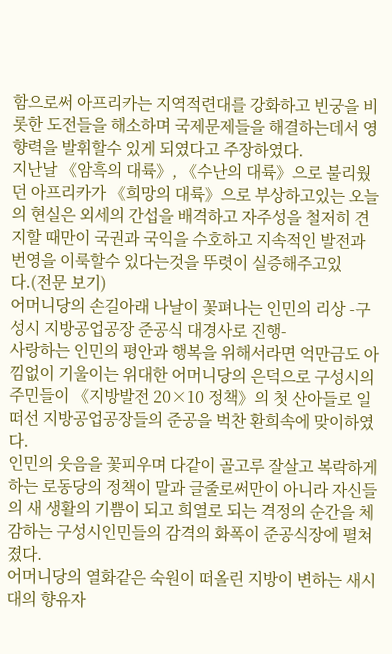함으로써 아프리카는 지역적련대를 강화하고 빈궁을 비롯한 도전들을 해소하며 국제문제들을 해결하는데서 영향력을 발휘할수 있게 되였다고 주장하였다.
지난날 《암흑의 대륙》, 《수난의 대륙》으로 불리웠던 아프리카가 《희망의 대륙》으로 부상하고있는 오늘의 현실은 외세의 간섭을 배격하고 자주성을 철저히 견지할 때만이 국권과 국익을 수호하고 지속적인 발전과 번영을 이룩할수 있다는것을 뚜렷이 실증해주고있다.(전문 보기)
어머니당의 손길아래 나날이 꽃펴나는 인민의 리상 -구성시 지방공업공장 준공식 대경사로 진행-
사랑하는 인민의 평안과 행복을 위해서라면 억만금도 아낌없이 기울이는 위대한 어머니당의 은덕으로 구성시의 주민들이 《지방발전 20×10 정책》의 첫 산아들로 일떠선 지방공업공장들의 준공을 벅찬 환희속에 맞이하였다.
인민의 웃음을 꽃피우며 다같이 골고루 잘살고 복락하게 하는 로동당의 정책이 말과 글줄로써만이 아니라 자신들의 새 생활의 기쁨이 되고 희열로 되는 격정의 순간을 체감하는 구성시인민들의 감격의 화폭이 준공식장에 펼쳐졌다.
어머니당의 열화같은 숙원이 떠올린 지방이 변하는 새시대의 향유자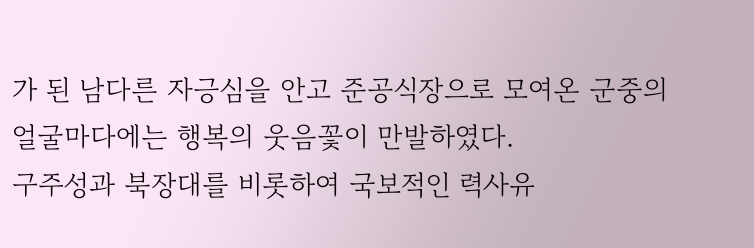가 된 남다른 자긍심을 안고 준공식장으로 모여온 군중의 얼굴마다에는 행복의 웃음꽃이 만발하였다.
구주성과 북장대를 비롯하여 국보적인 력사유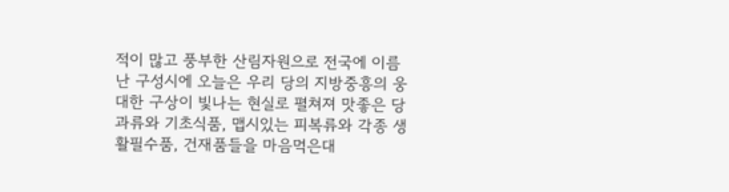적이 많고 풍부한 산림자원으로 전국에 이름난 구성시에 오늘은 우리 당의 지방중흥의 웅대한 구상이 빛나는 현실로 펼쳐져 맛좋은 당과류와 기초식품, 맵시있는 피복류와 각종 생활필수품, 건재품들을 마음먹은대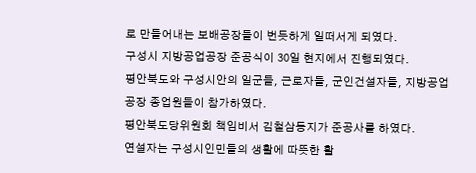로 만들어내는 보배공장들이 번듯하게 일떠서게 되였다.
구성시 지방공업공장 준공식이 30일 현지에서 진행되였다.
평안북도와 구성시안의 일군들, 근로자들, 군인건설자들, 지방공업공장 종업원들이 참가하였다.
평안북도당위원회 책임비서 김철삼동지가 준공사를 하였다.
연설자는 구성시인민들의 생활에 따뜻한 활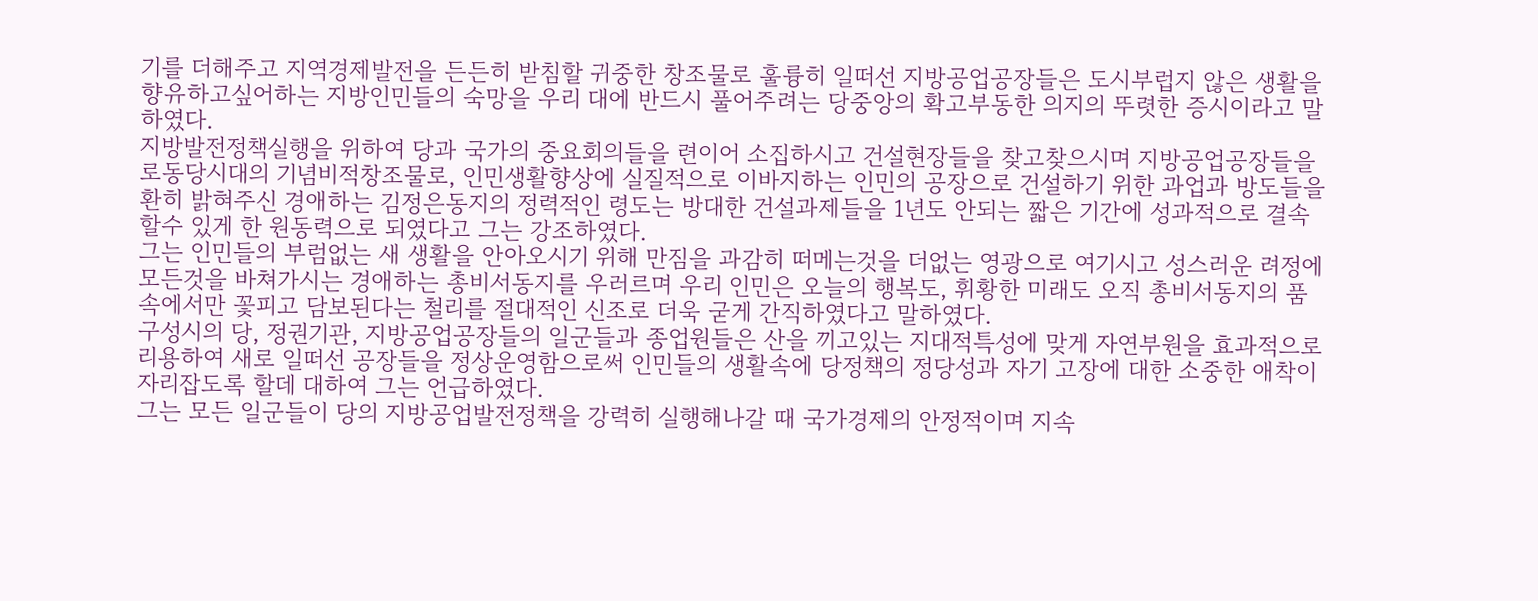기를 더해주고 지역경제발전을 든든히 받침할 귀중한 창조물로 훌륭히 일떠선 지방공업공장들은 도시부럽지 않은 생활을 향유하고싶어하는 지방인민들의 숙망을 우리 대에 반드시 풀어주려는 당중앙의 확고부동한 의지의 뚜렷한 증시이라고 말하였다.
지방발전정책실행을 위하여 당과 국가의 중요회의들을 련이어 소집하시고 건설현장들을 찾고찾으시며 지방공업공장들을 로동당시대의 기념비적창조물로, 인민생활향상에 실질적으로 이바지하는 인민의 공장으로 건설하기 위한 과업과 방도들을 환히 밝혀주신 경애하는 김정은동지의 정력적인 령도는 방대한 건설과제들을 1년도 안되는 짧은 기간에 성과적으로 결속할수 있게 한 원동력으로 되였다고 그는 강조하였다.
그는 인민들의 부럼없는 새 생활을 안아오시기 위해 만짐을 과감히 떠메는것을 더없는 영광으로 여기시고 성스러운 려정에 모든것을 바쳐가시는 경애하는 총비서동지를 우러르며 우리 인민은 오늘의 행복도, 휘황한 미래도 오직 총비서동지의 품속에서만 꽃피고 담보된다는 철리를 절대적인 신조로 더욱 굳게 간직하였다고 말하였다.
구성시의 당, 정권기관, 지방공업공장들의 일군들과 종업원들은 산을 끼고있는 지대적특성에 맞게 자연부원을 효과적으로 리용하여 새로 일떠선 공장들을 정상운영함으로써 인민들의 생활속에 당정책의 정당성과 자기 고장에 대한 소중한 애착이 자리잡도록 할데 대하여 그는 언급하였다.
그는 모든 일군들이 당의 지방공업발전정책을 강력히 실행해나갈 때 국가경제의 안정적이며 지속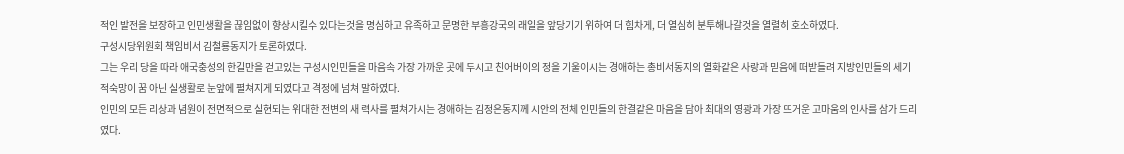적인 발전을 보장하고 인민생활을 끊임없이 향상시킬수 있다는것을 명심하고 유족하고 문명한 부흥강국의 래일을 앞당기기 위하여 더 힘차게, 더 열심히 분투해나갈것을 열렬히 호소하였다.
구성시당위원회 책임비서 김철룡동지가 토론하였다.
그는 우리 당을 따라 애국충성의 한길만을 걷고있는 구성시인민들을 마음속 가장 가까운 곳에 두시고 친어버이의 정을 기울이시는 경애하는 총비서동지의 열화같은 사랑과 믿음에 떠받들려 지방인민들의 세기적숙망이 꿈 아닌 실생활로 눈앞에 펼쳐지게 되였다고 격정에 넘쳐 말하였다.
인민의 모든 리상과 념원이 전면적으로 실현되는 위대한 전변의 새 력사를 펼쳐가시는 경애하는 김정은동지께 시안의 전체 인민들의 한결같은 마음을 담아 최대의 영광과 가장 뜨거운 고마움의 인사를 삼가 드리였다.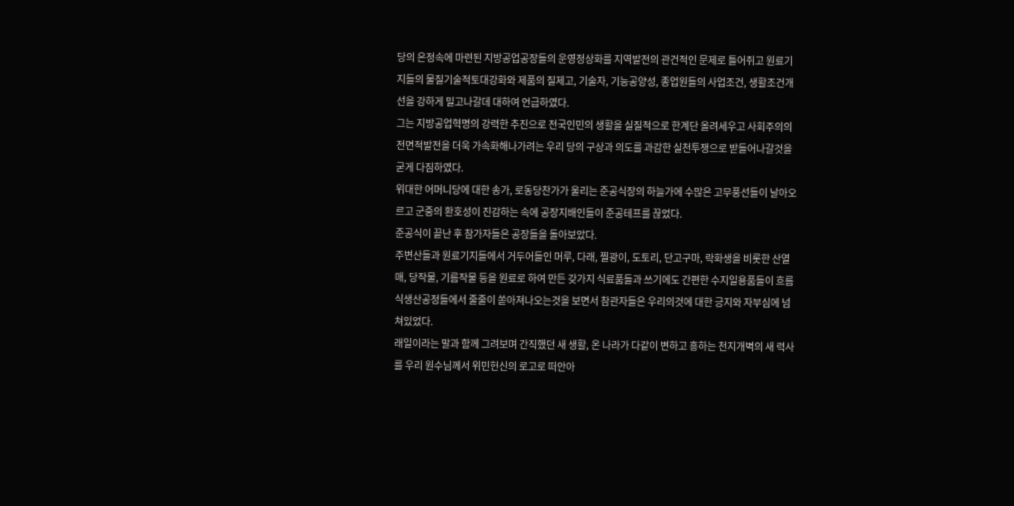당의 은정속에 마련된 지방공업공장들의 운영정상화를 지역발전의 관건적인 문제로 틀어쥐고 원료기지들의 물질기술적토대강화와 제품의 질제고, 기술자, 기능공양성, 종업원들의 사업조건, 생활조건개선을 강하게 밀고나갈데 대하여 언급하였다.
그는 지방공업혁명의 강력한 추진으로 전국인민의 생활을 실질적으로 한계단 올려세우고 사회주의의 전면적발전을 더욱 가속화해나가려는 우리 당의 구상과 의도를 과감한 실천투쟁으로 받들어나갈것을 굳게 다짐하였다.
위대한 어머니당에 대한 송가, 로동당찬가가 울리는 준공식장의 하늘가에 수많은 고무풍선들이 날아오르고 군중의 환호성이 진감하는 속에 공장지배인들이 준공테프를 끊었다.
준공식이 끝난 후 참가자들은 공장들을 돌아보았다.
주변산들과 원료기지들에서 거두어들인 머루, 다래, 찔광이, 도토리, 단고구마, 락화생을 비롯한 산열매, 당작물, 기름작물 등을 원료로 하여 만든 갖가지 식료품들과 쓰기에도 간편한 수지일용품들이 흐름식생산공정들에서 줄줄이 쏟아져나오는것을 보면서 참관자들은 우리의것에 대한 긍지와 자부심에 넘쳐있었다.
래일이라는 말과 함께 그려보며 간직했던 새 생활, 온 나라가 다같이 변하고 흥하는 천지개벽의 새 력사를 우리 원수님께서 위민헌신의 로고로 떠안아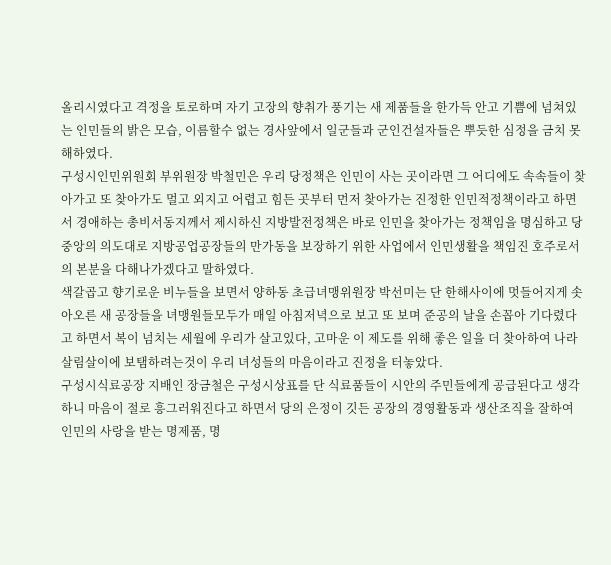올리시였다고 격정을 토로하며 자기 고장의 향취가 풍기는 새 제품들을 한가득 안고 기쁨에 넘쳐있는 인민들의 밝은 모습, 이름할수 없는 경사앞에서 일군들과 군인건설자들은 뿌듯한 심정을 금치 못해하였다.
구성시인민위원회 부위원장 박철민은 우리 당정책은 인민이 사는 곳이라면 그 어디에도 속속들이 찾아가고 또 찾아가도 멀고 외지고 어렵고 힘든 곳부터 먼저 찾아가는 진정한 인민적정책이라고 하면서 경애하는 총비서동지께서 제시하신 지방발전정책은 바로 인민을 찾아가는 정책임을 명심하고 당중앙의 의도대로 지방공업공장들의 만가동을 보장하기 위한 사업에서 인민생활을 책임진 호주로서의 본분을 다해나가겠다고 말하였다.
색갈곱고 향기로운 비누들을 보면서 양하동 초급녀맹위원장 박선미는 단 한해사이에 멋들어지게 솟아오른 새 공장들을 녀맹원들모두가 매일 아침저녁으로 보고 또 보며 준공의 날을 손꼽아 기다렸다고 하면서 복이 넘치는 세월에 우리가 살고있다, 고마운 이 제도를 위해 좋은 일을 더 찾아하여 나라살림살이에 보탬하려는것이 우리 녀성들의 마음이라고 진정을 터놓았다.
구성시식료공장 지배인 장금철은 구성시상표를 단 식료품들이 시안의 주민들에게 공급된다고 생각하니 마음이 절로 흥그러워진다고 하면서 당의 은정이 깃든 공장의 경영활동과 생산조직을 잘하여 인민의 사랑을 받는 명제품, 명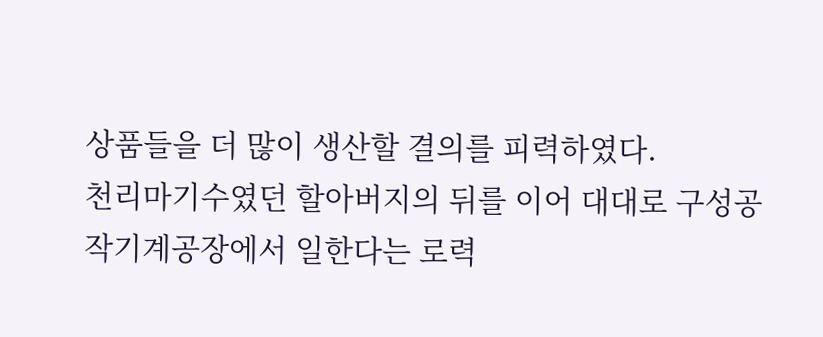상품들을 더 많이 생산할 결의를 피력하였다.
천리마기수였던 할아버지의 뒤를 이어 대대로 구성공작기계공장에서 일한다는 로력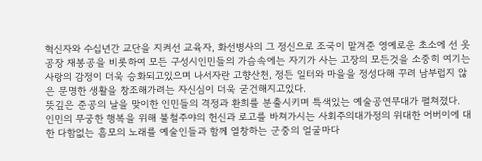혁신자와 수십년간 교단을 지켜선 교육자, 화선병사의 그 정신으로 조국이 맡겨준 영예로운 초소에 선 옷공장 재봉공을 비롯하여 모든 구성시인민들의 가슴속에는 자기가 사는 고장의 모든것을 소중히 여기는 사랑의 감정이 더욱 승화되고있으며 나서자란 고향산천, 정든 일터와 마을을 정성다해 꾸려 남부럽지 않은 문명한 생활을 창조해가려는 자신심이 더욱 굳건해지고있다.
뜻깊은 준공의 날을 맞이한 인민들의 격정과 환희를 분출시키며 특색있는 예술공연무대가 펼쳐졌다.
인민의 무궁한 행복을 위해 불철주야의 헌신과 로고를 바쳐가시는 사회주의대가정의 위대한 어버이에 대한 다함없는 흠모의 노래를 예술인들과 함께 열창하는 군중의 얼굴마다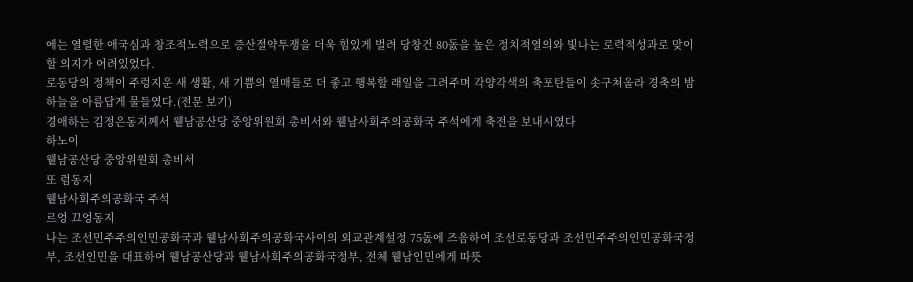에는 열렬한 애국심과 창조적노력으로 증산절약투쟁을 더욱 힘있게 벌려 당창건 80돐을 높은 정치적열의와 빛나는 로력적성과로 맞이할 의지가 어려있었다.
로동당의 정책이 주렁지운 새 생활, 새 기쁨의 열매들로 더 좋고 행복할 래일을 그려주며 각양각색의 축포탄들이 솟구쳐올라 경축의 밤하늘을 아름답게 물들였다.(전문 보기)
경애하는 김정은동지께서 윁남공산당 중앙위원회 총비서와 윁남사회주의공화국 주석에게 축전을 보내시였다
하노이
윁남공산당 중앙위원회 총비서
또 럼동지
윁남사회주의공화국 주석
르엉 끄엉동지
나는 조선민주주의인민공화국과 윁남사회주의공화국사이의 외교관계설정 75돐에 즈음하여 조선로동당과 조선민주주의인민공화국정부, 조선인민을 대표하여 윁남공산당과 윁남사회주의공화국정부, 전체 윁남인민에게 따뜻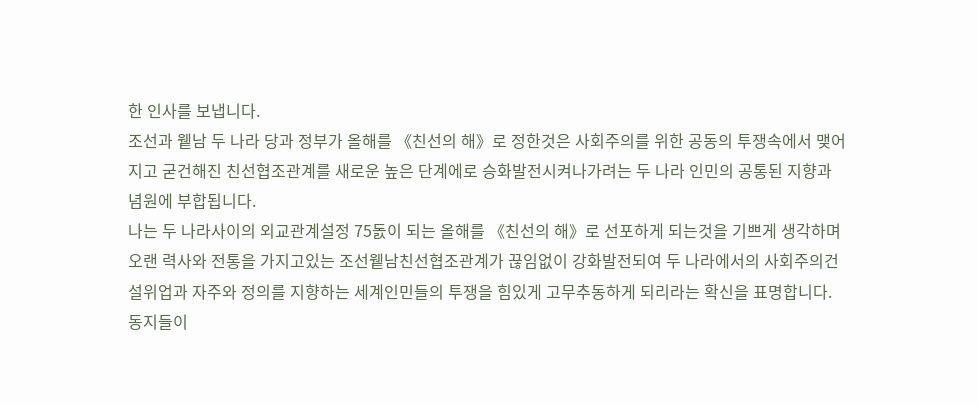한 인사를 보냅니다.
조선과 윁남 두 나라 당과 정부가 올해를 《친선의 해》로 정한것은 사회주의를 위한 공동의 투쟁속에서 맺어지고 굳건해진 친선협조관계를 새로운 높은 단계에로 승화발전시켜나가려는 두 나라 인민의 공통된 지향과 념원에 부합됩니다.
나는 두 나라사이의 외교관계설정 75돐이 되는 올해를 《친선의 해》로 선포하게 되는것을 기쁘게 생각하며 오랜 력사와 전통을 가지고있는 조선윁남친선협조관계가 끊임없이 강화발전되여 두 나라에서의 사회주의건설위업과 자주와 정의를 지향하는 세계인민들의 투쟁을 힘있게 고무추동하게 되리라는 확신을 표명합니다.
동지들이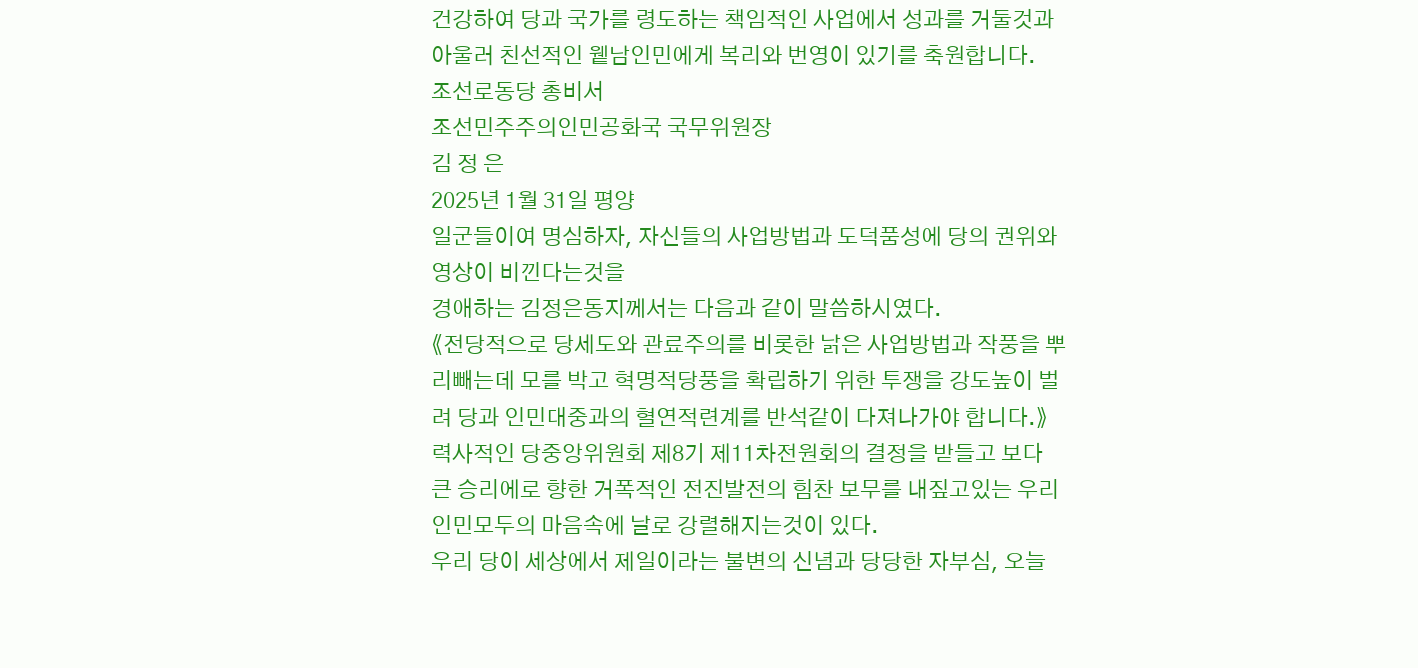건강하여 당과 국가를 령도하는 책임적인 사업에서 성과를 거둘것과 아울러 친선적인 윁남인민에게 복리와 번영이 있기를 축원합니다.
조선로동당 총비서
조선민주주의인민공화국 국무위원장
김 정 은
2025년 1월 31일 평양
일군들이여 명심하자, 자신들의 사업방법과 도덕품성에 당의 권위와 영상이 비낀다는것을
경애하는 김정은동지께서는 다음과 같이 말씀하시였다.
《전당적으로 당세도와 관료주의를 비롯한 낡은 사업방법과 작풍을 뿌리빼는데 모를 박고 혁명적당풍을 확립하기 위한 투쟁을 강도높이 벌려 당과 인민대중과의 혈연적련계를 반석같이 다져나가야 합니다.》
력사적인 당중앙위원회 제8기 제11차전원회의 결정을 받들고 보다 큰 승리에로 향한 거폭적인 전진발전의 힘찬 보무를 내짚고있는 우리 인민모두의 마음속에 날로 강렬해지는것이 있다.
우리 당이 세상에서 제일이라는 불변의 신념과 당당한 자부심, 오늘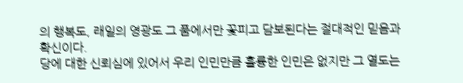의 행복도, 래일의 영광도 그 품에서만 꽃피고 담보된다는 절대적인 믿음과 확신이다.
당에 대한 신뢰심에 있어서 우리 인민만큼 훌륭한 인민은 없지만 그 열도는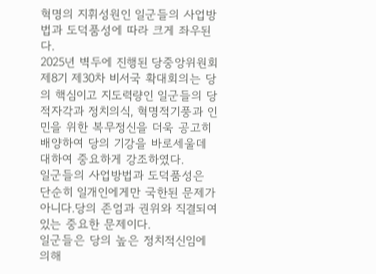혁명의 지휘성원인 일군들의 사업방법과 도덕품성에 따라 크게 좌우된다.
2025년 벽두에 진행된 당중앙위원회 제8기 제30차 비서국 확대회의는 당의 핵심이고 지도력량인 일군들의 당적자각과 정치의식, 혁명적기풍과 인민을 위한 복무정신을 더욱 공고히 배양하여 당의 기강을 바로세울데 대하여 중요하게 강조하였다.
일군들의 사업방법과 도덕품성은 단순히 일개인에게만 국한된 문제가 아니다.당의 존엄과 권위와 직결되여있는 중요한 문제이다.
일군들은 당의 높은 정치적신임에 의해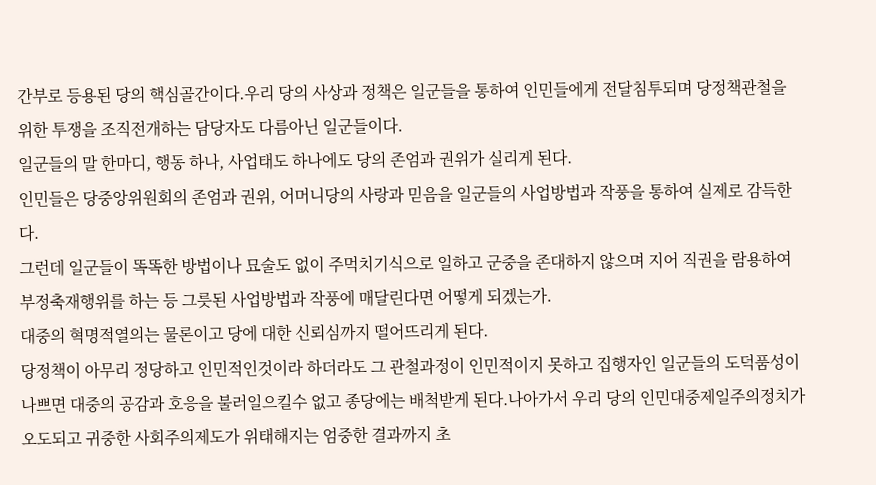간부로 등용된 당의 핵심골간이다.우리 당의 사상과 정책은 일군들을 통하여 인민들에게 전달침투되며 당정책관철을 위한 투쟁을 조직전개하는 담당자도 다름아닌 일군들이다.
일군들의 말 한마디, 행동 하나, 사업태도 하나에도 당의 존엄과 권위가 실리게 된다.
인민들은 당중앙위원회의 존엄과 권위, 어머니당의 사랑과 믿음을 일군들의 사업방법과 작풍을 통하여 실제로 감득한다.
그런데 일군들이 똑똑한 방법이나 묘술도 없이 주먹치기식으로 일하고 군중을 존대하지 않으며 지어 직권을 람용하여 부정축재행위를 하는 등 그릇된 사업방법과 작풍에 매달린다면 어떻게 되겠는가.
대중의 혁명적열의는 물론이고 당에 대한 신뢰심까지 떨어뜨리게 된다.
당정책이 아무리 정당하고 인민적인것이라 하더라도 그 관철과정이 인민적이지 못하고 집행자인 일군들의 도덕품성이 나쁘면 대중의 공감과 호응을 불러일으킬수 없고 종당에는 배척받게 된다.나아가서 우리 당의 인민대중제일주의정치가 오도되고 귀중한 사회주의제도가 위태해지는 엄중한 결과까지 초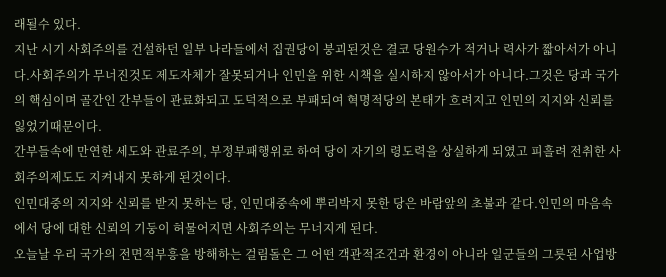래될수 있다.
지난 시기 사회주의를 건설하던 일부 나라들에서 집권당이 붕괴된것은 결코 당원수가 적거나 력사가 짧아서가 아니다.사회주의가 무너진것도 제도자체가 잘못되거나 인민을 위한 시책을 실시하지 않아서가 아니다.그것은 당과 국가의 핵심이며 골간인 간부들이 관료화되고 도덕적으로 부패되여 혁명적당의 본태가 흐려지고 인민의 지지와 신뢰를 잃었기때문이다.
간부들속에 만연한 세도와 관료주의, 부정부패행위로 하여 당이 자기의 령도력을 상실하게 되였고 피흘려 전취한 사회주의제도도 지켜내지 못하게 된것이다.
인민대중의 지지와 신뢰를 받지 못하는 당, 인민대중속에 뿌리박지 못한 당은 바람앞의 초불과 같다.인민의 마음속에서 당에 대한 신뢰의 기둥이 허물어지면 사회주의는 무너지게 된다.
오늘날 우리 국가의 전면적부흥을 방해하는 걸림돌은 그 어떤 객관적조건과 환경이 아니라 일군들의 그릇된 사업방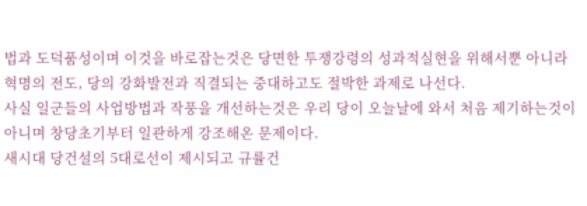법과 도덕품성이며 이것을 바로잡는것은 당면한 투쟁강령의 성과적실현을 위해서뿐 아니라 혁명의 전도, 당의 강화발전과 직결되는 중대하고도 절박한 과제로 나선다.
사실 일군들의 사업방법과 작풍을 개선하는것은 우리 당이 오늘날에 와서 처음 제기하는것이 아니며 창당초기부터 일관하게 강조해온 문제이다.
새시대 당건설의 5대로선이 제시되고 규률건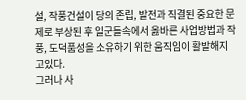설, 작풍건설이 당의 존립, 발전과 직결된 중요한 문제로 부상된 후 일군들속에서 옳바른 사업방법과 작풍, 도덕품성을 소유하기 위한 움직임이 활발해지고있다.
그러나 사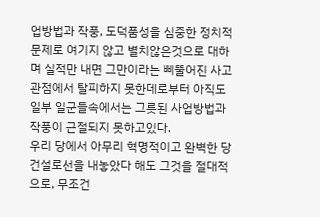업방법과 작풍, 도덕품성을 심중한 정치적문제로 여기지 않고 별치않은것으로 대하며 실적만 내면 그만이라는 삐뚤어진 사고관점에서 탈피하지 못한데로부터 아직도 일부 일군들속에서는 그릇된 사업방법과 작풍이 근절되지 못하고있다.
우리 당에서 아무리 혁명적이고 완벽한 당건설로선을 내놓았다 해도 그것을 절대적으로, 무조건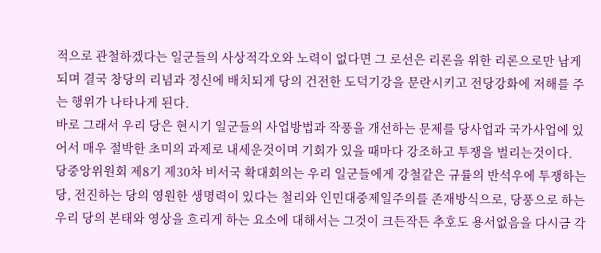적으로 관철하겠다는 일군들의 사상적각오와 노력이 없다면 그 로선은 리론을 위한 리론으로만 남게 되며 결국 창당의 리념과 정신에 배치되게 당의 건전한 도덕기강을 문란시키고 전당강화에 저해를 주는 행위가 나타나게 된다.
바로 그래서 우리 당은 현시기 일군들의 사업방법과 작풍을 개선하는 문제를 당사업과 국가사업에 있어서 매우 절박한 초미의 과제로 내세운것이며 기회가 있을 때마다 강조하고 투쟁을 벌리는것이다.
당중앙위원회 제8기 제30차 비서국 확대회의는 우리 일군들에게 강철같은 규률의 반석우에 투쟁하는 당, 전진하는 당의 영원한 생명력이 있다는 철리와 인민대중제일주의를 존재방식으로, 당풍으로 하는 우리 당의 본태와 영상을 흐리게 하는 요소에 대해서는 그것이 크든작든 추호도 용서없음을 다시금 각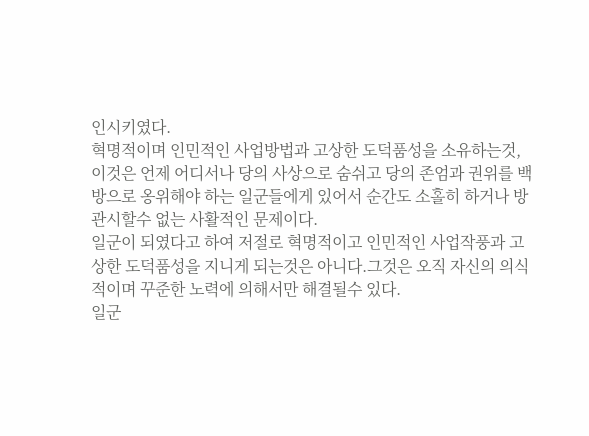인시키였다.
혁명적이며 인민적인 사업방법과 고상한 도덕품성을 소유하는것, 이것은 언제 어디서나 당의 사상으로 숨쉬고 당의 존엄과 권위를 백방으로 옹위해야 하는 일군들에게 있어서 순간도 소홀히 하거나 방관시할수 없는 사활적인 문제이다.
일군이 되였다고 하여 저절로 혁명적이고 인민적인 사업작풍과 고상한 도덕품성을 지니게 되는것은 아니다.그것은 오직 자신의 의식적이며 꾸준한 노력에 의해서만 해결될수 있다.
일군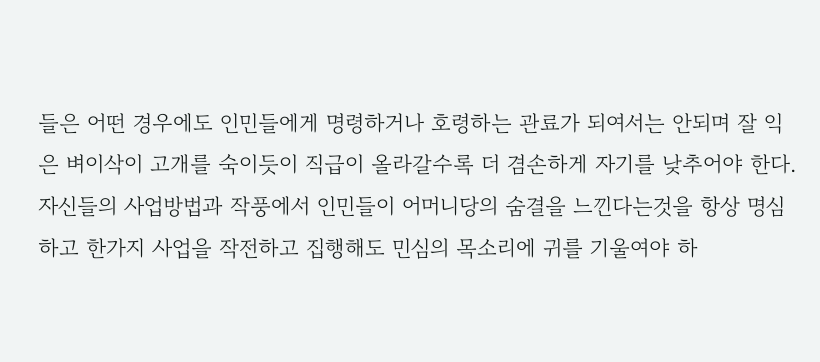들은 어떤 경우에도 인민들에게 명령하거나 호령하는 관료가 되여서는 안되며 잘 익은 벼이삭이 고개를 숙이듯이 직급이 올라갈수록 더 겸손하게 자기를 낮추어야 한다.자신들의 사업방법과 작풍에서 인민들이 어머니당의 숨결을 느낀다는것을 항상 명심하고 한가지 사업을 작전하고 집행해도 민심의 목소리에 귀를 기울여야 하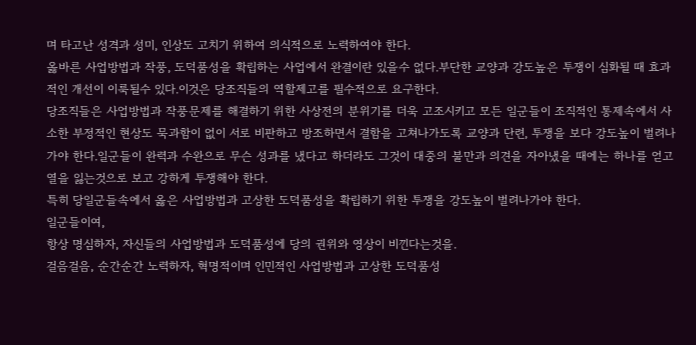며 타고난 성격과 성미, 인상도 고치기 위하여 의식적으로 노력하여야 한다.
옳바른 사업방법과 작풍, 도덕품성을 확립하는 사업에서 완결이란 있을수 없다.부단한 교양과 강도높은 투쟁이 심화될 때 효과적인 개선이 이룩될수 있다.이것은 당조직들의 역할제고를 필수적으로 요구한다.
당조직들은 사업방법과 작풍문제를 해결하기 위한 사상전의 분위기를 더욱 고조시키고 모든 일군들이 조직적인 통제속에서 사소한 부정적인 현상도 묵과함이 없이 서로 비판하고 방조하면서 결함을 고쳐나가도록 교양과 단련, 투쟁을 보다 강도높이 벌려나가야 한다.일군들이 완력과 수완으로 무슨 성과를 냈다고 하더라도 그것이 대중의 불만과 의견을 자아냈을 때에는 하나를 얻고 열을 잃는것으로 보고 강하게 투쟁해야 한다.
특히 당일군들속에서 옳은 사업방법과 고상한 도덕품성을 확립하기 위한 투쟁을 강도높이 벌려나가야 한다.
일군들이여,
항상 명심하자, 자신들의 사업방법과 도덕품성에 당의 권위와 영상이 비낀다는것을.
걸음걸음, 순간순간 노력하자, 혁명적이며 인민적인 사업방법과 고상한 도덕품성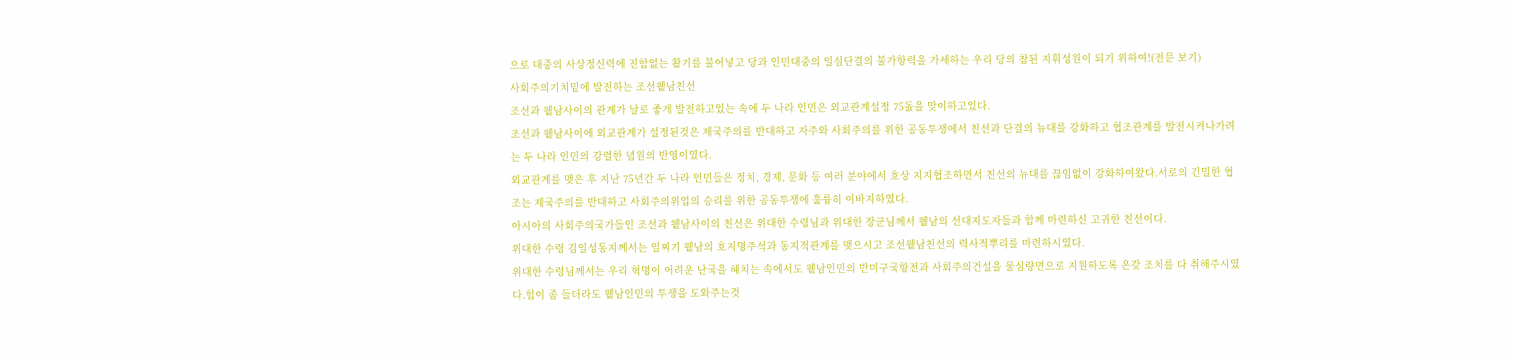으로 대중의 사상정신력에 진함없는 활기를 불어넣고 당과 인민대중의 일심단결의 불가항력을 가세하는 우리 당의 참된 지휘성원이 되기 위하여!(전문 보기)
사회주의기치밑에 발전하는 조선윁남친선
조선과 윁남사이의 관계가 날로 좋게 발전하고있는 속에 두 나라 인민은 외교관계설정 75돐을 맞이하고있다.
조선과 윁남사이에 외교관계가 설정된것은 제국주의를 반대하고 자주와 사회주의를 위한 공동투쟁에서 친선과 단결의 뉴대를 강화하고 협조관계를 발전시켜나가려는 두 나라 인민의 강렬한 념원의 반영이였다.
외교관계를 맺은 후 지난 75년간 두 나라 인민들은 정치, 경제, 문화 등 여러 분야에서 호상 지지협조하면서 친선의 뉴대를 끊임없이 강화하여왔다.서로의 긴밀한 협조는 제국주의를 반대하고 사회주의위업의 승리를 위한 공동투쟁에 훌륭히 이바지하였다.
아시아의 사회주의국가들인 조선과 윁남사이의 친선은 위대한 수령님과 위대한 장군님께서 윁남의 선대지도자들과 함께 마련하신 고귀한 친선이다.
위대한 수령 김일성동지께서는 일찌기 윁남의 호지명주석과 동지적관계를 맺으시고 조선윁남친선의 력사적뿌리를 마련하시였다.
위대한 수령님께서는 우리 혁명이 어려운 난국을 헤치는 속에서도 윁남인민의 반미구국항전과 사회주의건설을 물심량면으로 지원하도록 온갖 조치를 다 취해주시였다.힘이 좀 들더라도 윁남인민의 투쟁을 도와주는것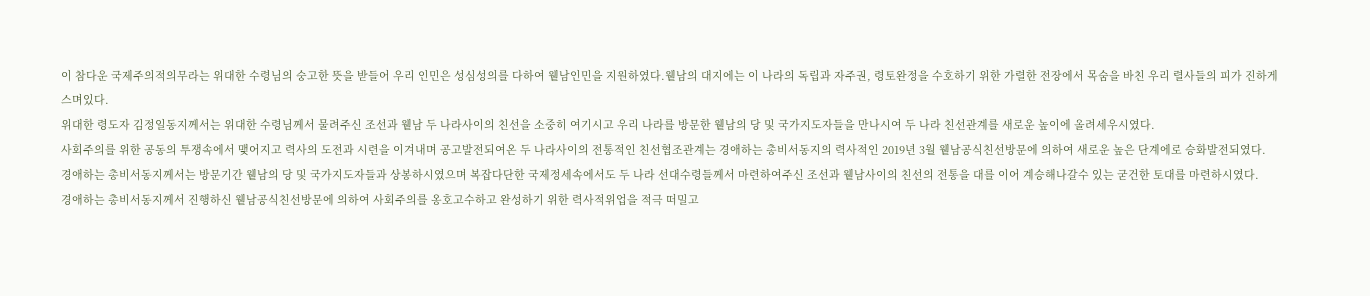이 참다운 국제주의적의무라는 위대한 수령님의 숭고한 뜻을 받들어 우리 인민은 성심성의를 다하여 윁남인민을 지원하였다.윁남의 대지에는 이 나라의 독립과 자주권, 령토완정을 수호하기 위한 가렬한 전장에서 목숨을 바친 우리 렬사들의 피가 진하게 스며있다.
위대한 령도자 김정일동지께서는 위대한 수령님께서 물려주신 조선과 윁남 두 나라사이의 친선을 소중히 여기시고 우리 나라를 방문한 윁남의 당 및 국가지도자들을 만나시여 두 나라 친선관계를 새로운 높이에 올려세우시였다.
사회주의를 위한 공동의 투쟁속에서 맺어지고 력사의 도전과 시련을 이겨내며 공고발전되여온 두 나라사이의 전통적인 친선협조관계는 경애하는 총비서동지의 력사적인 2019년 3월 윁남공식친선방문에 의하여 새로운 높은 단계에로 승화발전되였다.
경애하는 총비서동지께서는 방문기간 윁남의 당 및 국가지도자들과 상봉하시였으며 복잡다단한 국제정세속에서도 두 나라 선대수령들께서 마련하여주신 조선과 윁남사이의 친선의 전통을 대를 이어 계승해나갈수 있는 굳건한 토대를 마련하시였다.
경애하는 총비서동지께서 진행하신 윁남공식친선방문에 의하여 사회주의를 옹호고수하고 완성하기 위한 력사적위업을 적극 떠밀고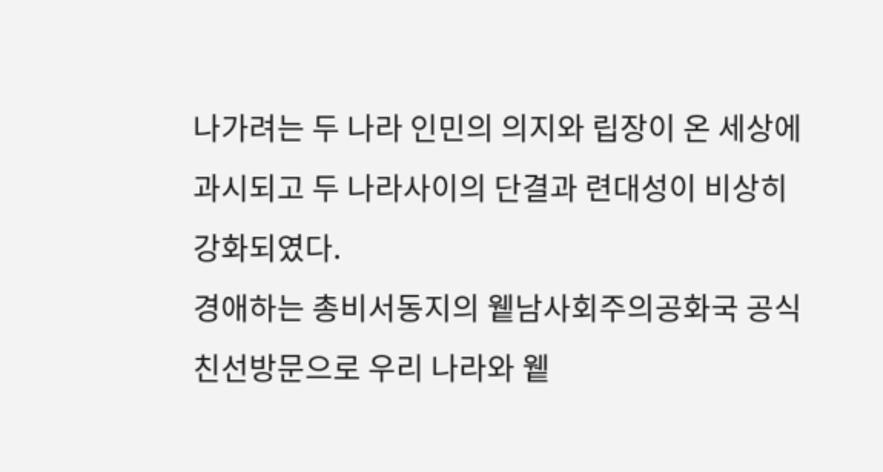나가려는 두 나라 인민의 의지와 립장이 온 세상에 과시되고 두 나라사이의 단결과 련대성이 비상히 강화되였다.
경애하는 총비서동지의 윁남사회주의공화국 공식친선방문으로 우리 나라와 윁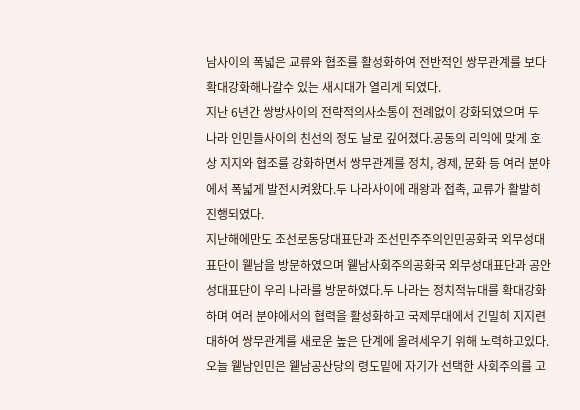남사이의 폭넓은 교류와 협조를 활성화하여 전반적인 쌍무관계를 보다 확대강화해나갈수 있는 새시대가 열리게 되였다.
지난 6년간 쌍방사이의 전략적의사소통이 전례없이 강화되였으며 두 나라 인민들사이의 친선의 정도 날로 깊어졌다.공동의 리익에 맞게 호상 지지와 협조를 강화하면서 쌍무관계를 정치, 경제, 문화 등 여러 분야에서 폭넓게 발전시켜왔다.두 나라사이에 래왕과 접촉, 교류가 활발히 진행되였다.
지난해에만도 조선로동당대표단과 조선민주주의인민공화국 외무성대표단이 윁남을 방문하였으며 윁남사회주의공화국 외무성대표단과 공안성대표단이 우리 나라를 방문하였다.두 나라는 정치적뉴대를 확대강화하며 여러 분야에서의 협력을 활성화하고 국제무대에서 긴밀히 지지련대하여 쌍무관계를 새로운 높은 단계에 올려세우기 위해 노력하고있다.
오늘 윁남인민은 윁남공산당의 령도밑에 자기가 선택한 사회주의를 고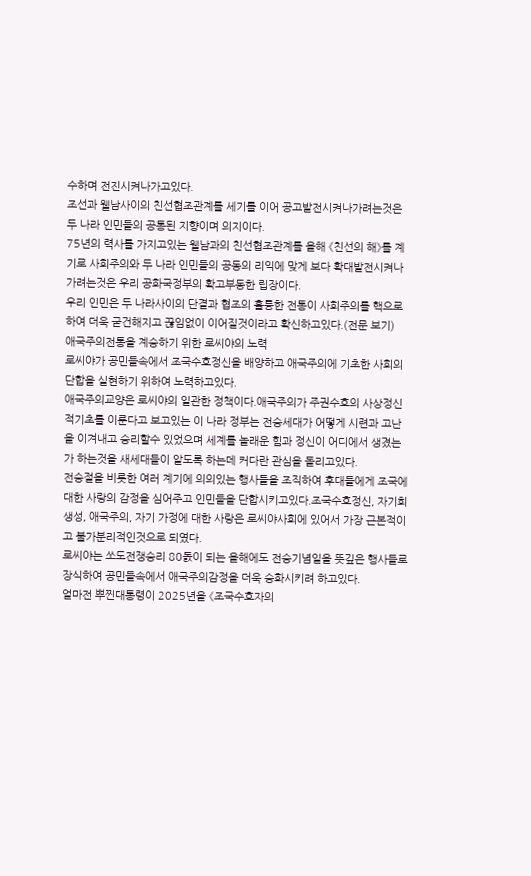수하며 전진시켜나가고있다.
조선과 윁남사이의 친선협조관계를 세기를 이어 공고발전시켜나가려는것은 두 나라 인민들의 공통된 지향이며 의지이다.
75년의 력사를 가지고있는 윁남과의 친선협조관계를 올해 《친선의 해》를 계기로 사회주의와 두 나라 인민들의 공동의 리익에 맞게 보다 확대발전시켜나가려는것은 우리 공화국정부의 확고부동한 립장이다.
우리 인민은 두 나라사이의 단결과 협조의 훌륭한 전통이 사회주의를 핵으로 하여 더욱 굳건해지고 끊임없이 이어질것이라고 확신하고있다.(전문 보기)
애국주의전통을 계승하기 위한 로씨야의 노력
로씨야가 공민들속에서 조국수호정신을 배양하고 애국주의에 기초한 사회의 단합을 실현하기 위하여 노력하고있다.
애국주의교양은 로씨야의 일관한 정책이다.애국주의가 주권수호의 사상정신적기초를 이룬다고 보고있는 이 나라 정부는 전승세대가 어떻게 시련과 고난을 이겨내고 승리할수 있었으며 세계를 놀래운 힘과 정신이 어디에서 생겼는가 하는것을 새세대들이 알도록 하는데 커다란 관심을 돌리고있다.
전승절을 비롯한 여러 계기에 의의있는 행사들을 조직하여 후대들에게 조국에 대한 사랑의 감정을 심어주고 인민들을 단합시키고있다.조국수호정신, 자기희생성, 애국주의, 자기 가정에 대한 사랑은 로씨야사회에 있어서 가장 근본적이고 불가분리적인것으로 되였다.
로씨야는 쏘도전쟁승리 80돐이 되는 올해에도 전승기념일을 뜻깊은 행사들로 장식하여 공민들속에서 애국주의감정을 더욱 승화시키려 하고있다.
얼마전 뿌찐대통령이 2025년을 《조국수호자의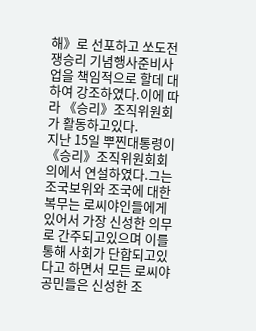해》로 선포하고 쏘도전쟁승리 기념행사준비사업을 책임적으로 할데 대하여 강조하였다.이에 따라 《승리》조직위원회가 활동하고있다.
지난 15일 뿌찐대통령이 《승리》조직위원회회의에서 연설하였다.그는 조국보위와 조국에 대한 복무는 로씨야인들에게 있어서 가장 신성한 의무로 간주되고있으며 이를 통해 사회가 단합되고있다고 하면서 모든 로씨야공민들은 신성한 조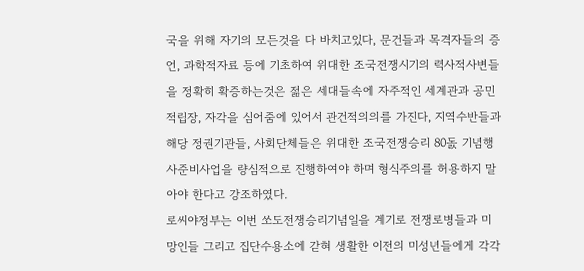국을 위해 자기의 모든것을 다 바치고있다, 문건들과 목격자들의 증언, 과학적자료 등에 기초하여 위대한 조국전쟁시기의 력사적사변들을 정확히 확증하는것은 젊은 세대들속에 자주적인 세계관과 공민적립장, 자각을 심어줌에 있어서 관건적의의를 가진다, 지역수반들과 해당 정권기관들, 사회단체들은 위대한 조국전쟁승리 80돐 기념행사준비사업을 량심적으로 진행하여야 하며 형식주의를 허용하지 말아야 한다고 강조하였다.
로씨야정부는 이번 쏘도전쟁승리기념일을 계기로 전쟁로병들과 미망인들 그리고 집단수용소에 갇혀 생활한 이전의 미성년들에게 각각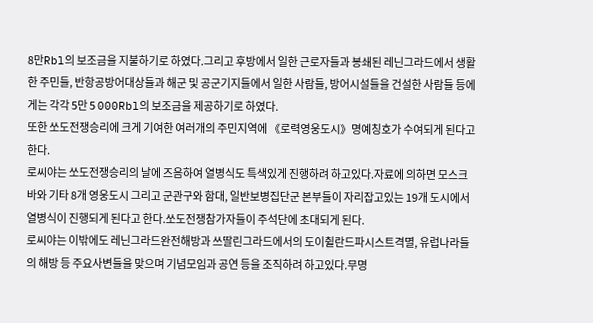8만Rbl의 보조금을 지불하기로 하였다.그리고 후방에서 일한 근로자들과 봉쇄된 레닌그라드에서 생활한 주민들, 반항공방어대상들과 해군 및 공군기지들에서 일한 사람들, 방어시설들을 건설한 사람들 등에게는 각각 5만 5 000Rbl의 보조금을 제공하기로 하였다.
또한 쏘도전쟁승리에 크게 기여한 여러개의 주민지역에 《로력영웅도시》명예칭호가 수여되게 된다고 한다.
로씨야는 쏘도전쟁승리의 날에 즈음하여 열병식도 특색있게 진행하려 하고있다.자료에 의하면 모스크바와 기타 8개 영웅도시 그리고 군관구와 함대, 일반보병집단군 본부들이 자리잡고있는 19개 도시에서 열병식이 진행되게 된다고 한다.쏘도전쟁참가자들이 주석단에 초대되게 된다.
로씨야는 이밖에도 레닌그라드완전해방과 쓰딸린그라드에서의 도이췰란드파시스트격멸, 유럽나라들의 해방 등 주요사변들을 맞으며 기념모임과 공연 등을 조직하려 하고있다.무명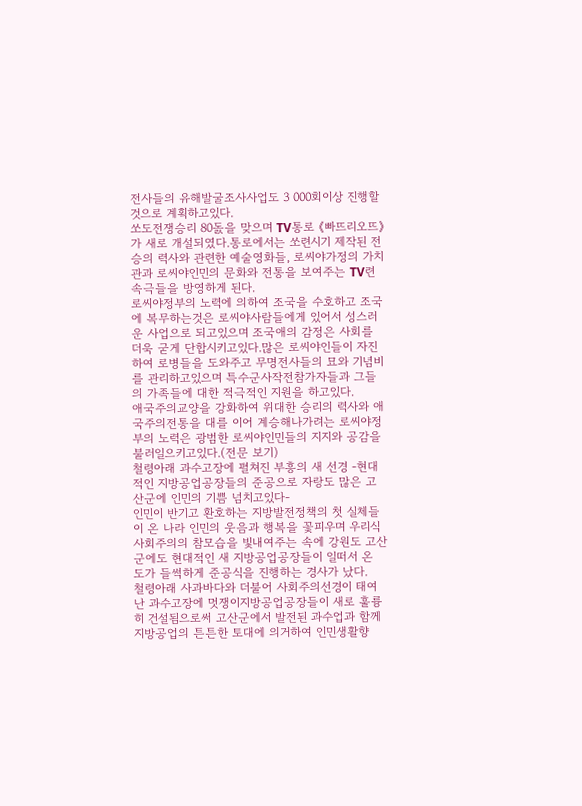전사들의 유해발굴조사사업도 3 000회이상 진행할것으로 계획하고있다.
쏘도전쟁승리 80돐을 맞으며 TV통로 《빠뜨리오뜨》가 새로 개설되였다.통로에서는 쏘련시기 제작된 전승의 력사와 관련한 예술영화들, 로씨야가정의 가치관과 로씨야인민의 문화와 전통을 보여주는 TV련속극들을 방영하게 된다.
로씨야정부의 노력에 의하여 조국을 수호하고 조국에 복무하는것은 로씨야사람들에게 있어서 성스러운 사업으로 되고있으며 조국애의 감정은 사회를 더욱 굳게 단합시키고있다.많은 로씨야인들이 자진하여 로병들을 도와주고 무명전사들의 묘와 기념비를 관리하고있으며 특수군사작전참가자들과 그들의 가족들에 대한 적극적인 지원을 하고있다.
애국주의교양을 강화하여 위대한 승리의 력사와 애국주의전통을 대를 이어 계승해나가려는 로씨야정부의 노력은 광범한 로씨야인민들의 지지와 공감을 불러일으키고있다.(전문 보기)
철령아래 과수고장에 펼쳐진 부흥의 새 선경 -현대적인 지방공업공장들의 준공으로 자랑도 많은 고산군에 인민의 기쁨 넘치고있다-
인민이 반기고 환호하는 지방발전정책의 첫 실체들이 온 나라 인민의 웃음과 행복을 꽃피우며 우리식 사회주의의 참모습을 빛내여주는 속에 강원도 고산군에도 현대적인 새 지방공업공장들이 일떠서 온 도가 들썩하게 준공식을 진행하는 경사가 났다.
철령아래 사과바다와 더불어 사회주의선경이 태여난 과수고장에 멋쟁이지방공업공장들이 새로 훌륭히 건설됨으로써 고산군에서 발전된 과수업과 함께 지방공업의 튼튼한 토대에 의거하여 인민생활향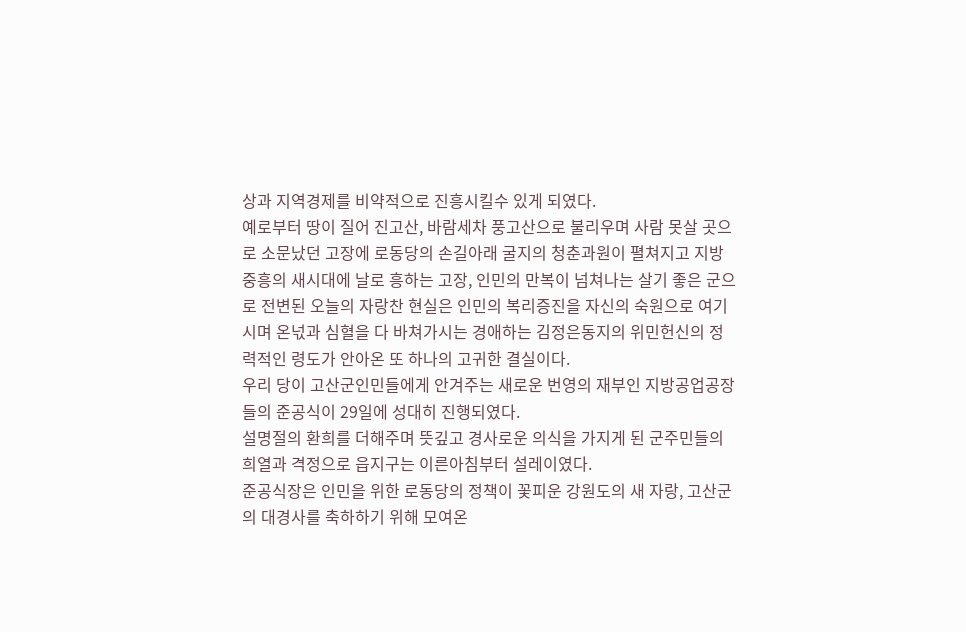상과 지역경제를 비약적으로 진흥시킬수 있게 되였다.
예로부터 땅이 질어 진고산, 바람세차 풍고산으로 불리우며 사람 못살 곳으로 소문났던 고장에 로동당의 손길아래 굴지의 청춘과원이 펼쳐지고 지방중흥의 새시대에 날로 흥하는 고장, 인민의 만복이 넘쳐나는 살기 좋은 군으로 전변된 오늘의 자랑찬 현실은 인민의 복리증진을 자신의 숙원으로 여기시며 온넋과 심혈을 다 바쳐가시는 경애하는 김정은동지의 위민헌신의 정력적인 령도가 안아온 또 하나의 고귀한 결실이다.
우리 당이 고산군인민들에게 안겨주는 새로운 번영의 재부인 지방공업공장들의 준공식이 29일에 성대히 진행되였다.
설명절의 환희를 더해주며 뜻깊고 경사로운 의식을 가지게 된 군주민들의 희열과 격정으로 읍지구는 이른아침부터 설레이였다.
준공식장은 인민을 위한 로동당의 정책이 꽃피운 강원도의 새 자랑, 고산군의 대경사를 축하하기 위해 모여온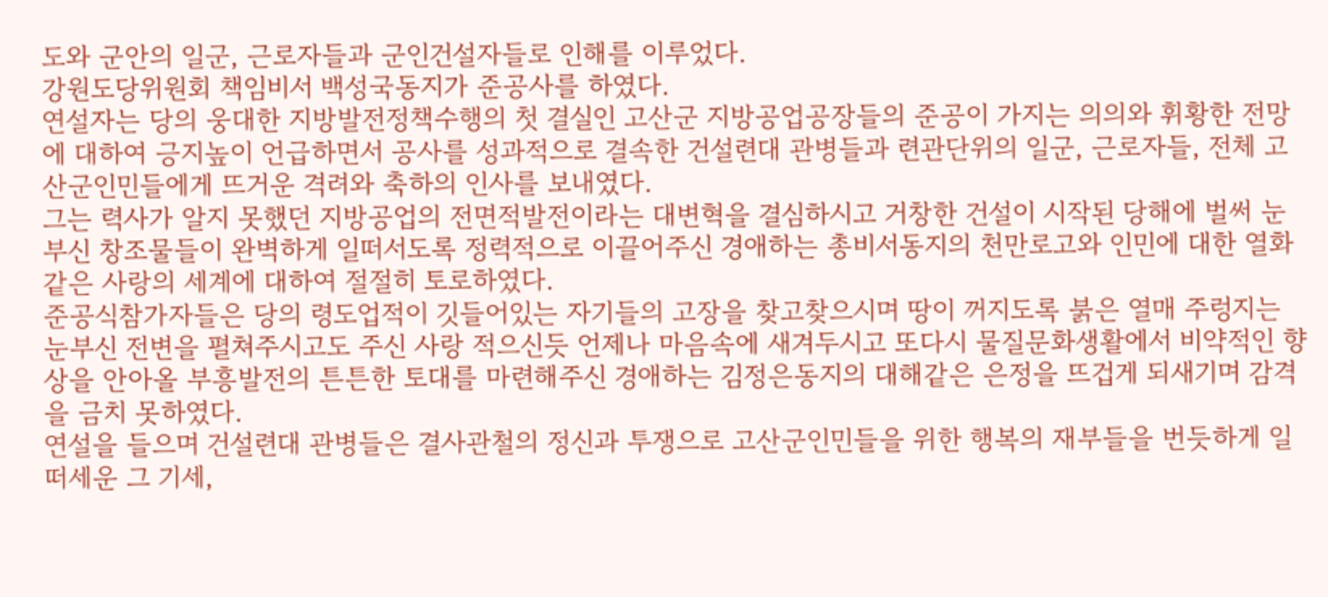도와 군안의 일군, 근로자들과 군인건설자들로 인해를 이루었다.
강원도당위원회 책임비서 백성국동지가 준공사를 하였다.
연설자는 당의 웅대한 지방발전정책수행의 첫 결실인 고산군 지방공업공장들의 준공이 가지는 의의와 휘황한 전망에 대하여 긍지높이 언급하면서 공사를 성과적으로 결속한 건설련대 관병들과 련관단위의 일군, 근로자들, 전체 고산군인민들에게 뜨거운 격려와 축하의 인사를 보내였다.
그는 력사가 알지 못했던 지방공업의 전면적발전이라는 대변혁을 결심하시고 거창한 건설이 시작된 당해에 벌써 눈부신 창조물들이 완벽하게 일떠서도록 정력적으로 이끌어주신 경애하는 총비서동지의 천만로고와 인민에 대한 열화같은 사랑의 세계에 대하여 절절히 토로하였다.
준공식참가자들은 당의 령도업적이 깃들어있는 자기들의 고장을 찾고찾으시며 땅이 꺼지도록 붉은 열매 주렁지는 눈부신 전변을 펼쳐주시고도 주신 사랑 적으신듯 언제나 마음속에 새겨두시고 또다시 물질문화생활에서 비약적인 향상을 안아올 부흥발전의 튼튼한 토대를 마련해주신 경애하는 김정은동지의 대해같은 은정을 뜨겁게 되새기며 감격을 금치 못하였다.
연설을 들으며 건설련대 관병들은 결사관철의 정신과 투쟁으로 고산군인민들을 위한 행복의 재부들을 번듯하게 일떠세운 그 기세,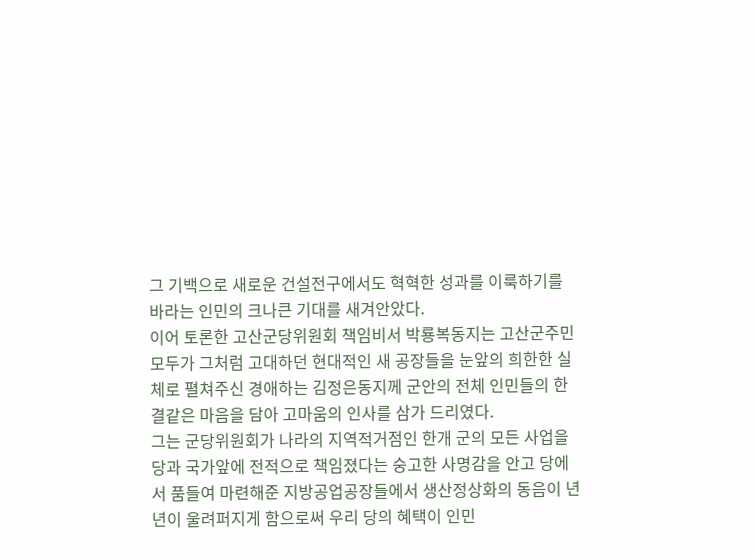그 기백으로 새로운 건설전구에서도 혁혁한 성과를 이룩하기를 바라는 인민의 크나큰 기대를 새겨안았다.
이어 토론한 고산군당위원회 책임비서 박룡복동지는 고산군주민모두가 그처럼 고대하던 현대적인 새 공장들을 눈앞의 희한한 실체로 펼쳐주신 경애하는 김정은동지께 군안의 전체 인민들의 한결같은 마음을 담아 고마움의 인사를 삼가 드리였다.
그는 군당위원회가 나라의 지역적거점인 한개 군의 모든 사업을 당과 국가앞에 전적으로 책임졌다는 숭고한 사명감을 안고 당에서 품들여 마련해준 지방공업공장들에서 생산정상화의 동음이 년년이 울려퍼지게 함으로써 우리 당의 혜택이 인민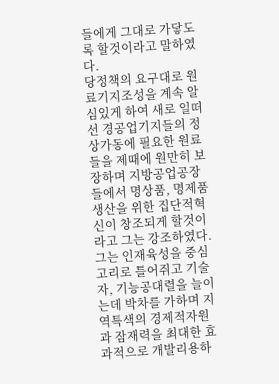들에게 그대로 가닿도록 할것이라고 말하였다.
당정책의 요구대로 원료기지조성을 계속 알심있게 하여 새로 일떠선 경공업기지들의 정상가동에 필요한 원료들을 제때에 원만히 보장하며 지방공업공장들에서 명상품, 명제품생산을 위한 집단적혁신이 창조되게 할것이라고 그는 강조하였다.
그는 인재육성을 중심고리로 틀어쥐고 기술자, 기능공대렬을 늘이는데 박차를 가하며 지역특색의 경제적자원과 잠재력을 최대한 효과적으로 개발리용하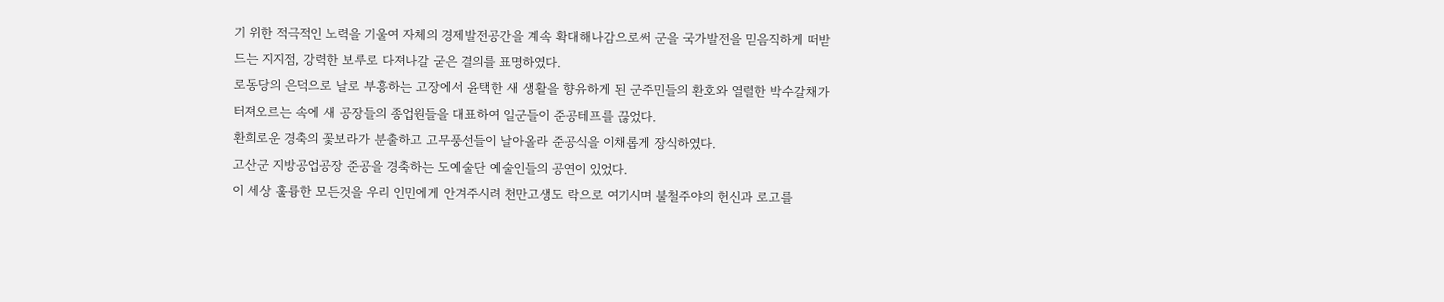기 위한 적극적인 노력을 기울여 자체의 경제발전공간을 계속 확대해나감으로써 군을 국가발전을 믿음직하게 떠받드는 지지점, 강력한 보루로 다져나갈 굳은 결의를 표명하였다.
로동당의 은덕으로 날로 부흥하는 고장에서 윤택한 새 생활을 향유하게 된 군주민들의 환호와 열렬한 박수갈채가 터져오르는 속에 새 공장들의 종업원들을 대표하여 일군들이 준공테프를 끊었다.
환희로운 경축의 꽃보라가 분출하고 고무풍선들이 날아올라 준공식을 이채롭게 장식하였다.
고산군 지방공업공장 준공을 경축하는 도예술단 예술인들의 공연이 있었다.
이 세상 훌륭한 모든것을 우리 인민에게 안겨주시려 천만고생도 락으로 여기시며 불철주야의 헌신과 로고를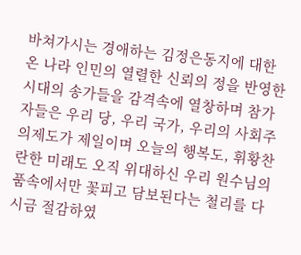바쳐가시는 경애하는 김정은동지에 대한 온 나라 인민의 열렬한 신뢰의 정을 반영한 시대의 송가들을 감격속에 열창하며 참가자들은 우리 당, 우리 국가, 우리의 사회주의제도가 제일이며 오늘의 행복도, 휘황찬란한 미래도 오직 위대하신 우리 원수님의 품속에서만 꽃피고 담보된다는 철리를 다시금 절감하였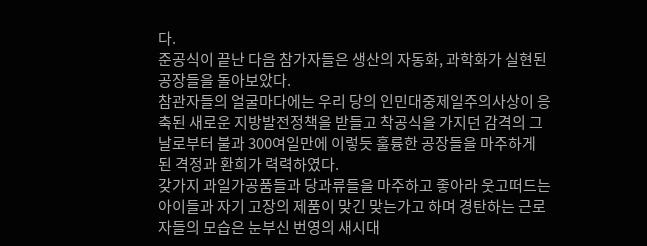다.
준공식이 끝난 다음 참가자들은 생산의 자동화, 과학화가 실현된 공장들을 돌아보았다.
참관자들의 얼굴마다에는 우리 당의 인민대중제일주의사상이 응축된 새로운 지방발전정책을 받들고 착공식을 가지던 감격의 그날로부터 불과 300여일만에 이렇듯 훌륭한 공장들을 마주하게 된 격정과 환희가 력력하였다.
갖가지 과일가공품들과 당과류들을 마주하고 좋아라 웃고떠드는 아이들과 자기 고장의 제품이 맞긴 맞는가고 하며 경탄하는 근로자들의 모습은 눈부신 번영의 새시대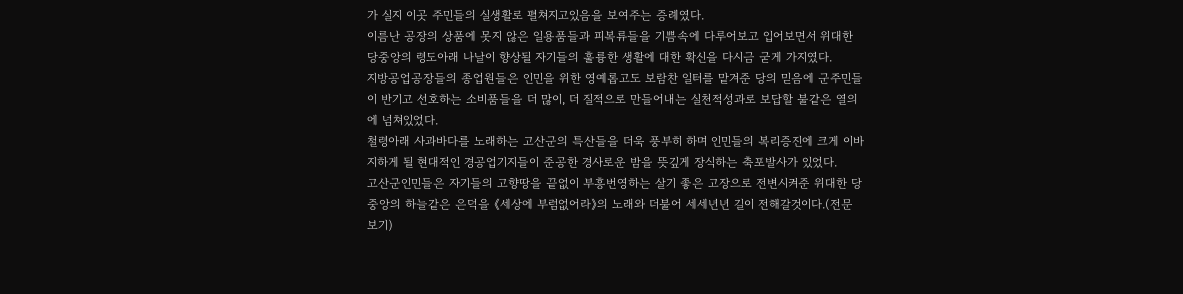가 실지 이곳 주민들의 실생활로 펼쳐지고있음을 보여주는 증례였다.
이름난 공장의 상품에 못지 않은 일용품들과 피복류들을 기쁨속에 다루어보고 입어보면서 위대한 당중앙의 령도아래 나날이 향상될 자기들의 훌륭한 생활에 대한 확신을 다시금 굳게 가지였다.
지방공업공장들의 종업원들은 인민을 위한 영예롭고도 보람찬 일터를 맡겨준 당의 믿음에 군주민들이 반기고 선호하는 소비품들을 더 많이, 더 질적으로 만들어내는 실천적성과로 보답할 불같은 열의에 넘쳐있었다.
철령아래 사과바다를 노래하는 고산군의 특산들을 더욱 풍부히 하며 인민들의 복리증진에 크게 이바지하게 될 현대적인 경공업기지들이 준공한 경사로운 밤을 뜻깊게 장식하는 축포발사가 있었다.
고산군인민들은 자기들의 고향땅을 끝없이 부흥번영하는 살기 좋은 고장으로 전변시켜준 위대한 당중앙의 하늘같은 은덕을 《세상에 부럼없어라》의 노래와 더불어 세세년년 길이 전해갈것이다.(전문 보기)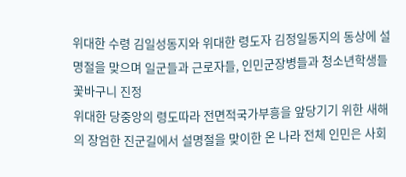위대한 수령 김일성동지와 위대한 령도자 김정일동지의 동상에 설명절을 맞으며 일군들과 근로자들, 인민군장병들과 청소년학생들 꽃바구니 진정
위대한 당중앙의 령도따라 전면적국가부흥을 앞당기기 위한 새해의 장엄한 진군길에서 설명절을 맞이한 온 나라 전체 인민은 사회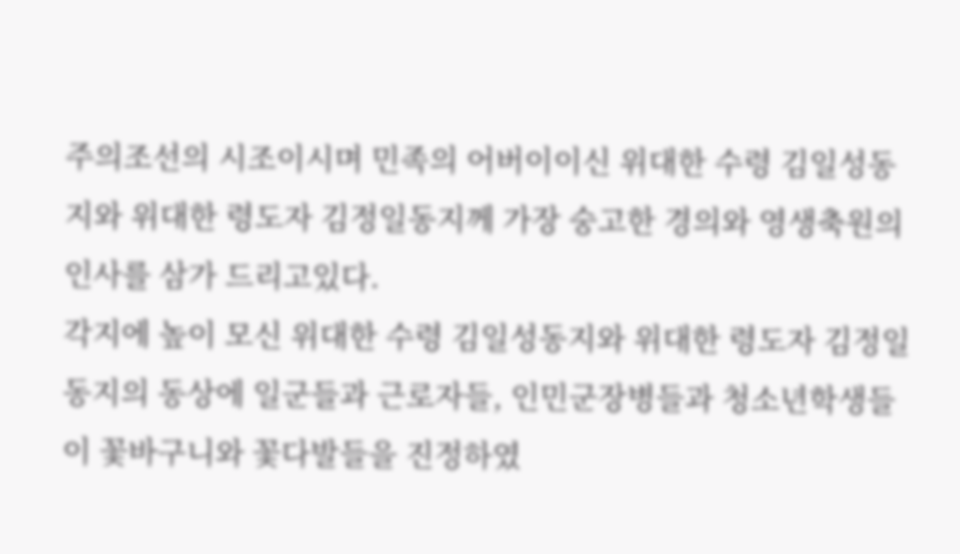주의조선의 시조이시며 민족의 어버이이신 위대한 수령 김일성동지와 위대한 령도자 김정일동지께 가장 숭고한 경의와 영생축원의 인사를 삼가 드리고있다.
각지에 높이 모신 위대한 수령 김일성동지와 위대한 령도자 김정일동지의 동상에 일군들과 근로자들, 인민군장병들과 청소년학생들이 꽃바구니와 꽃다발들을 진정하였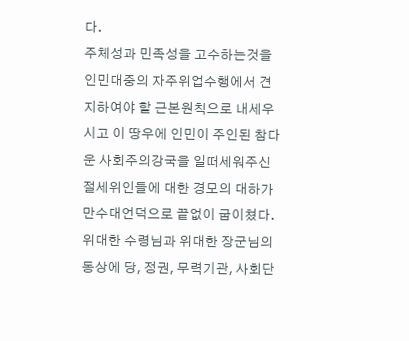다.
주체성과 민족성을 고수하는것을 인민대중의 자주위업수행에서 견지하여야 할 근본원칙으로 내세우시고 이 땅우에 인민이 주인된 참다운 사회주의강국을 일떠세워주신 절세위인들에 대한 경모의 대하가 만수대언덕으로 끝없이 굽이쳤다.
위대한 수령님과 위대한 장군님의 동상에 당, 정권, 무력기관, 사회단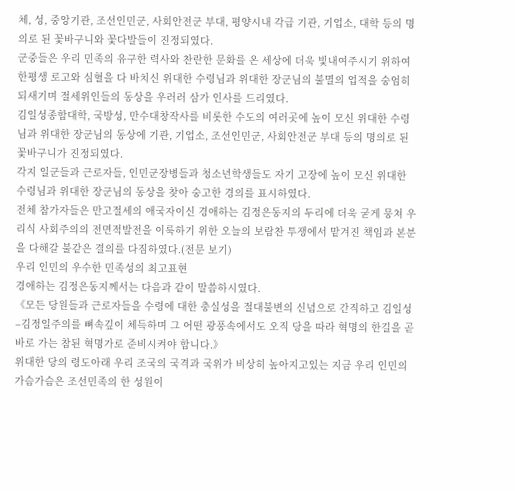체, 성, 중앙기관, 조선인민군, 사회안전군 부대, 평양시내 각급 기관, 기업소, 대학 등의 명의로 된 꽃바구니와 꽃다발들이 진정되였다.
군중들은 우리 민족의 유구한 력사와 찬란한 문화를 온 세상에 더욱 빛내여주시기 위하여 한평생 로고와 심혈을 다 바치신 위대한 수령님과 위대한 장군님의 불멸의 업적을 숭엄히 되새기며 절세위인들의 동상을 우러러 삼가 인사를 드리였다.
김일성종합대학, 국방성, 만수대창작사를 비롯한 수도의 여러곳에 높이 모신 위대한 수령님과 위대한 장군님의 동상에 기관, 기업소, 조선인민군, 사회안전군 부대 등의 명의로 된 꽃바구니가 진정되였다.
각지 일군들과 근로자들, 인민군장병들과 청소년학생들도 자기 고장에 높이 모신 위대한 수령님과 위대한 장군님의 동상을 찾아 숭고한 경의를 표시하였다.
전체 참가자들은 만고절세의 애국자이신 경애하는 김정은동지의 두리에 더욱 굳게 뭉쳐 우리식 사회주의의 전면적발전을 이룩하기 위한 오늘의 보람찬 투쟁에서 맡겨진 책임과 본분을 다해갈 불같은 결의를 다짐하였다.(전문 보기)
우리 인민의 우수한 민족성의 최고표현
경애하는 김정은동지께서는 다음과 같이 말씀하시였다.
《모든 당원들과 근로자들을 수령에 대한 충실성을 절대불변의 신념으로 간직하고 김일성–김정일주의를 뼈속깊이 체득하며 그 어떤 광풍속에서도 오직 당을 따라 혁명의 한길을 곧바로 가는 참된 혁명가로 준비시켜야 합니다.》
위대한 당의 령도아래 우리 조국의 국격과 국위가 비상히 높아지고있는 지금 우리 인민의 가슴가슴은 조선민족의 한 성원이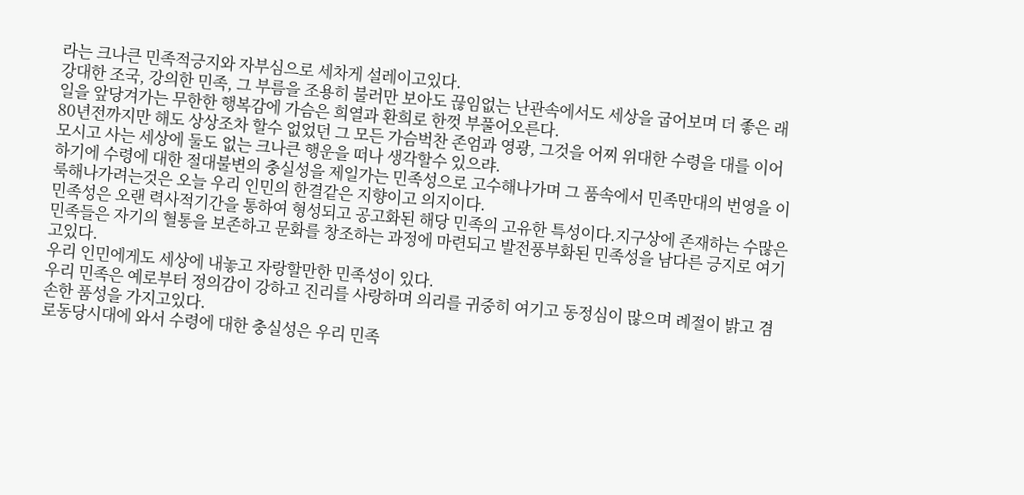라는 크나큰 민족적긍지와 자부심으로 세차게 설레이고있다.
강대한 조국, 강의한 민족, 그 부름을 조용히 불러만 보아도 끊임없는 난관속에서도 세상을 굽어보며 더 좋은 래일을 앞당겨가는 무한한 행복감에 가슴은 희열과 환희로 한껏 부풀어오른다.
80년전까지만 해도 상상조차 할수 없었던 그 모든 가슴벅찬 존엄과 영광, 그것을 어찌 위대한 수령을 대를 이어 모시고 사는 세상에 둘도 없는 크나큰 행운을 떠나 생각할수 있으랴.
하기에 수령에 대한 절대불변의 충실성을 제일가는 민족성으로 고수해나가며 그 품속에서 민족만대의 번영을 이룩해나가려는것은 오늘 우리 인민의 한결같은 지향이고 의지이다.
민족성은 오랜 력사적기간을 통하여 형성되고 공고화된 해당 민족의 고유한 특성이다.지구상에 존재하는 수많은 민족들은 자기의 혈통을 보존하고 문화를 창조하는 과정에 마련되고 발전풍부화된 민족성을 남다른 긍지로 여기고있다.
우리 인민에게도 세상에 내놓고 자랑할만한 민족성이 있다.
우리 민족은 예로부터 정의감이 강하고 진리를 사랑하며 의리를 귀중히 여기고 동정심이 많으며 례절이 밝고 겸손한 품성을 가지고있다.
로동당시대에 와서 수령에 대한 충실성은 우리 민족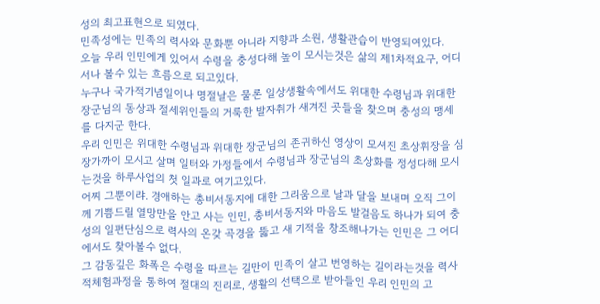성의 최고표현으로 되였다.
민족성에는 민족의 력사와 문화뿐 아니라 지향과 소원, 생활관습이 반영되여있다.
오늘 우리 인민에게 있어서 수령을 충성다해 높이 모시는것은 삶의 제1차적요구, 어디서나 볼수 있는 흐름으로 되고있다.
누구나 국가적기념일이나 명절날은 물론 일상생활속에서도 위대한 수령님과 위대한 장군님의 동상과 절세위인들의 거룩한 발자취가 새겨진 곳들을 찾으며 충성의 맹세를 다지군 한다.
우리 인민은 위대한 수령님과 위대한 장군님의 존귀하신 영상이 모셔진 초상휘장을 심장가까이 모시고 살며 일터와 가정들에서 수령님과 장군님의 초상화를 정성다해 모시는것을 하루사업의 첫 일과로 여기고있다.
어찌 그뿐이랴. 경애하는 총비서동지에 대한 그리움으로 날과 달을 보내며 오직 그이께 기쁨드릴 열망만을 안고 사는 인민, 총비서동지와 마음도 발걸음도 하나가 되여 충성의 일편단심으로 력사의 온갖 곡경을 뚫고 새 기적을 창조해나가는 인민은 그 어디에서도 찾아볼수 없다.
그 감동깊은 화폭은 수령을 따르는 길만이 민족이 살고 번영하는 길이라는것을 력사적체험과정을 통하여 절대의 진리로, 생활의 선택으로 받아들인 우리 인민의 고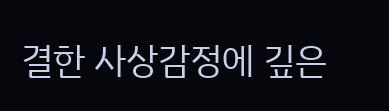결한 사상감정에 깊은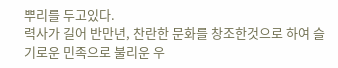뿌리를 두고있다.
력사가 길어 반만년, 찬란한 문화를 창조한것으로 하여 슬기로운 민족으로 불리운 우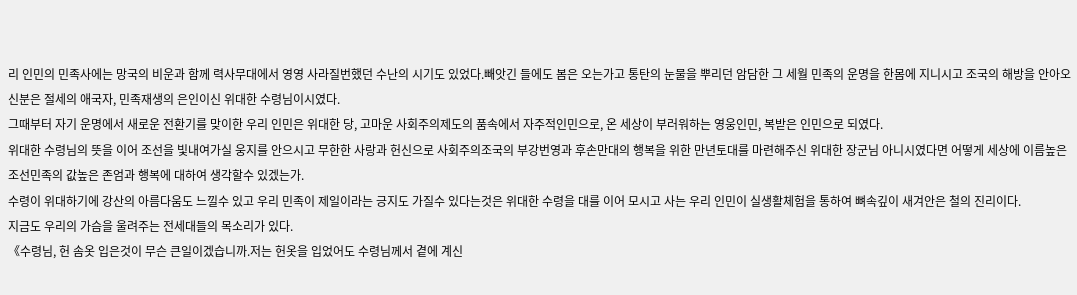리 인민의 민족사에는 망국의 비운과 함께 력사무대에서 영영 사라질번했던 수난의 시기도 있었다.빼앗긴 들에도 봄은 오는가고 통탄의 눈물을 뿌리던 암담한 그 세월 민족의 운명을 한몸에 지니시고 조국의 해방을 안아오신분은 절세의 애국자, 민족재생의 은인이신 위대한 수령님이시였다.
그때부터 자기 운명에서 새로운 전환기를 맞이한 우리 인민은 위대한 당, 고마운 사회주의제도의 품속에서 자주적인민으로, 온 세상이 부러워하는 영웅인민, 복받은 인민으로 되였다.
위대한 수령님의 뜻을 이어 조선을 빛내여가실 웅지를 안으시고 무한한 사랑과 헌신으로 사회주의조국의 부강번영과 후손만대의 행복을 위한 만년토대를 마련해주신 위대한 장군님 아니시였다면 어떻게 세상에 이름높은 조선민족의 값높은 존엄과 행복에 대하여 생각할수 있겠는가.
수령이 위대하기에 강산의 아름다움도 느낄수 있고 우리 민족이 제일이라는 긍지도 가질수 있다는것은 위대한 수령을 대를 이어 모시고 사는 우리 인민이 실생활체험을 통하여 뼈속깊이 새겨안은 철의 진리이다.
지금도 우리의 가슴을 울려주는 전세대들의 목소리가 있다.
《수령님, 헌 솜옷 입은것이 무슨 큰일이겠습니까.저는 헌옷을 입었어도 수령님께서 곁에 계신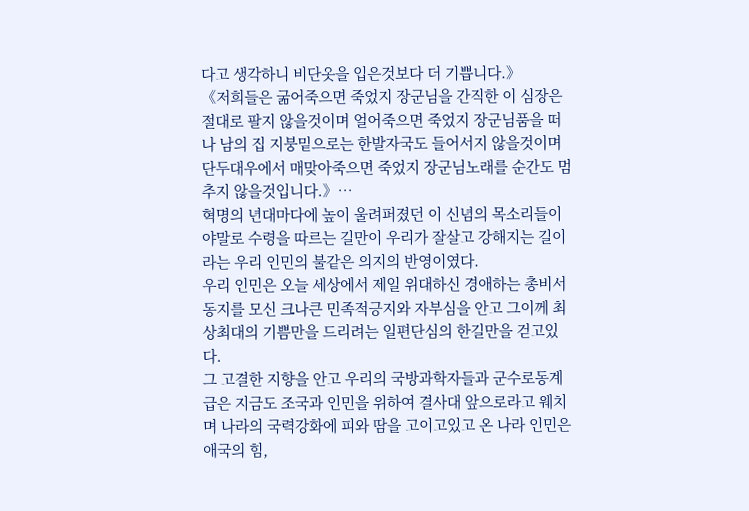다고 생각하니 비단옷을 입은것보다 더 기쁩니다.》
《저희들은 굶어죽으면 죽었지 장군님을 간직한 이 심장은 절대로 팔지 않을것이며 얼어죽으면 죽었지 장군님품을 떠나 남의 집 지붕밑으로는 한발자국도 들어서지 않을것이며 단두대우에서 매맞아죽으면 죽었지 장군님노래를 순간도 멈추지 않을것입니다.》…
혁명의 년대마다에 높이 울려퍼졌던 이 신념의 목소리들이야말로 수령을 따르는 길만이 우리가 잘살고 강해지는 길이라는 우리 인민의 불같은 의지의 반영이였다.
우리 인민은 오늘 세상에서 제일 위대하신 경애하는 총비서동지를 모신 크나큰 민족적긍지와 자부심을 안고 그이께 최상최대의 기쁨만을 드리려는 일편단심의 한길만을 걷고있다.
그 고결한 지향을 안고 우리의 국방과학자들과 군수로동계급은 지금도 조국과 인민을 위하여 결사대 앞으로라고 웨치며 나라의 국력강화에 피와 땀을 고이고있고 온 나라 인민은 애국의 힘,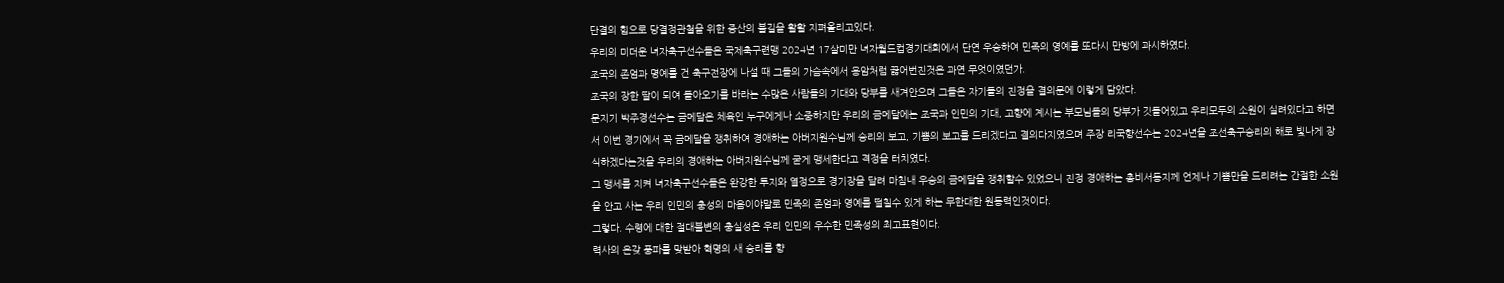단결의 힘으로 당결정관철을 위한 증산의 불길을 활활 지펴올리고있다.
우리의 미더운 녀자축구선수들은 국제축구련맹 2024년 17살미만 녀자월드컵경기대회에서 단연 우승하여 민족의 영예를 또다시 만방에 과시하였다.
조국의 존엄과 명예를 건 축구전장에 나설 때 그들의 가슴속에서 용암처럼 끓어번진것은 과연 무엇이였던가.
조국의 장한 딸이 되여 돌아오기를 바라는 수많은 사람들의 기대와 당부를 새겨안으며 그들은 자기들의 진정을 결의문에 이렇게 담았다.
문지기 박주경선수는 금메달은 체육인 누구에게나 소중하지만 우리의 금메달에는 조국과 인민의 기대, 고향에 계시는 부모님들의 당부가 깃들어있고 우리모두의 소원이 실려있다고 하면서 이번 경기에서 꼭 금메달을 쟁취하여 경애하는 아버지원수님께 승리의 보고, 기쁨의 보고를 드리겠다고 결의다지였으며 주장 리국향선수는 2024년을 조선축구승리의 해로 빛나게 장식하겠다는것을 우리의 경애하는 아버지원수님께 굳게 맹세한다고 격정을 터치였다.
그 맹세를 지켜 녀자축구선수들은 완강한 투지와 열정으로 경기장을 달려 마침내 우승의 금메달을 쟁취할수 있었으니 진정 경애하는 총비서동지께 언제나 기쁨만을 드리려는 간절한 소원을 안고 사는 우리 인민의 충성의 마음이야말로 민족의 존엄과 영예를 떨칠수 있게 하는 무한대한 원동력인것이다.
그렇다. 수령에 대한 절대불변의 충실성은 우리 인민의 우수한 민족성의 최고표현이다.
력사의 온갖 풍파를 맞받아 혁명의 새 승리를 향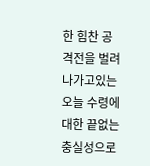한 힘찬 공격전을 벌려나가고있는 오늘 수령에 대한 끝없는 충실성으로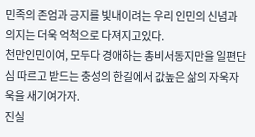민족의 존엄과 긍지를 빛내이려는 우리 인민의 신념과 의지는 더욱 억척으로 다져지고있다.
천만인민이여, 모두다 경애하는 총비서동지만을 일편단심 따르고 받드는 충성의 한길에서 값높은 삶의 자욱자욱을 새기여가자.
진실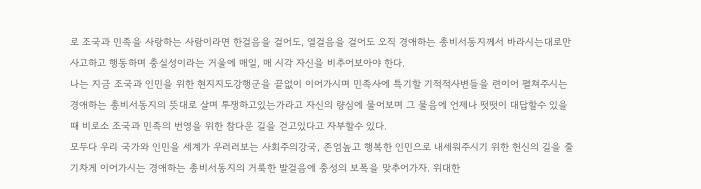로 조국과 민족을 사랑하는 사람이라면 한걸음을 걸어도, 열걸음을 걸어도 오직 경애하는 총비서동지께서 바라시는대로만 사고하고 행동하며 충실성이라는 거울에 매일, 매 시각 자신을 비추어보아야 한다.
나는 지금 조국과 인민을 위한 현지지도강행군을 끝없이 이어가시며 민족사에 특기할 기적적사변들을 련이어 펼쳐주시는 경애하는 총비서동지의 뜻대로 살며 투쟁하고있는가라고 자신의 량심에 물어보며 그 물음에 언제나 떳떳이 대답할수 있을 때 비로소 조국과 민족의 번영을 위한 참다운 길을 걷고있다고 자부할수 있다.
모두다 우리 국가와 인민을 세계가 우러러보는 사회주의강국, 존엄높고 행복한 인민으로 내세워주시기 위한 헌신의 길을 줄기차게 이어가시는 경애하는 총비서동지의 거룩한 발걸음에 충성의 보폭을 맞추어가자. 위대한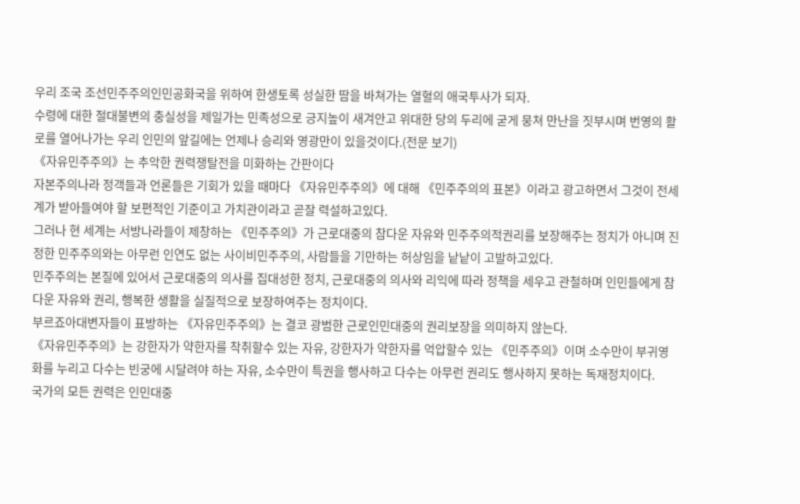우리 조국 조선민주주의인민공화국을 위하여 한생토록 성실한 땀을 바쳐가는 열혈의 애국투사가 되자.
수령에 대한 절대불변의 충실성을 제일가는 민족성으로 긍지높이 새겨안고 위대한 당의 두리에 굳게 뭉쳐 만난을 짓부시며 번영의 활로를 열어나가는 우리 인민의 앞길에는 언제나 승리와 영광만이 있을것이다.(전문 보기)
《자유민주주의》는 추악한 권력쟁탈전을 미화하는 간판이다
자본주의나라 정객들과 언론들은 기회가 있을 때마다 《자유민주주의》에 대해 《민주주의의 표본》이라고 광고하면서 그것이 전세계가 받아들여야 할 보편적인 기준이고 가치관이라고 곧잘 력설하고있다.
그러나 현 세계는 서방나라들이 제창하는 《민주주의》가 근로대중의 참다운 자유와 민주주의적권리를 보장해주는 정치가 아니며 진정한 민주주의와는 아무런 인연도 없는 사이비민주주의, 사람들을 기만하는 허상임을 낱낱이 고발하고있다.
민주주의는 본질에 있어서 근로대중의 의사를 집대성한 정치, 근로대중의 의사와 리익에 따라 정책을 세우고 관철하며 인민들에게 참다운 자유와 권리, 행복한 생활을 실질적으로 보장하여주는 정치이다.
부르죠아대변자들이 표방하는 《자유민주주의》는 결코 광범한 근로인민대중의 권리보장을 의미하지 않는다.
《자유민주주의》는 강한자가 약한자를 착취할수 있는 자유, 강한자가 약한자를 억압할수 있는 《민주주의》이며 소수만이 부귀영화를 누리고 다수는 빈궁에 시달려야 하는 자유, 소수만이 특권을 행사하고 다수는 아무런 권리도 행사하지 못하는 독재정치이다.
국가의 모든 권력은 인민대중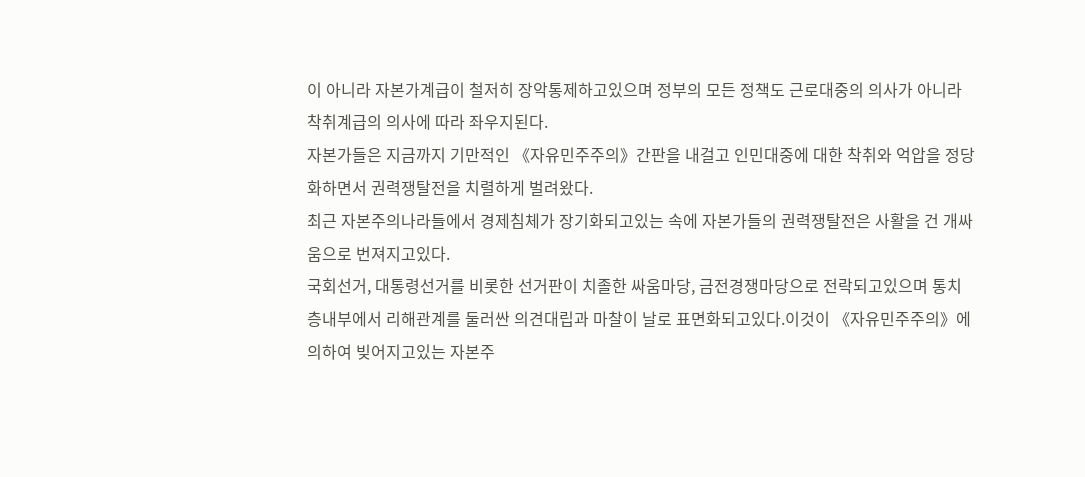이 아니라 자본가계급이 철저히 장악통제하고있으며 정부의 모든 정책도 근로대중의 의사가 아니라 착취계급의 의사에 따라 좌우지된다.
자본가들은 지금까지 기만적인 《자유민주주의》간판을 내걸고 인민대중에 대한 착취와 억압을 정당화하면서 권력쟁탈전을 치렬하게 벌려왔다.
최근 자본주의나라들에서 경제침체가 장기화되고있는 속에 자본가들의 권력쟁탈전은 사활을 건 개싸움으로 번져지고있다.
국회선거, 대통령선거를 비롯한 선거판이 치졸한 싸움마당, 금전경쟁마당으로 전락되고있으며 통치층내부에서 리해관계를 둘러싼 의견대립과 마찰이 날로 표면화되고있다.이것이 《자유민주주의》에 의하여 빚어지고있는 자본주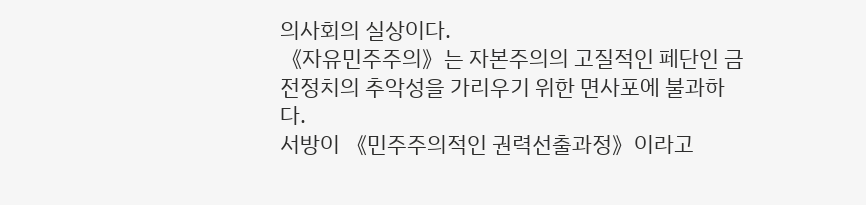의사회의 실상이다.
《자유민주주의》는 자본주의의 고질적인 페단인 금전정치의 추악성을 가리우기 위한 면사포에 불과하다.
서방이 《민주주의적인 권력선출과정》이라고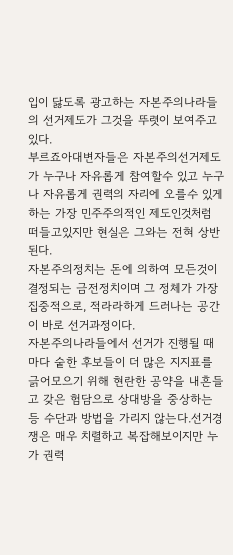입이 닳도록 광고하는 자본주의나라들의 선거제도가 그것을 뚜렷이 보여주고있다.
부르죠아대변자들은 자본주의선거제도가 누구나 자유롭게 참여할수 있고 누구나 자유롭게 권력의 자리에 오를수 있게 하는 가장 민주주의적인 제도인것처럼 떠들고있지만 현실은 그와는 전혀 상반된다.
자본주의정치는 돈에 의하여 모든것이 결정되는 금전정치이며 그 정체가 가장 집중적으로, 적라라하게 드러나는 공간이 바로 선거과정이다.
자본주의나라들에서 선거가 진행될 때마다 숱한 후보들이 더 많은 지지표를 긁어모으기 위해 현란한 공약을 내흔들고 갖은 험담으로 상대방을 중상하는 등 수단과 방법을 가리지 않는다.선거경쟁은 매우 치렬하고 복잡해보이지만 누가 권력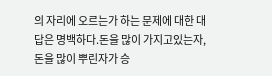의 자리에 오르는가 하는 문제에 대한 대답은 명백하다.돈을 많이 가지고있는자, 돈을 많이 뿌린자가 승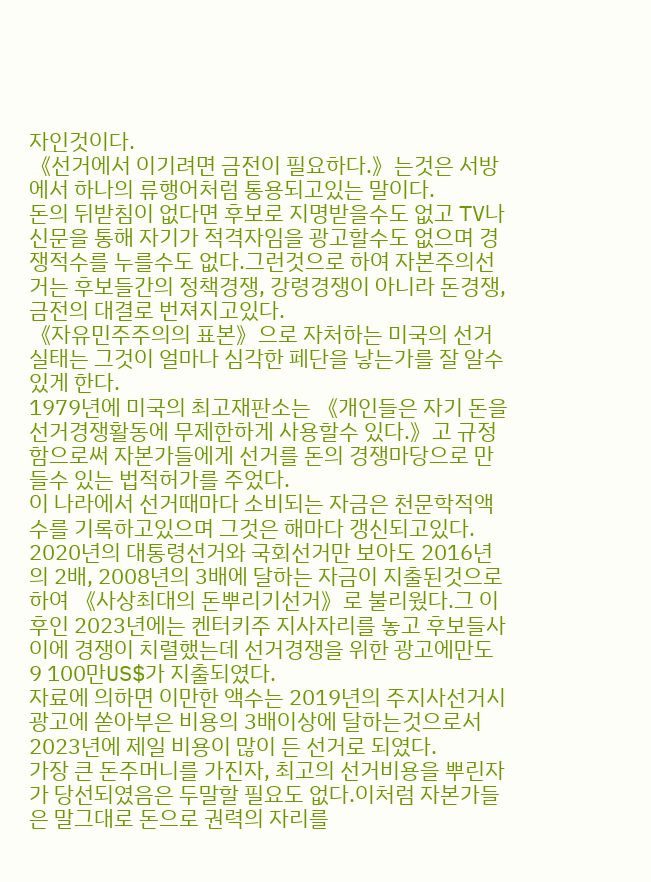자인것이다.
《선거에서 이기려면 금전이 필요하다.》는것은 서방에서 하나의 류행어처럼 통용되고있는 말이다.
돈의 뒤받침이 없다면 후보로 지명받을수도 없고 TV나 신문을 통해 자기가 적격자임을 광고할수도 없으며 경쟁적수를 누를수도 없다.그런것으로 하여 자본주의선거는 후보들간의 정책경쟁, 강령경쟁이 아니라 돈경쟁, 금전의 대결로 번져지고있다.
《자유민주주의의 표본》으로 자처하는 미국의 선거실태는 그것이 얼마나 심각한 페단을 낳는가를 잘 알수 있게 한다.
1979년에 미국의 최고재판소는 《개인들은 자기 돈을 선거경쟁활동에 무제한하게 사용할수 있다.》고 규정함으로써 자본가들에게 선거를 돈의 경쟁마당으로 만들수 있는 법적허가를 주었다.
이 나라에서 선거때마다 소비되는 자금은 천문학적액수를 기록하고있으며 그것은 해마다 갱신되고있다.
2020년의 대통령선거와 국회선거만 보아도 2016년의 2배, 2008년의 3배에 달하는 자금이 지출된것으로 하여 《사상최대의 돈뿌리기선거》로 불리웠다.그 이후인 2023년에는 켄터키주 지사자리를 놓고 후보들사이에 경쟁이 치렬했는데 선거경쟁을 위한 광고에만도 9 100만US$가 지출되였다.
자료에 의하면 이만한 액수는 2019년의 주지사선거시 광고에 쏟아부은 비용의 3배이상에 달하는것으로서 2023년에 제일 비용이 많이 든 선거로 되였다.
가장 큰 돈주머니를 가진자, 최고의 선거비용을 뿌린자가 당선되였음은 두말할 필요도 없다.이처럼 자본가들은 말그대로 돈으로 권력의 자리를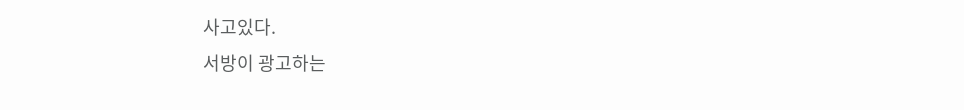사고있다.
서방이 광고하는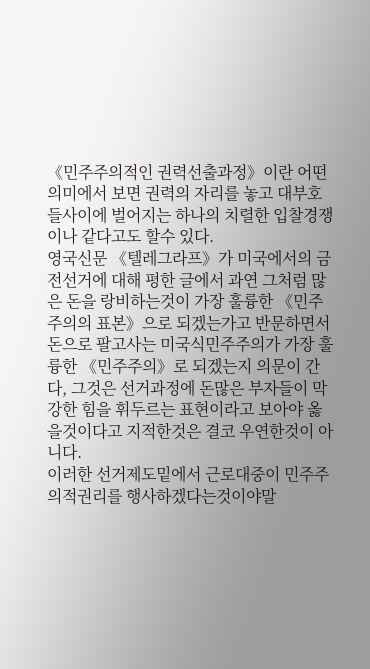《민주주의적인 권력선출과정》이란 어떤 의미에서 보면 권력의 자리를 놓고 대부호들사이에 벌어지는 하나의 치렬한 입찰경쟁이나 같다고도 할수 있다.
영국신문 《텔레그라프》가 미국에서의 금전선거에 대해 평한 글에서 과연 그처럼 많은 돈을 랑비하는것이 가장 훌륭한 《민주주의의 표본》으로 되겠는가고 반문하면서 돈으로 팔고사는 미국식민주주의가 가장 훌륭한 《민주주의》로 되겠는지 의문이 간다, 그것은 선거과정에 돈많은 부자들이 막강한 힘을 휘두르는 표현이라고 보아야 옳을것이다고 지적한것은 결코 우연한것이 아니다.
이러한 선거제도밑에서 근로대중이 민주주의적권리를 행사하겠다는것이야말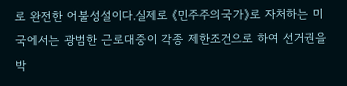로 완전한 어불성설이다.실제로 《민주주의국가》로 자처하는 미국에서는 광범한 근로대중이 각종 제한조건으로 하여 선거권을 박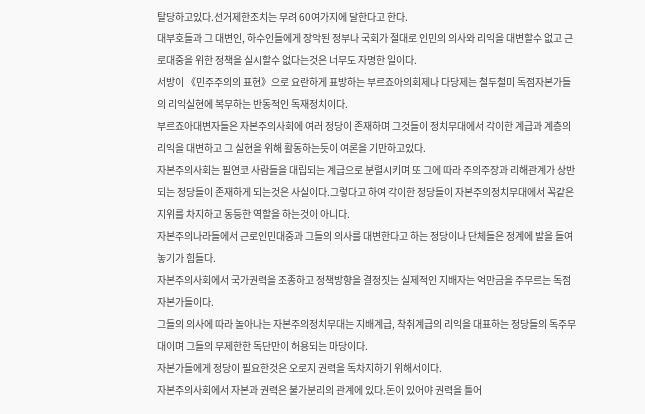탈당하고있다.선거제한조치는 무려 60여가지에 달한다고 한다.
대부호들과 그 대변인, 하수인들에게 장악된 정부나 국회가 절대로 인민의 의사와 리익을 대변할수 없고 근로대중을 위한 정책을 실시할수 없다는것은 너무도 자명한 일이다.
서방이 《민주주의의 표현》으로 요란하게 표방하는 부르죠아의회제나 다당제는 철두철미 독점자본가들의 리익실현에 복무하는 반동적인 독재정치이다.
부르죠아대변자들은 자본주의사회에 여러 정당이 존재하며 그것들이 정치무대에서 각이한 계급과 계층의 리익을 대변하고 그 실현을 위해 활동하는듯이 여론을 기만하고있다.
자본주의사회는 필연코 사람들을 대립되는 계급으로 분렬시키며 또 그에 따라 주의주장과 리해관계가 상반되는 정당들이 존재하게 되는것은 사실이다.그렇다고 하여 각이한 정당들이 자본주의정치무대에서 꼭같은 지위를 차지하고 동등한 역할을 하는것이 아니다.
자본주의나라들에서 근로인민대중과 그들의 의사를 대변한다고 하는 정당이나 단체들은 정계에 발을 들여놓기가 힘들다.
자본주의사회에서 국가권력을 조종하고 정책방향을 결정짓는 실제적인 지배자는 억만금을 주무르는 독점자본가들이다.
그들의 의사에 따라 놀아나는 자본주의정치무대는 지배계급, 착취계급의 리익을 대표하는 정당들의 독주무대이며 그들의 무제한한 독단만이 허용되는 마당이다.
자본가들에게 정당이 필요한것은 오로지 권력을 독차지하기 위해서이다.
자본주의사회에서 자본과 권력은 불가분리의 관계에 있다.돈이 있어야 권력을 틀어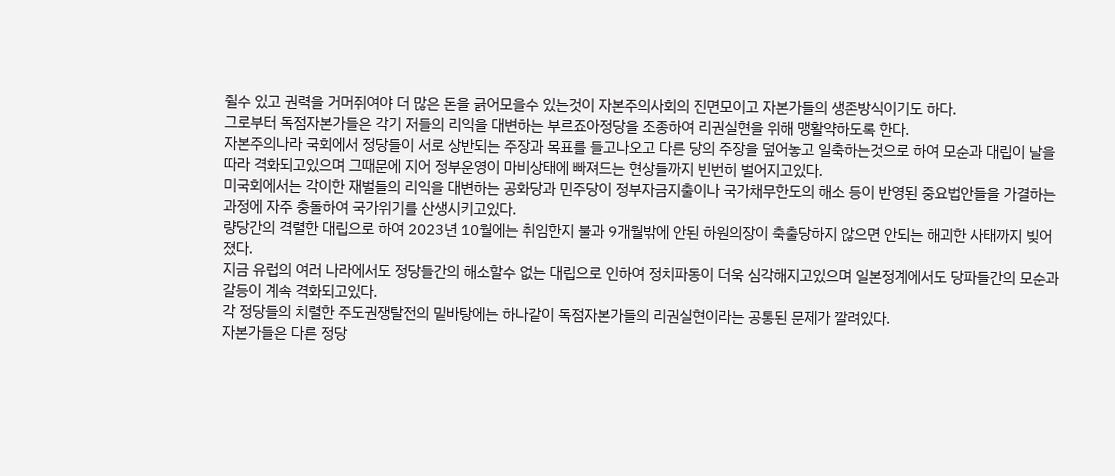쥘수 있고 권력을 거머쥐여야 더 많은 돈을 긁어모을수 있는것이 자본주의사회의 진면모이고 자본가들의 생존방식이기도 하다.
그로부터 독점자본가들은 각기 저들의 리익을 대변하는 부르죠아정당을 조종하여 리권실현을 위해 맹활약하도록 한다.
자본주의나라 국회에서 정당들이 서로 상반되는 주장과 목표를 들고나오고 다른 당의 주장을 덮어놓고 일축하는것으로 하여 모순과 대립이 날을 따라 격화되고있으며 그때문에 지어 정부운영이 마비상태에 빠져드는 현상들까지 빈번히 벌어지고있다.
미국회에서는 각이한 재벌들의 리익을 대변하는 공화당과 민주당이 정부자금지출이나 국가채무한도의 해소 등이 반영된 중요법안들을 가결하는 과정에 자주 충돌하여 국가위기를 산생시키고있다.
량당간의 격렬한 대립으로 하여 2023년 10월에는 취임한지 불과 9개월밖에 안된 하원의장이 축출당하지 않으면 안되는 해괴한 사태까지 빚어졌다.
지금 유럽의 여러 나라에서도 정당들간의 해소할수 없는 대립으로 인하여 정치파동이 더욱 심각해지고있으며 일본정계에서도 당파들간의 모순과 갈등이 계속 격화되고있다.
각 정당들의 치렬한 주도권쟁탈전의 밑바탕에는 하나같이 독점자본가들의 리권실현이라는 공통된 문제가 깔려있다.
자본가들은 다른 정당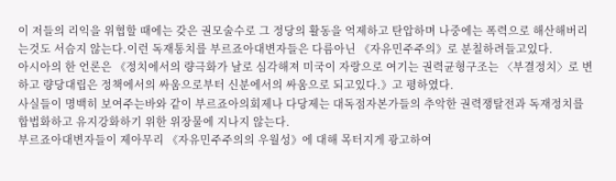이 저들의 리익을 위협할 때에는 갖은 권모술수로 그 정당의 활동을 억제하고 탄압하며 나중에는 폭력으로 해산해버리는것도 서슴지 않는다.이런 독재통치를 부르죠아대변자들은 다름아닌 《자유민주주의》로 분칠하려들고있다.
아시아의 한 언론은 《정치에서의 량극화가 날로 심각해져 미국이 자랑으로 여기는 권력균형구조는 〈부결정치〉로 변하고 량당대립은 정책에서의 싸움으로부터 신분에서의 싸움으로 되고있다.》고 평하였다.
사실들이 명백히 보여주는바와 같이 부르죠아의회제나 다당제는 대독점자본가들의 추악한 권력쟁탈전과 독재정치를 합법화하고 유지강화하기 위한 위장물에 지나지 않는다.
부르죠아대변자들이 제아무리 《자유민주주의의 우월성》에 대해 목터지게 광고하여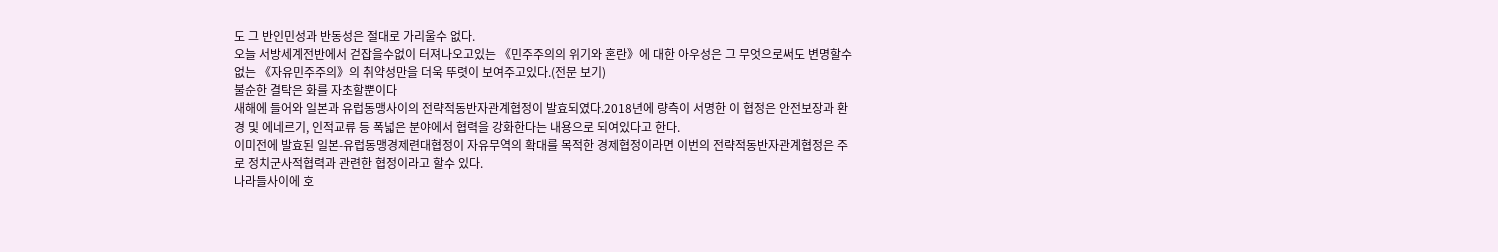도 그 반인민성과 반동성은 절대로 가리울수 없다.
오늘 서방세계전반에서 걷잡을수없이 터져나오고있는 《민주주의의 위기와 혼란》에 대한 아우성은 그 무엇으로써도 변명할수 없는 《자유민주주의》의 취약성만을 더욱 뚜렷이 보여주고있다.(전문 보기)
불순한 결탁은 화를 자초할뿐이다
새해에 들어와 일본과 유럽동맹사이의 전략적동반자관계협정이 발효되였다.2018년에 량측이 서명한 이 협정은 안전보장과 환경 및 에네르기, 인적교류 등 폭넓은 분야에서 협력을 강화한다는 내용으로 되여있다고 한다.
이미전에 발효된 일본-유럽동맹경제련대협정이 자유무역의 확대를 목적한 경제협정이라면 이번의 전략적동반자관계협정은 주로 정치군사적협력과 관련한 협정이라고 할수 있다.
나라들사이에 호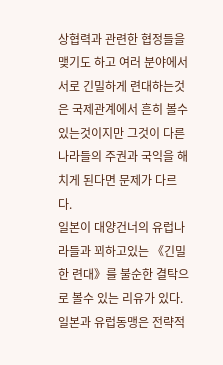상협력과 관련한 협정들을 맺기도 하고 여러 분야에서 서로 긴밀하게 련대하는것은 국제관계에서 흔히 볼수 있는것이지만 그것이 다른 나라들의 주권과 국익을 해치게 된다면 문제가 다르다.
일본이 대양건너의 유럽나라들과 꾀하고있는 《긴밀한 련대》를 불순한 결탁으로 볼수 있는 리유가 있다.
일본과 유럽동맹은 전략적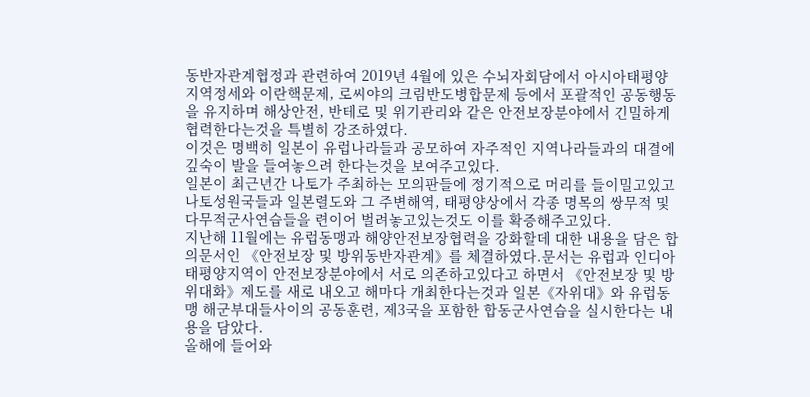동반자관계협정과 관련하여 2019년 4월에 있은 수뇌자회담에서 아시아태평양지역정세와 이란핵문제, 로씨야의 크림반도병합문제 등에서 포괄적인 공동행동을 유지하며 해상안전, 반테로 및 위기관리와 같은 안전보장분야에서 긴밀하게 협력한다는것을 특별히 강조하였다.
이것은 명백히 일본이 유럽나라들과 공모하여 자주적인 지역나라들과의 대결에 깊숙이 발을 들여놓으려 한다는것을 보여주고있다.
일본이 최근년간 나토가 주최하는 모의판들에 정기적으로 머리를 들이밀고있고 나토성원국들과 일본렬도와 그 주변해역, 태평양상에서 각종 명목의 쌍무적 및 다무적군사연습들을 련이어 벌려놓고있는것도 이를 확증해주고있다.
지난해 11월에는 유럽동맹과 해양안전보장협력을 강화할데 대한 내용을 담은 합의문서인 《안전보장 및 방위동반자관계》를 체결하였다.문서는 유럽과 인디아태평양지역이 안전보장분야에서 서로 의존하고있다고 하면서 《안전보장 및 방위대화》제도를 새로 내오고 해마다 개최한다는것과 일본《자위대》와 유럽동맹 해군부대들사이의 공동훈련, 제3국을 포함한 합동군사연습을 실시한다는 내용을 담았다.
올해에 들어와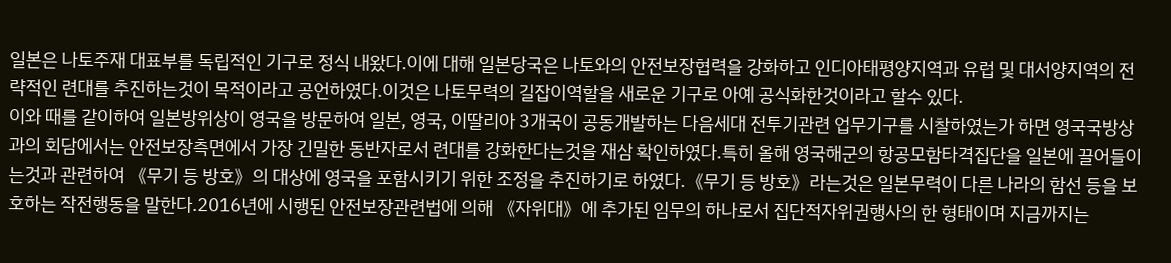일본은 나토주재 대표부를 독립적인 기구로 정식 내왔다.이에 대해 일본당국은 나토와의 안전보장협력을 강화하고 인디아태평양지역과 유럽 및 대서양지역의 전략적인 련대를 추진하는것이 목적이라고 공언하였다.이것은 나토무력의 길잡이역할을 새로운 기구로 아예 공식화한것이라고 할수 있다.
이와 때를 같이하여 일본방위상이 영국을 방문하여 일본, 영국, 이딸리아 3개국이 공동개발하는 다음세대 전투기관련 업무기구를 시찰하였는가 하면 영국국방상과의 회담에서는 안전보장측면에서 가장 긴밀한 동반자로서 련대를 강화한다는것을 재삼 확인하였다.특히 올해 영국해군의 항공모함타격집단을 일본에 끌어들이는것과 관련하여 《무기 등 방호》의 대상에 영국을 포함시키기 위한 조정을 추진하기로 하였다.《무기 등 방호》라는것은 일본무력이 다른 나라의 함선 등을 보호하는 작전행동을 말한다.2016년에 시행된 안전보장관련법에 의해 《자위대》에 추가된 임무의 하나로서 집단적자위권행사의 한 형태이며 지금까지는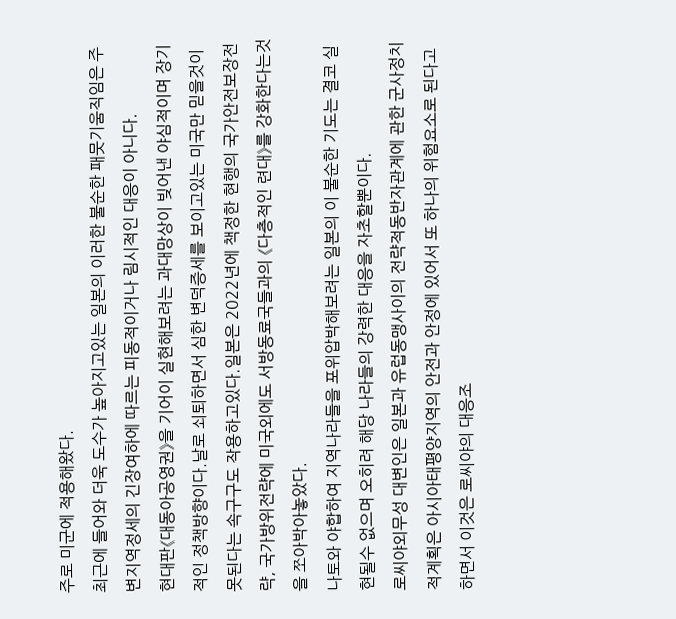주로 미군에 적용해왔다.
최근에 들어와 더욱 도수가 높아지고있는 일본의 이러한 불순한 패뭇기움직임은 주변지역정세의 긴장여하에 따르는 피동적이거나 림시적인 대응이 아니다.
현대판《대동아공영권》을 기어이 실현해보려는 과대망상이 빚어낸 야심적이며 장기적인 정책방향이다.날로 쇠퇴하면서 심한 변덕증세를 보이고있는 미국만 믿을것이 못된다는 속구구도 작용하고있다.일본은 2022년에 책정한 현행의 국가안전보장전략, 국가방위전략에 미국외에도 서방동료국들과의 《다층적인 련대》를 강화한다는것을 쪼아박아놓았다.
나토와 야합하여 지역나라들을 포위압박해보려는 일본의 이 불순한 기도는 결코 실현될수 없으며 오히려 해당 나라들의 강력한 대응을 자초할뿐이다.
로씨야외무성 대변인은 일본과 유럽동맹사이의 전략적동반자관계에 관한 군사정치적계획은 아시아태평양지역의 안전과 안정에 있어서 또 하나의 위험요소로 된다고 하면서 이것은 로씨야의 대응조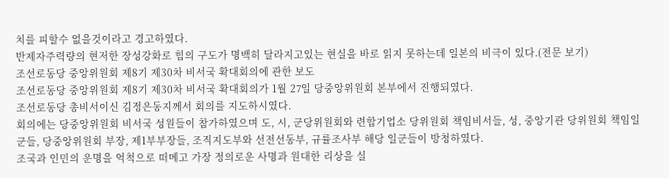치를 피할수 없을것이라고 경고하였다.
반제자주력량의 현저한 장성강화로 힘의 구도가 명백히 달라지고있는 현실을 바로 읽지 못하는데 일본의 비극이 있다.(전문 보기)
조선로동당 중앙위원회 제8기 제30차 비서국 확대회의에 관한 보도
조선로동당 중앙위원회 제8기 제30차 비서국 확대회의가 1월 27일 당중앙위원회 본부에서 진행되였다.
조선로동당 총비서이신 김정은동지께서 회의를 지도하시였다.
회의에는 당중앙위원회 비서국 성원들이 참가하였으며 도, 시, 군당위원회와 련합기업소 당위원회 책임비서들, 성, 중앙기관 당위원회 책임일군들, 당중앙위원회 부장, 제1부부장들, 조직지도부와 선전선동부, 규률조사부 해당 일군들이 방청하였다.
조국과 인민의 운명을 억척으로 떠메고 가장 정의로운 사명과 원대한 리상을 실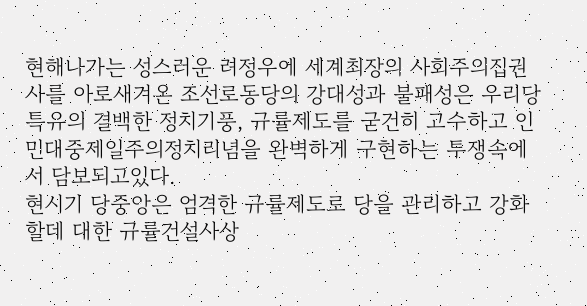현해나가는 성스러운 려정우에 세계최장의 사회주의집권사를 아로새겨온 조선로동당의 강대성과 불패성은 우리당 특유의 결백한 정치기풍, 규률제도를 굳건히 고수하고 인민대중제일주의정치리념을 완벽하게 구현하는 투쟁속에서 담보되고있다.
현시기 당중앙은 엄격한 규률제도로 당을 관리하고 강화할데 대한 규률건설사상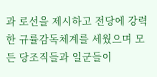과 로선을 제시하고 전당에 강력한 규률감독체계를 세웠으며 모든 당조직들과 일군들이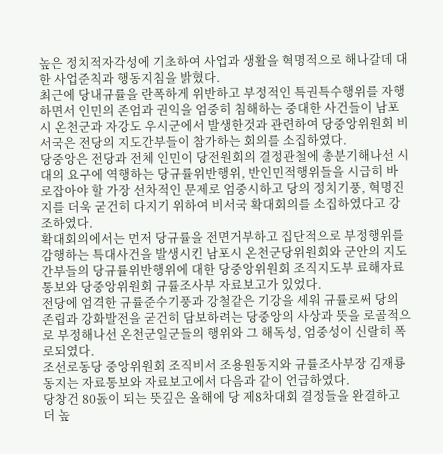높은 정치적자각성에 기초하여 사업과 생활을 혁명적으로 해나갈데 대한 사업준칙과 행동지침을 밝혔다.
최근에 당내규률을 란폭하게 위반하고 부정적인 특권특수행위를 자행하면서 인민의 존엄과 권익을 엄중히 침해하는 중대한 사건들이 남포시 온천군과 자강도 우시군에서 발생한것과 관련하여 당중앙위원회 비서국은 전당의 지도간부들이 참가하는 회의를 소집하였다.
당중앙은 전당과 전체 인민이 당전원회의 결정관철에 총분기해나선 시대의 요구에 역행하는 당규률위반행위, 반인민적행위들을 시급히 바로잡아야 할 가장 선차적인 문제로 엄중시하고 당의 정치기풍, 혁명진지를 더욱 굳건히 다지기 위하여 비서국 확대회의를 소집하였다고 강조하였다.
확대회의에서는 먼저 당규률을 전면거부하고 집단적으로 부정행위를 감행하는 특대사건을 발생시킨 남포시 온천군당위원회와 군안의 지도간부들의 당규률위반행위에 대한 당중앙위원회 조직지도부 료해자료통보와 당중앙위원회 규률조사부 자료보고가 있었다.
전당에 엄격한 규률준수기풍과 강철같은 기강을 세워 규률로써 당의 존립과 강화발전을 굳건히 담보하려는 당중앙의 사상과 뜻을 로골적으로 부정해나선 온천군일군들의 행위와 그 해독성, 엄중성이 신랄히 폭로되였다.
조선로동당 중앙위원회 조직비서 조용원동지와 규률조사부장 김재룡동지는 자료통보와 자료보고에서 다음과 같이 언급하였다.
당창건 80돐이 되는 뜻깊은 올해에 당 제8차대회 결정들을 완결하고 더 높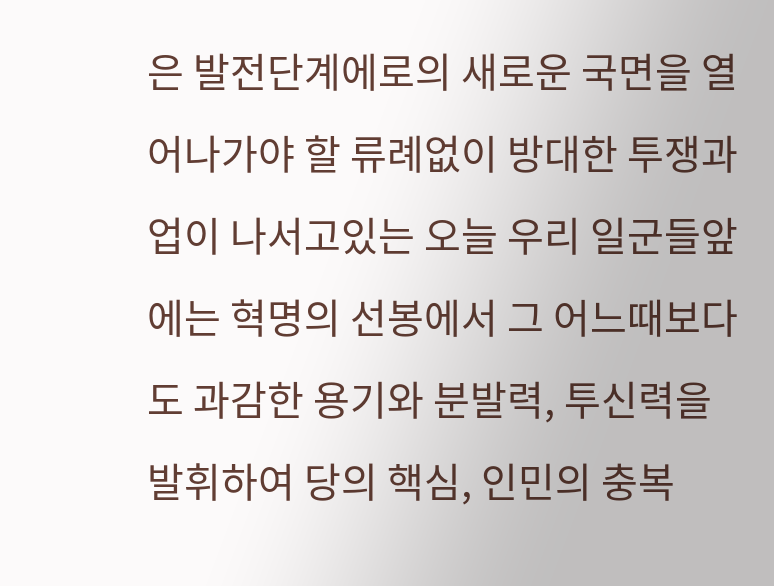은 발전단계에로의 새로운 국면을 열어나가야 할 류례없이 방대한 투쟁과업이 나서고있는 오늘 우리 일군들앞에는 혁명의 선봉에서 그 어느때보다도 과감한 용기와 분발력, 투신력을 발휘하여 당의 핵심, 인민의 충복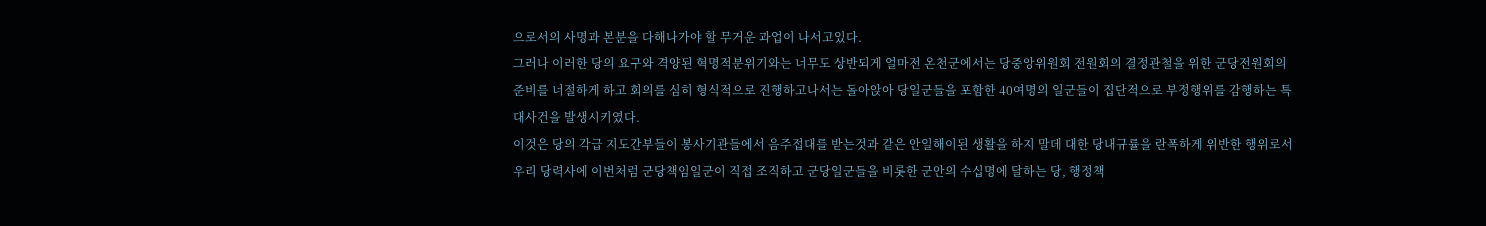으로서의 사명과 본분을 다해나가야 할 무거운 과업이 나서고있다.
그러나 이러한 당의 요구와 격양된 혁명적분위기와는 너무도 상반되게 얼마전 온천군에서는 당중앙위원회 전원회의 결정관철을 위한 군당전원회의준비를 너절하게 하고 회의를 심히 형식적으로 진행하고나서는 돌아앉아 당일군들을 포함한 40여명의 일군들이 집단적으로 부정행위를 감행하는 특대사건을 발생시키였다.
이것은 당의 각급 지도간부들이 봉사기관들에서 음주접대를 받는것과 같은 안일해이된 생활을 하지 말데 대한 당내규률을 란폭하게 위반한 행위로서 우리 당력사에 이번처럼 군당책임일군이 직접 조직하고 군당일군들을 비롯한 군안의 수십명에 달하는 당, 행정책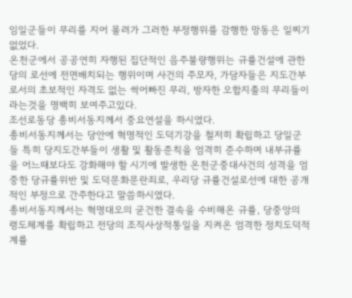임일군들이 무리를 지어 몰려가 그러한 부정행위를 감행한 망동은 일찌기 없었다.
온천군에서 공공연히 자행된 집단적인 음주불량행위는 규률건설에 관한 당의 로선에 전면배치되는 행위이며 사건의 주모자, 가담자들은 지도간부로서의 초보적인 자격도 없는 썩어빠진 무리, 방자한 오합지졸의 무리들이라는것을 명백히 보여주고있다.
조선로동당 총비서동지께서 중요연설을 하시였다.
총비서동지께서는 당안에 혁명적인 도덕기강을 철저히 확립하고 당일군들 특히 당지도간부들이 생활 및 활동준칙을 엄격히 준수하며 내부규률을 어느때보다도 강화해야 할 시기에 발생한 온천군중대사건의 성격을 엄중한 당규률위반 및 도덕문화문란죄로, 우리당 규률건설로선에 대한 공개적인 부정으로 간주한다고 말씀하시였다.
총비서동지께서는 혁명대오의 굳건한 결속을 수비해온 규률, 당중앙의 령도체계를 확립하고 전당의 조직사상적통일을 지켜온 엄격한 정치도덕적계률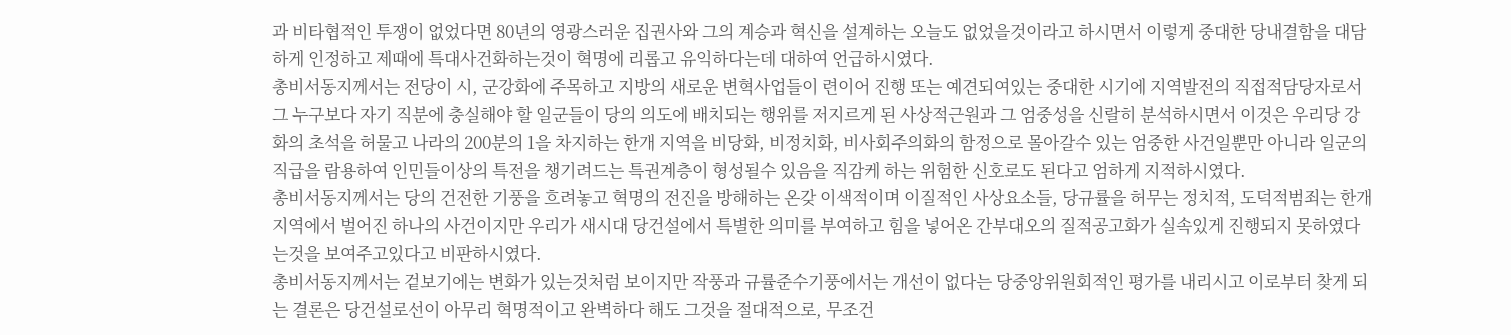과 비타협적인 투쟁이 없었다면 80년의 영광스러운 집권사와 그의 계승과 혁신을 설계하는 오늘도 없었을것이라고 하시면서 이렇게 중대한 당내결함을 대담하게 인정하고 제때에 특대사건화하는것이 혁명에 리롭고 유익하다는데 대하여 언급하시였다.
총비서동지께서는 전당이 시, 군강화에 주목하고 지방의 새로운 변혁사업들이 련이어 진행 또는 예견되여있는 중대한 시기에 지역발전의 직접적담당자로서 그 누구보다 자기 직분에 충실해야 할 일군들이 당의 의도에 배치되는 행위를 저지르게 된 사상적근원과 그 엄중성을 신랄히 분석하시면서 이것은 우리당 강화의 초석을 허물고 나라의 200분의 1을 차지하는 한개 지역을 비당화, 비정치화, 비사회주의화의 함정으로 몰아갈수 있는 엄중한 사건일뿐만 아니라 일군의 직급을 람용하여 인민들이상의 특전을 챙기려드는 특권계층이 형성될수 있음을 직감케 하는 위험한 신호로도 된다고 엄하게 지적하시였다.
총비서동지께서는 당의 건전한 기풍을 흐려놓고 혁명의 전진을 방해하는 온갖 이색적이며 이질적인 사상요소들, 당규률을 허무는 정치적, 도덕적범죄는 한개 지역에서 벌어진 하나의 사건이지만 우리가 새시대 당건설에서 특별한 의미를 부여하고 힘을 넣어온 간부대오의 질적공고화가 실속있게 진행되지 못하였다는것을 보여주고있다고 비판하시였다.
총비서동지께서는 겉보기에는 변화가 있는것처럼 보이지만 작풍과 규률준수기풍에서는 개선이 없다는 당중앙위원회적인 평가를 내리시고 이로부터 찾게 되는 결론은 당건설로선이 아무리 혁명적이고 완벽하다 해도 그것을 절대적으로, 무조건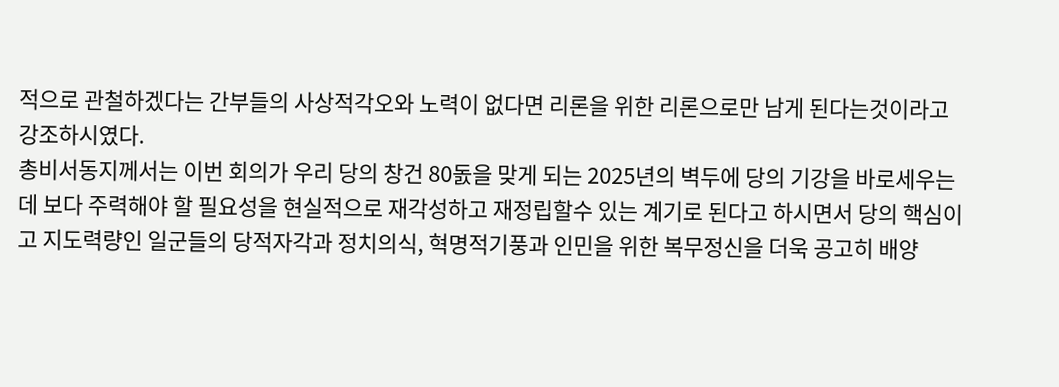적으로 관철하겠다는 간부들의 사상적각오와 노력이 없다면 리론을 위한 리론으로만 남게 된다는것이라고 강조하시였다.
총비서동지께서는 이번 회의가 우리 당의 창건 80돐을 맞게 되는 2025년의 벽두에 당의 기강을 바로세우는데 보다 주력해야 할 필요성을 현실적으로 재각성하고 재정립할수 있는 계기로 된다고 하시면서 당의 핵심이고 지도력량인 일군들의 당적자각과 정치의식, 혁명적기풍과 인민을 위한 복무정신을 더욱 공고히 배양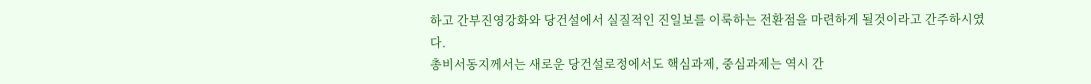하고 간부진영강화와 당건설에서 실질적인 진일보를 이룩하는 전환점을 마련하게 될것이라고 간주하시였다.
총비서동지께서는 새로운 당건설로정에서도 핵심과제, 중심과제는 역시 간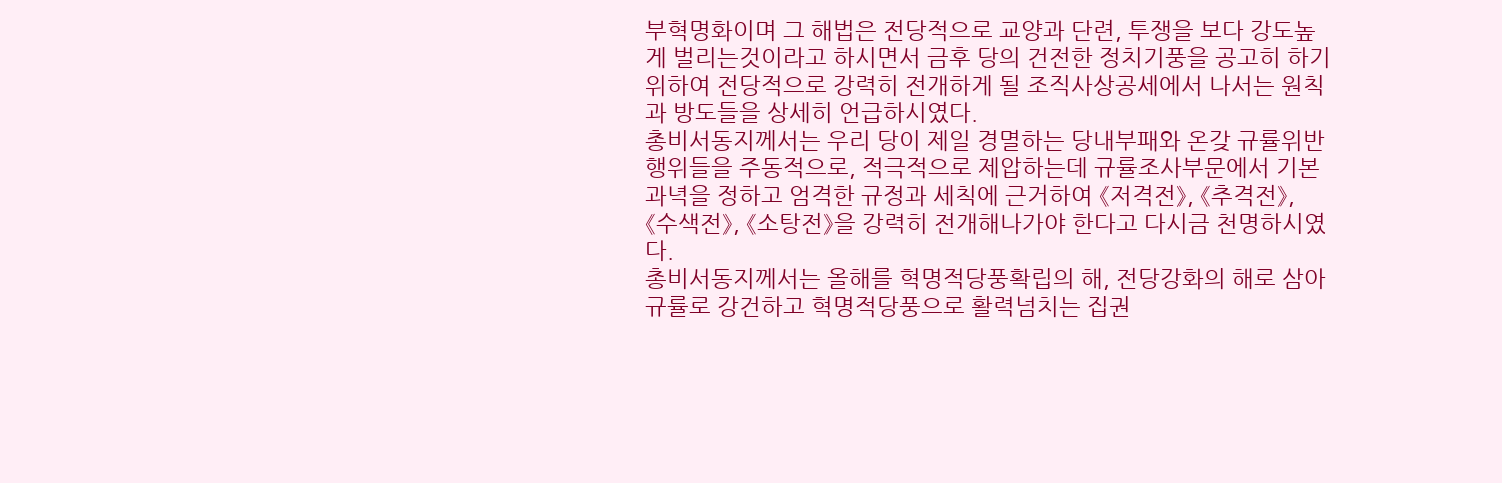부혁명화이며 그 해법은 전당적으로 교양과 단련, 투쟁을 보다 강도높게 벌리는것이라고 하시면서 금후 당의 건전한 정치기풍을 공고히 하기 위하여 전당적으로 강력히 전개하게 될 조직사상공세에서 나서는 원칙과 방도들을 상세히 언급하시였다.
총비서동지께서는 우리 당이 제일 경멸하는 당내부패와 온갖 규률위반행위들을 주동적으로, 적극적으로 제압하는데 규률조사부문에서 기본과녁을 정하고 엄격한 규정과 세칙에 근거하여 《저격전》, 《추격전》, 《수색전》, 《소탕전》을 강력히 전개해나가야 한다고 다시금 천명하시였다.
총비서동지께서는 올해를 혁명적당풍확립의 해, 전당강화의 해로 삼아 규률로 강건하고 혁명적당풍으로 활력넘치는 집권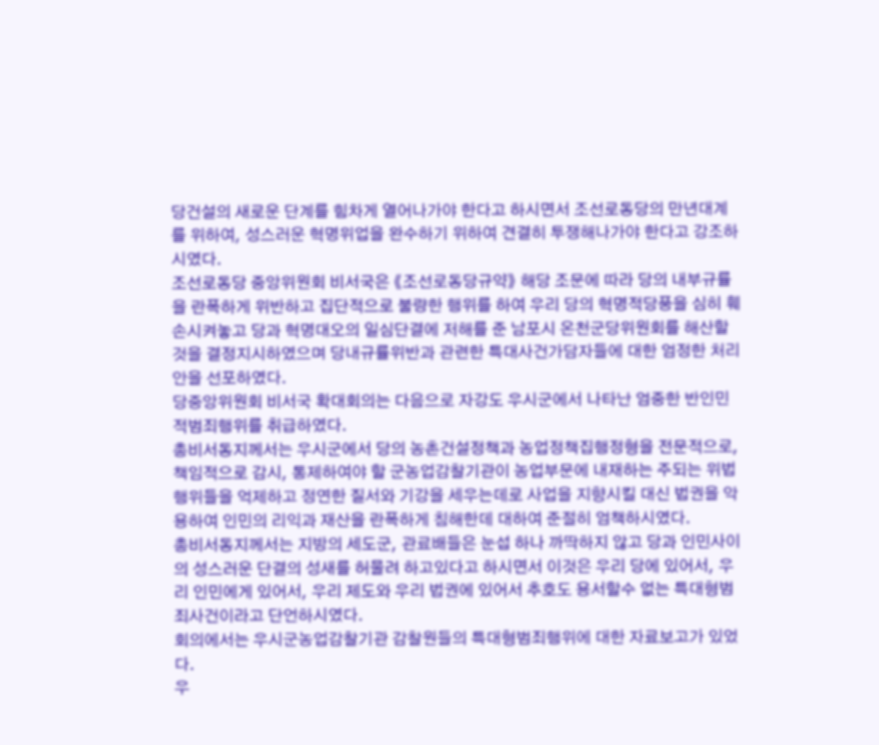당건설의 새로운 단계를 힘차게 열어나가야 한다고 하시면서 조선로동당의 만년대계를 위하여, 성스러운 혁명위업을 완수하기 위하여 견결히 투쟁해나가야 한다고 강조하시였다.
조선로동당 중앙위원회 비서국은 《조선로동당규약》 해당 조문에 따라 당의 내부규률을 란폭하게 위반하고 집단적으로 불량한 행위를 하여 우리 당의 혁명적당풍을 심히 훼손시켜놓고 당과 혁명대오의 일심단결에 저해를 준 남포시 온천군당위원회를 해산할것을 결정지시하였으며 당내규률위반과 관련한 특대사건가담자들에 대한 엄정한 처리안을 선포하였다.
당중앙위원회 비서국 확대회의는 다음으로 자강도 우시군에서 나타난 엄중한 반인민적범죄행위를 취급하였다.
총비서동지께서는 우시군에서 당의 농촌건설정책과 농업정책집행정형을 전문적으로, 책임적으로 감시, 통제하여야 할 군농업감찰기관이 농업부문에 내재하는 주되는 위법행위들을 억제하고 정연한 질서와 기강을 세우는데로 사업을 지향시킬 대신 법권을 악용하여 인민의 리익과 재산을 란폭하게 침해한데 대하여 준절히 엄책하시였다.
총비서동지께서는 지방의 세도군, 관료배들은 눈섭 하나 까딱하지 않고 당과 인민사이의 성스러운 단결의 성새를 허물려 하고있다고 하시면서 이것은 우리 당에 있어서, 우리 인민에게 있어서, 우리 제도와 우리 법권에 있어서 추호도 용서할수 없는 특대형범죄사건이라고 단언하시였다.
회의에서는 우시군농업감찰기관 감찰원들의 특대형범죄행위에 대한 자료보고가 있었다.
우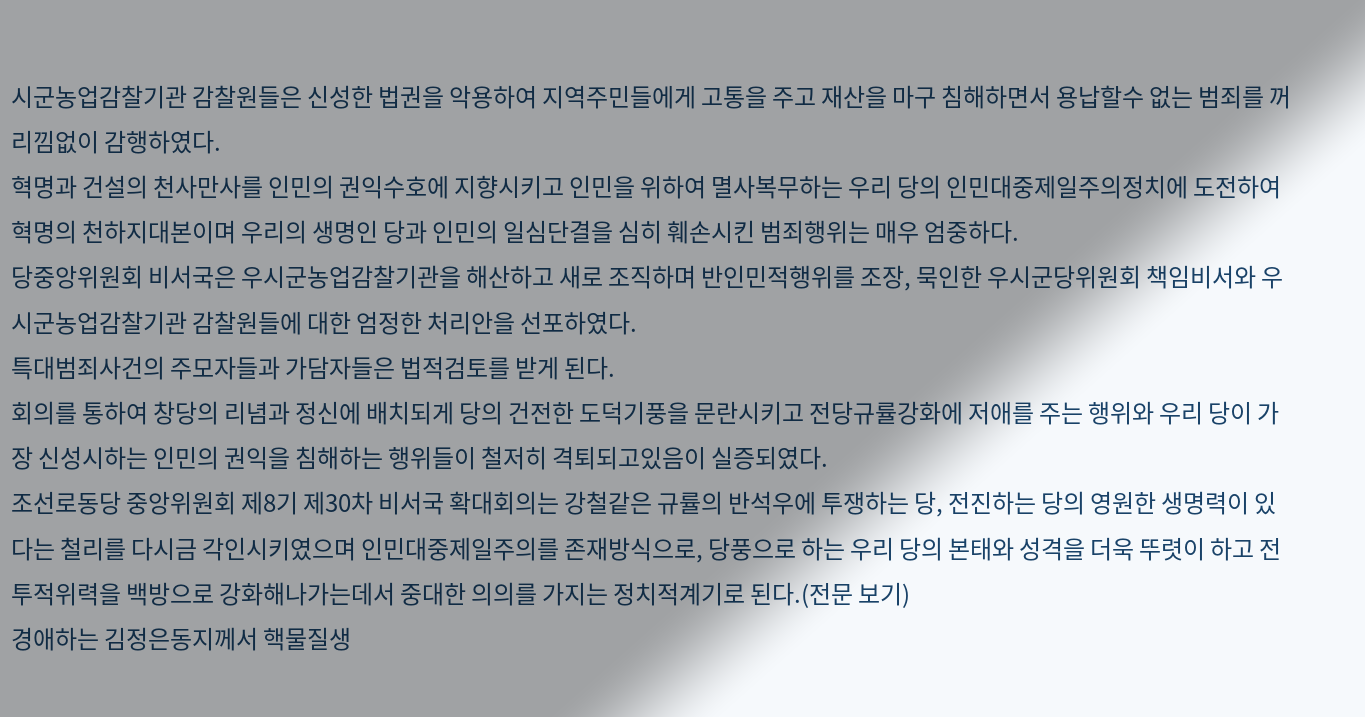시군농업감찰기관 감찰원들은 신성한 법권을 악용하여 지역주민들에게 고통을 주고 재산을 마구 침해하면서 용납할수 없는 범죄를 꺼리낌없이 감행하였다.
혁명과 건설의 천사만사를 인민의 권익수호에 지향시키고 인민을 위하여 멸사복무하는 우리 당의 인민대중제일주의정치에 도전하여 혁명의 천하지대본이며 우리의 생명인 당과 인민의 일심단결을 심히 훼손시킨 범죄행위는 매우 엄중하다.
당중앙위원회 비서국은 우시군농업감찰기관을 해산하고 새로 조직하며 반인민적행위를 조장, 묵인한 우시군당위원회 책임비서와 우시군농업감찰기관 감찰원들에 대한 엄정한 처리안을 선포하였다.
특대범죄사건의 주모자들과 가담자들은 법적검토를 받게 된다.
회의를 통하여 창당의 리념과 정신에 배치되게 당의 건전한 도덕기풍을 문란시키고 전당규률강화에 저애를 주는 행위와 우리 당이 가장 신성시하는 인민의 권익을 침해하는 행위들이 철저히 격퇴되고있음이 실증되였다.
조선로동당 중앙위원회 제8기 제30차 비서국 확대회의는 강철같은 규률의 반석우에 투쟁하는 당, 전진하는 당의 영원한 생명력이 있다는 철리를 다시금 각인시키였으며 인민대중제일주의를 존재방식으로, 당풍으로 하는 우리 당의 본태와 성격을 더욱 뚜렷이 하고 전투적위력을 백방으로 강화해나가는데서 중대한 의의를 가지는 정치적계기로 된다.(전문 보기)
경애하는 김정은동지께서 핵물질생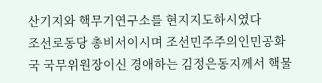산기지와 핵무기연구소를 현지지도하시였다
조선로동당 총비서이시며 조선민주주의인민공화국 국무위원장이신 경애하는 김정은동지께서 핵물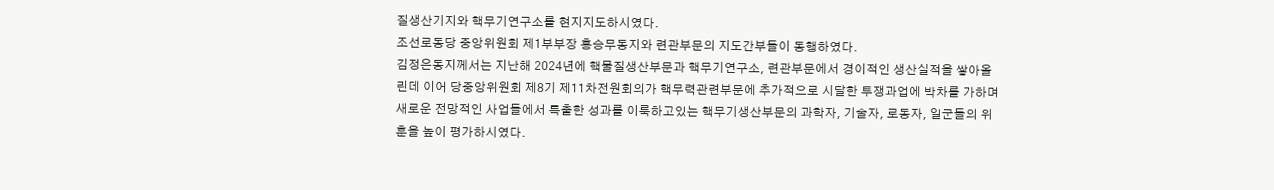질생산기지와 핵무기연구소를 현지지도하시였다.
조선로동당 중앙위원회 제1부부장 홍승무동지와 련관부문의 지도간부들이 동행하였다.
김정은동지께서는 지난해 2024년에 핵물질생산부문과 핵무기연구소, 련관부문에서 경이적인 생산실적을 쌓아올린데 이어 당중앙위원회 제8기 제11차전원회의가 핵무력관련부문에 추가적으로 시달한 투쟁과업에 박차를 가하며 새로운 전망적인 사업들에서 특출한 성과를 이룩하고있는 핵무기생산부문의 과학자, 기술자, 로동자, 일군들의 위훈을 높이 평가하시였다.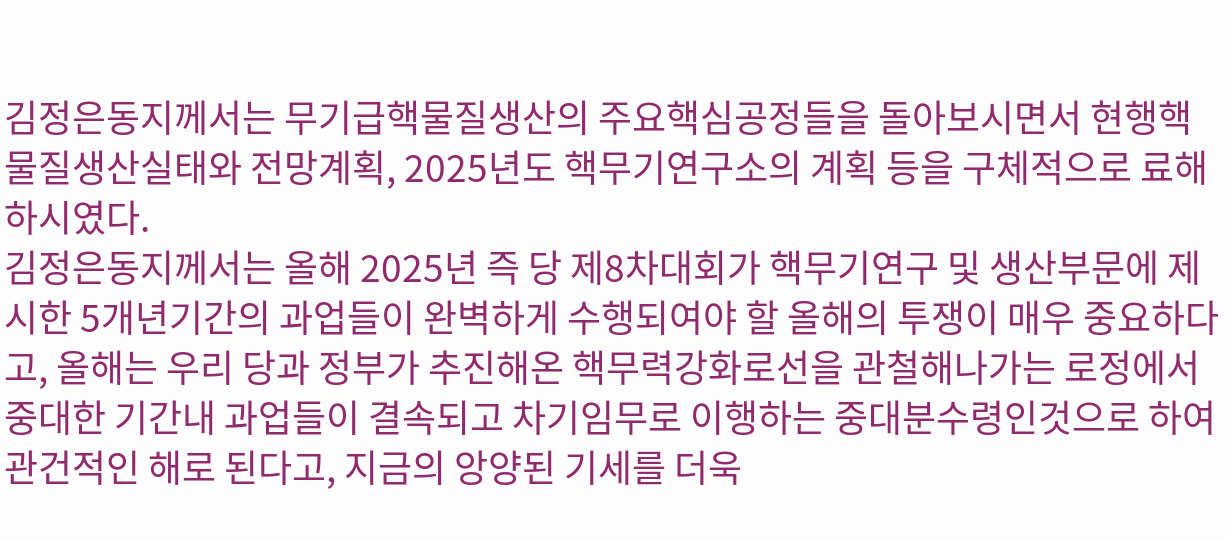김정은동지께서는 무기급핵물질생산의 주요핵심공정들을 돌아보시면서 현행핵물질생산실태와 전망계획, 2025년도 핵무기연구소의 계획 등을 구체적으로 료해하시였다.
김정은동지께서는 올해 2025년 즉 당 제8차대회가 핵무기연구 및 생산부문에 제시한 5개년기간의 과업들이 완벽하게 수행되여야 할 올해의 투쟁이 매우 중요하다고, 올해는 우리 당과 정부가 추진해온 핵무력강화로선을 관철해나가는 로정에서 중대한 기간내 과업들이 결속되고 차기임무로 이행하는 중대분수령인것으로 하여 관건적인 해로 된다고, 지금의 앙양된 기세를 더욱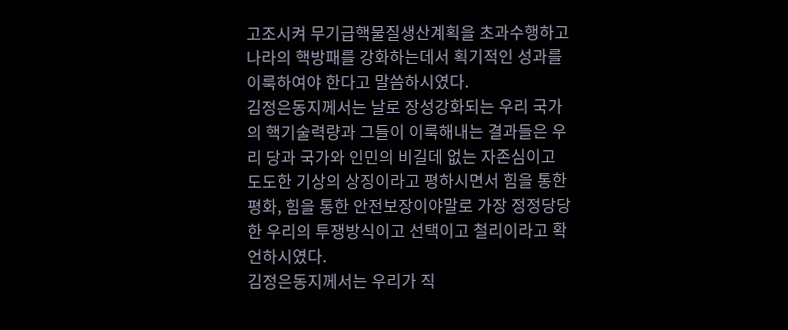고조시켜 무기급핵물질생산계획을 초과수행하고 나라의 핵방패를 강화하는데서 획기적인 성과를 이룩하여야 한다고 말씀하시였다.
김정은동지께서는 날로 장성강화되는 우리 국가의 핵기술력량과 그들이 이룩해내는 결과들은 우리 당과 국가와 인민의 비길데 없는 자존심이고 도도한 기상의 상징이라고 평하시면서 힘을 통한 평화, 힘을 통한 안전보장이야말로 가장 정정당당한 우리의 투쟁방식이고 선택이고 철리이라고 확언하시였다.
김정은동지께서는 우리가 직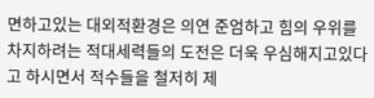면하고있는 대외적환경은 의연 준엄하고 힘의 우위를 차지하려는 적대세력들의 도전은 더욱 우심해지고있다고 하시면서 적수들을 철저히 제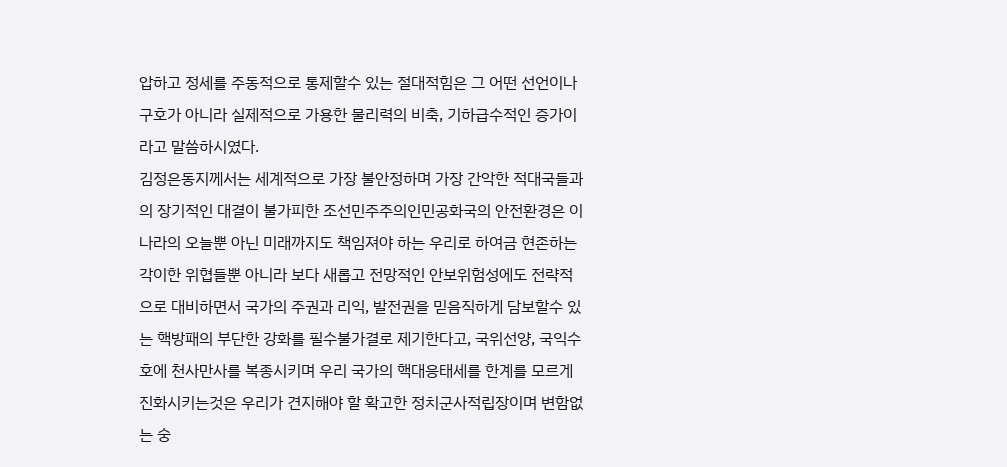압하고 정세를 주동적으로 통제할수 있는 절대적힘은 그 어떤 선언이나 구호가 아니라 실제적으로 가용한 물리력의 비축, 기하급수적인 증가이라고 말씀하시였다.
김정은동지께서는 세계적으로 가장 불안정하며 가장 간악한 적대국들과의 장기적인 대결이 불가피한 조선민주주의인민공화국의 안전환경은 이 나라의 오늘뿐 아닌 미래까지도 책임져야 하는 우리로 하여금 현존하는 각이한 위협들뿐 아니라 보다 새롭고 전망적인 안보위험성에도 전략적으로 대비하면서 국가의 주권과 리익, 발전권을 믿음직하게 담보할수 있는 핵방패의 부단한 강화를 필수불가결로 제기한다고, 국위선양, 국익수호에 천사만사를 복종시키며 우리 국가의 핵대응태세를 한계를 모르게 진화시키는것은 우리가 견지해야 할 확고한 정치군사적립장이며 변함없는 숭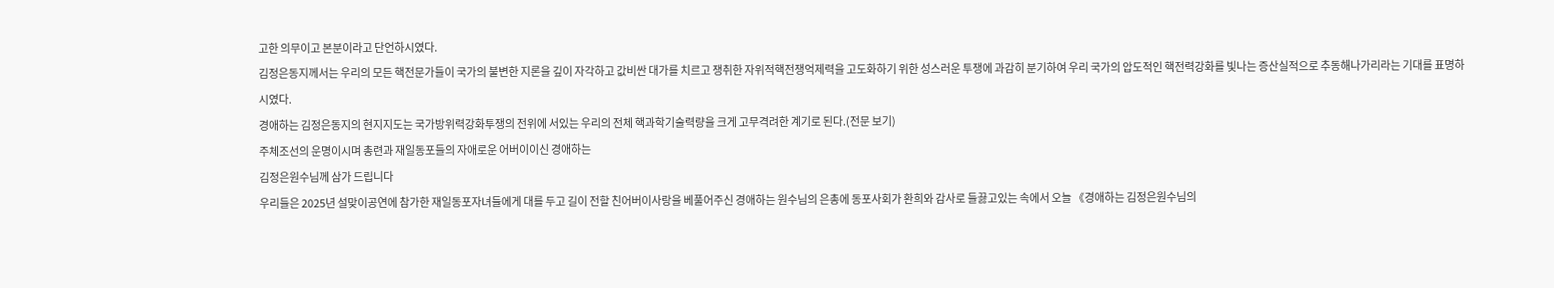고한 의무이고 본분이라고 단언하시였다.
김정은동지께서는 우리의 모든 핵전문가들이 국가의 불변한 지론을 깊이 자각하고 값비싼 대가를 치르고 쟁취한 자위적핵전쟁억제력을 고도화하기 위한 성스러운 투쟁에 과감히 분기하여 우리 국가의 압도적인 핵전력강화를 빛나는 증산실적으로 추동해나가리라는 기대를 표명하시였다.
경애하는 김정은동지의 현지지도는 국가방위력강화투쟁의 전위에 서있는 우리의 전체 핵과학기술력량을 크게 고무격려한 계기로 된다.(전문 보기)
주체조선의 운명이시며 총련과 재일동포들의 자애로운 어버이이신 경애하는
김정은원수님께 삼가 드립니다
우리들은 2025년 설맞이공연에 참가한 재일동포자녀들에게 대를 두고 길이 전할 친어버이사랑을 베풀어주신 경애하는 원수님의 은총에 동포사회가 환희와 감사로 들끓고있는 속에서 오늘 《경애하는 김정은원수님의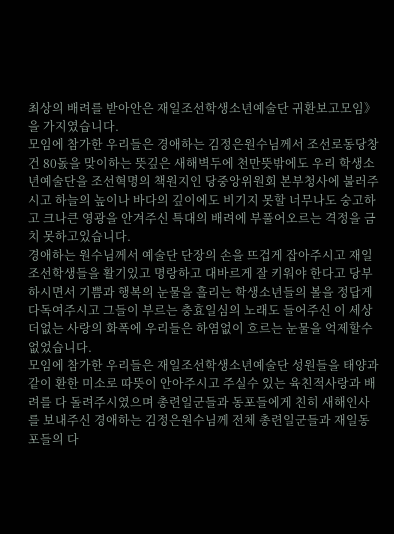최상의 배려를 받아안은 재일조선학생소년예술단 귀환보고모임》을 가지였습니다.
모임에 참가한 우리들은 경애하는 김정은원수님께서 조선로동당창건 80돐을 맞이하는 뜻깊은 새해벽두에 천만뜻밖에도 우리 학생소년예술단을 조선혁명의 책원지인 당중앙위원회 본부청사에 불러주시고 하늘의 높이나 바다의 깊이에도 비기지 못할 너무나도 숭고하고 크나큰 영광을 안겨주신 특대의 배려에 부풀어오르는 격정을 금치 못하고있습니다.
경애하는 원수님께서 예술단 단장의 손을 뜨겁게 잡아주시고 재일조선학생들을 활기있고 명랑하고 대바르게 잘 키워야 한다고 당부하시면서 기쁨과 행복의 눈물을 흘리는 학생소년들의 볼을 정답게 다독여주시고 그들이 부르는 충효일심의 노래도 들어주신 이 세상 더없는 사랑의 화폭에 우리들은 하염없이 흐르는 눈물을 억제할수 없었습니다.
모임에 참가한 우리들은 재일조선학생소년예술단 성원들을 태양과 같이 환한 미소로 따뜻이 안아주시고 주실수 있는 육친적사랑과 배려를 다 돌려주시였으며 총련일군들과 동포들에게 친히 새해인사를 보내주신 경애하는 김정은원수님께 전체 총련일군들과 재일동포들의 다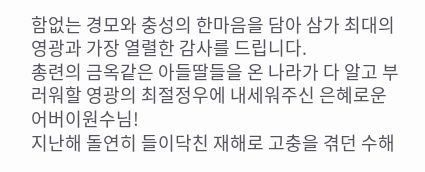함없는 경모와 충성의 한마음을 담아 삼가 최대의 영광과 가장 열렬한 감사를 드립니다.
총련의 금옥같은 아들딸들을 온 나라가 다 알고 부러워할 영광의 최절정우에 내세워주신 은혜로운 어버이원수님!
지난해 돌연히 들이닥친 재해로 고충을 겪던 수해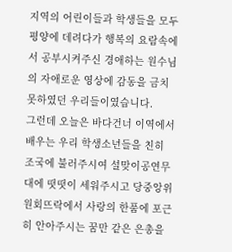지역의 어린이들과 학생들을 모두 평양에 데려다가 행복의 요람속에서 공부시켜주신 경애하는 원수님의 자애로운 영상에 감동을 금치 못하였던 우리들이였습니다.
그런데 오늘은 바다건너 이역에서 배우는 우리 학생소년들을 친히 조국에 불러주시여 설맞이공연무대에 떳떳이 세워주시고 당중앙위원회뜨락에서 사랑의 한품에 포근히 안아주시는 꿈만 같은 은총을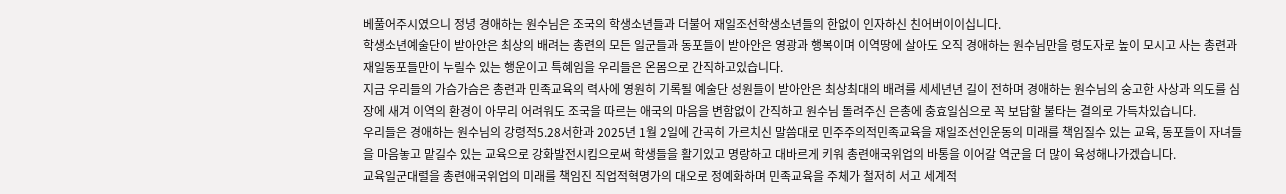베풀어주시였으니 정녕 경애하는 원수님은 조국의 학생소년들과 더불어 재일조선학생소년들의 한없이 인자하신 친어버이이십니다.
학생소년예술단이 받아안은 최상의 배려는 총련의 모든 일군들과 동포들이 받아안은 영광과 행복이며 이역땅에 살아도 오직 경애하는 원수님만을 령도자로 높이 모시고 사는 총련과 재일동포들만이 누릴수 있는 행운이고 특혜임을 우리들은 온몸으로 간직하고있습니다.
지금 우리들의 가슴가슴은 총련과 민족교육의 력사에 영원히 기록될 예술단 성원들이 받아안은 최상최대의 배려를 세세년년 길이 전하며 경애하는 원수님의 숭고한 사상과 의도를 심장에 새겨 이역의 환경이 아무리 어려워도 조국을 따르는 애국의 마음을 변함없이 간직하고 원수님 돌려주신 은총에 충효일심으로 꼭 보답할 불타는 결의로 가득차있습니다.
우리들은 경애하는 원수님의 강령적5.28서한과 2025년 1월 2일에 간곡히 가르치신 말씀대로 민주주의적민족교육을 재일조선인운동의 미래를 책임질수 있는 교육, 동포들이 자녀들을 마음놓고 맡길수 있는 교육으로 강화발전시킴으로써 학생들을 활기있고 명랑하고 대바르게 키워 총련애국위업의 바통을 이어갈 역군을 더 많이 육성해나가겠습니다.
교육일군대렬을 총련애국위업의 미래를 책임진 직업적혁명가의 대오로 정예화하며 민족교육을 주체가 철저히 서고 세계적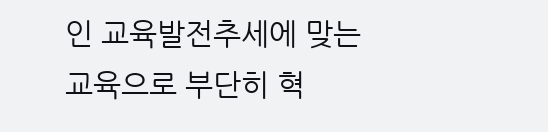인 교육발전추세에 맞는 교육으로 부단히 혁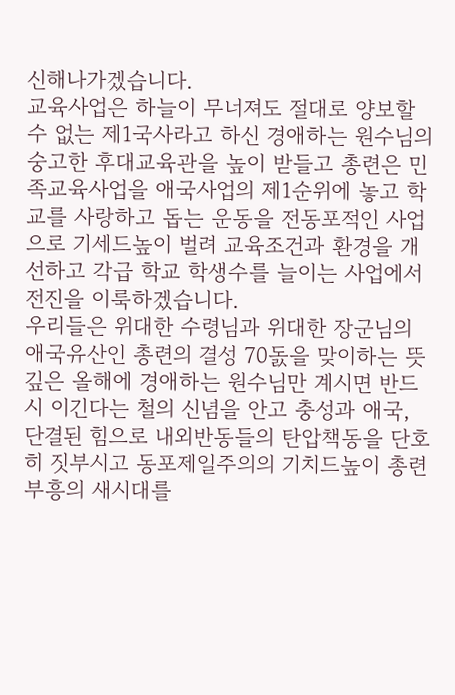신해나가겠습니다.
교육사업은 하늘이 무너져도 절대로 양보할수 없는 제1국사라고 하신 경애하는 원수님의 숭고한 후대교육관을 높이 받들고 총련은 민족교육사업을 애국사업의 제1순위에 놓고 학교를 사랑하고 돕는 운동을 전동포적인 사업으로 기세드높이 벌려 교육조건과 환경을 개선하고 각급 학교 학생수를 늘이는 사업에서 전진을 이룩하겠습니다.
우리들은 위대한 수령님과 위대한 장군님의 애국유산인 총련의 결성 70돐을 맞이하는 뜻깊은 올해에 경애하는 원수님만 계시면 반드시 이긴다는 철의 신념을 안고 충성과 애국, 단결된 힘으로 내외반동들의 탄압책동을 단호히 짓부시고 동포제일주의의 기치드높이 총련부흥의 새시대를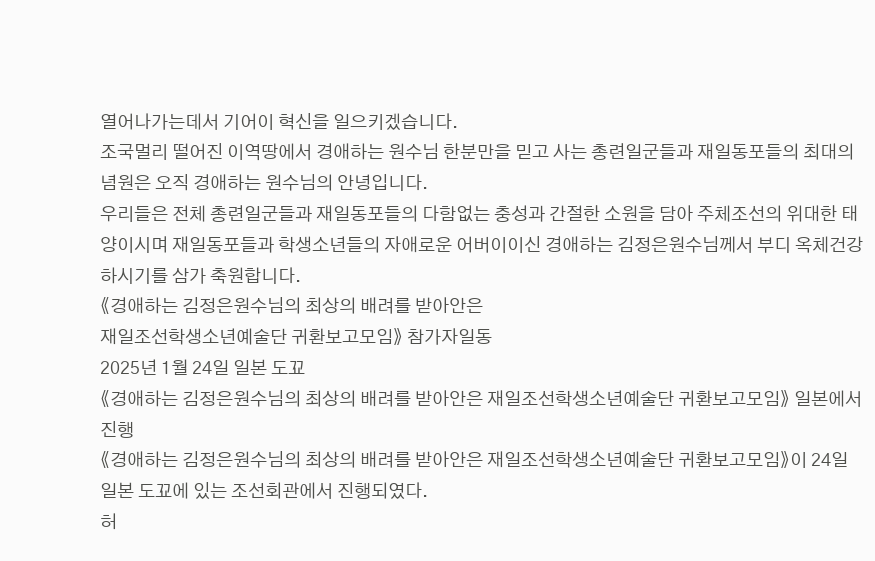열어나가는데서 기어이 혁신을 일으키겠습니다.
조국멀리 떨어진 이역땅에서 경애하는 원수님 한분만을 믿고 사는 총련일군들과 재일동포들의 최대의 념원은 오직 경애하는 원수님의 안녕입니다.
우리들은 전체 총련일군들과 재일동포들의 다함없는 충성과 간절한 소원을 담아 주체조선의 위대한 태양이시며 재일동포들과 학생소년들의 자애로운 어버이이신 경애하는 김정은원수님께서 부디 옥체건강하시기를 삼가 축원합니다.
《경애하는 김정은원수님의 최상의 배려를 받아안은
재일조선학생소년예술단 귀환보고모임》 참가자일동
2025년 1월 24일 일본 도꾜
《경애하는 김정은원수님의 최상의 배려를 받아안은 재일조선학생소년예술단 귀환보고모임》 일본에서 진행
《경애하는 김정은원수님의 최상의 배려를 받아안은 재일조선학생소년예술단 귀환보고모임》이 24일 일본 도꾜에 있는 조선회관에서 진행되였다.
허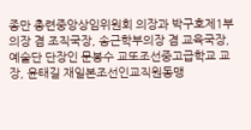종만 총련중앙상임위원회 의장과 박구호제1부의장 겸 조직국장, 송근학부의장 겸 교육국장, 예술단 단장인 문봉수 교또조선중고급학교 교장, 윤태길 재일본조선인교직원동맹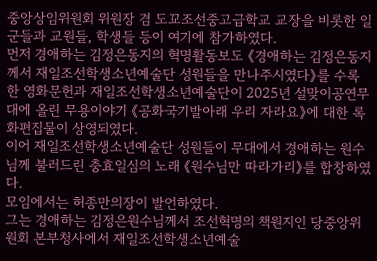중앙상임위원회 위원장 겸 도꾜조선중고급학교 교장을 비롯한 일군들과 교원들, 학생들 등이 여기에 참가하였다.
먼저 경애하는 김정은동지의 혁명활동보도 《경애하는 김정은동지께서 재일조선학생소년예술단 성원들을 만나주시였다》를 수록한 영화문헌과 재일조선학생소년예술단이 2025년 설맞이공연무대에 올린 무용이야기 《공화국기발아래 우리 자라요》에 대한 록화편집물이 상영되였다.
이어 재일조선학생소년예술단 성원들이 무대에서 경애하는 원수님께 불러드린 충효일심의 노래 《원수님만 따라가리》를 합창하였다.
모임에서는 허종만의장이 발언하였다.
그는 경애하는 김정은원수님께서 조선혁명의 책원지인 당중앙위원회 본부청사에서 재일조선학생소년예술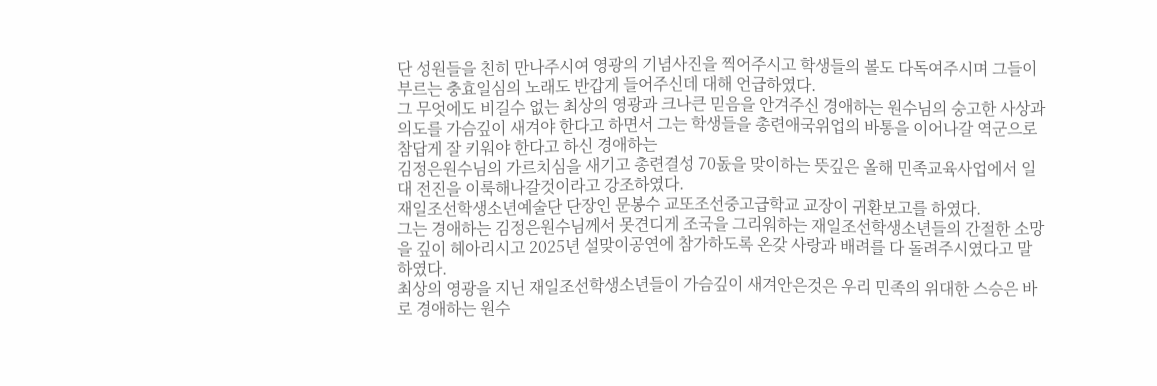단 성원들을 친히 만나주시여 영광의 기념사진을 찍어주시고 학생들의 볼도 다독여주시며 그들이 부르는 충효일심의 노래도 반갑게 들어주신데 대해 언급하였다.
그 무엇에도 비길수 없는 최상의 영광과 크나큰 믿음을 안겨주신 경애하는 원수님의 숭고한 사상과 의도를 가슴깊이 새겨야 한다고 하면서 그는 학생들을 총련애국위업의 바통을 이어나갈 역군으로 참답게 잘 키워야 한다고 하신 경애하는
김정은원수님의 가르치심을 새기고 총련결성 70돐을 맞이하는 뜻깊은 올해 민족교육사업에서 일대 전진을 이룩해나갈것이라고 강조하였다.
재일조선학생소년예술단 단장인 문봉수 교또조선중고급학교 교장이 귀환보고를 하였다.
그는 경애하는 김정은원수님께서 못견디게 조국을 그리워하는 재일조선학생소년들의 간절한 소망을 깊이 헤아리시고 2025년 설맞이공연에 참가하도록 온갖 사랑과 배려를 다 돌려주시였다고 말하였다.
최상의 영광을 지닌 재일조선학생소년들이 가슴깊이 새겨안은것은 우리 민족의 위대한 스승은 바로 경애하는 원수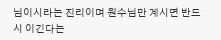님이시라는 진리이며 원수님만 계시면 반드시 이긴다는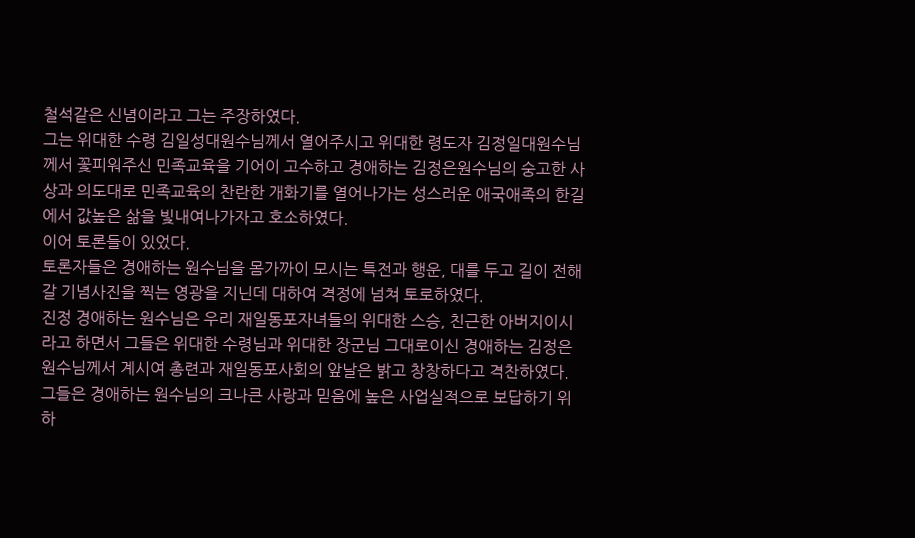철석같은 신념이라고 그는 주장하였다.
그는 위대한 수령 김일성대원수님께서 열어주시고 위대한 령도자 김정일대원수님께서 꽃피워주신 민족교육을 기어이 고수하고 경애하는 김정은원수님의 숭고한 사상과 의도대로 민족교육의 찬란한 개화기를 열어나가는 성스러운 애국애족의 한길에서 값높은 삶을 빛내여나가자고 호소하였다.
이어 토론들이 있었다.
토론자들은 경애하는 원수님을 몸가까이 모시는 특전과 행운, 대를 두고 길이 전해갈 기념사진을 찍는 영광을 지닌데 대하여 격정에 넘쳐 토로하였다.
진정 경애하는 원수님은 우리 재일동포자녀들의 위대한 스승, 친근한 아버지이시라고 하면서 그들은 위대한 수령님과 위대한 장군님 그대로이신 경애하는 김정은원수님께서 계시여 총련과 재일동포사회의 앞날은 밝고 창창하다고 격찬하였다.
그들은 경애하는 원수님의 크나큰 사랑과 믿음에 높은 사업실적으로 보답하기 위하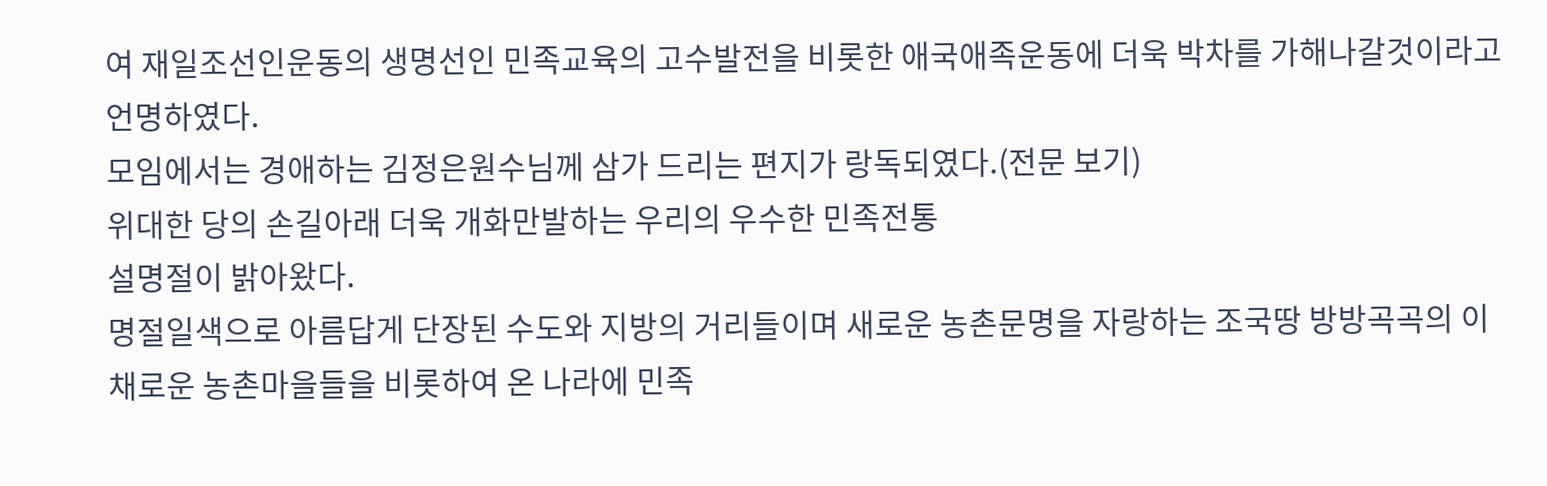여 재일조선인운동의 생명선인 민족교육의 고수발전을 비롯한 애국애족운동에 더욱 박차를 가해나갈것이라고 언명하였다.
모임에서는 경애하는 김정은원수님께 삼가 드리는 편지가 랑독되였다.(전문 보기)
위대한 당의 손길아래 더욱 개화만발하는 우리의 우수한 민족전통
설명절이 밝아왔다.
명절일색으로 아름답게 단장된 수도와 지방의 거리들이며 새로운 농촌문명을 자랑하는 조국땅 방방곡곡의 이채로운 농촌마을들을 비롯하여 온 나라에 민족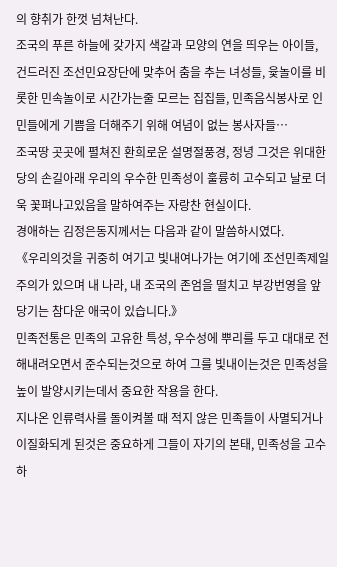의 향취가 한껏 넘쳐난다.
조국의 푸른 하늘에 갖가지 색갈과 모양의 연을 띄우는 아이들, 건드러진 조선민요장단에 맞추어 춤을 추는 녀성들, 윷놀이를 비롯한 민속놀이로 시간가는줄 모르는 집집들, 민족음식봉사로 인민들에게 기쁨을 더해주기 위해 여념이 없는 봉사자들…
조국땅 곳곳에 펼쳐진 환희로운 설명절풍경, 정녕 그것은 위대한 당의 손길아래 우리의 우수한 민족성이 훌륭히 고수되고 날로 더욱 꽃펴나고있음을 말하여주는 자랑찬 현실이다.
경애하는 김정은동지께서는 다음과 같이 말씀하시였다.
《우리의것을 귀중히 여기고 빛내여나가는 여기에 조선민족제일주의가 있으며 내 나라, 내 조국의 존엄을 떨치고 부강번영을 앞당기는 참다운 애국이 있습니다.》
민족전통은 민족의 고유한 특성, 우수성에 뿌리를 두고 대대로 전해내려오면서 준수되는것으로 하여 그를 빛내이는것은 민족성을 높이 발양시키는데서 중요한 작용을 한다.
지나온 인류력사를 돌이켜볼 때 적지 않은 민족들이 사멸되거나 이질화되게 된것은 중요하게 그들이 자기의 본태, 민족성을 고수하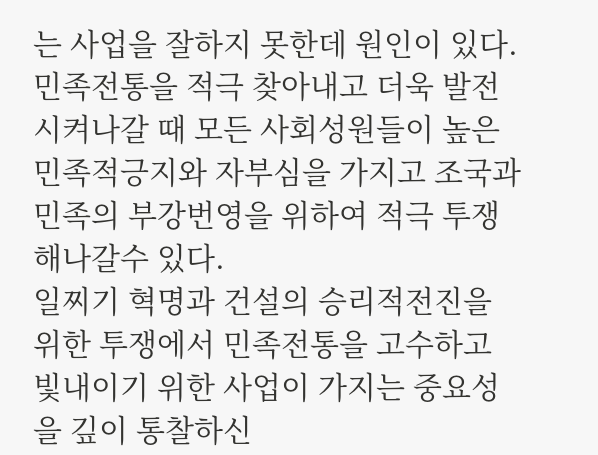는 사업을 잘하지 못한데 원인이 있다.
민족전통을 적극 찾아내고 더욱 발전시켜나갈 때 모든 사회성원들이 높은 민족적긍지와 자부심을 가지고 조국과 민족의 부강번영을 위하여 적극 투쟁해나갈수 있다.
일찌기 혁명과 건설의 승리적전진을 위한 투쟁에서 민족전통을 고수하고 빛내이기 위한 사업이 가지는 중요성을 깊이 통찰하신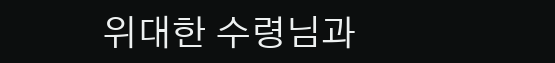위대한 수령님과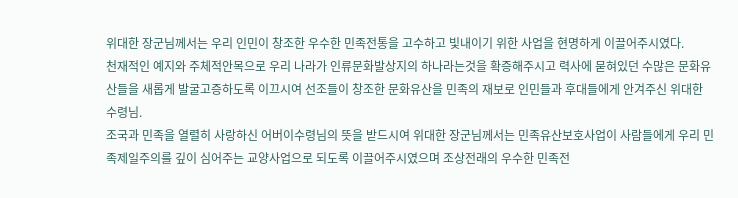위대한 장군님께서는 우리 인민이 창조한 우수한 민족전통을 고수하고 빛내이기 위한 사업을 현명하게 이끌어주시였다.
천재적인 예지와 주체적안목으로 우리 나라가 인류문화발상지의 하나라는것을 확증해주시고 력사에 묻혀있던 수많은 문화유산들을 새롭게 발굴고증하도록 이끄시여 선조들이 창조한 문화유산을 민족의 재보로 인민들과 후대들에게 안겨주신 위대한 수령님.
조국과 민족을 열렬히 사랑하신 어버이수령님의 뜻을 받드시여 위대한 장군님께서는 민족유산보호사업이 사람들에게 우리 민족제일주의를 깊이 심어주는 교양사업으로 되도록 이끌어주시였으며 조상전래의 우수한 민족전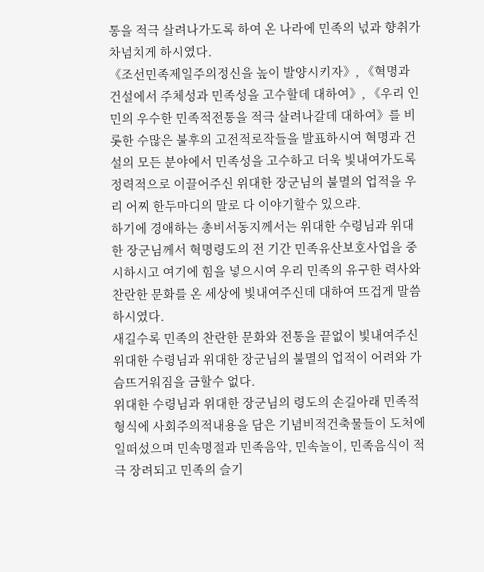통을 적극 살려나가도록 하여 온 나라에 민족의 넋과 향취가 차넘치게 하시였다.
《조선민족제일주의정신을 높이 발양시키자》, 《혁명과 건설에서 주체성과 민족성을 고수할데 대하여》, 《우리 인민의 우수한 민족적전통을 적극 살려나갈데 대하여》를 비롯한 수많은 불후의 고전적로작들을 발표하시여 혁명과 건설의 모든 분야에서 민족성을 고수하고 더욱 빛내여가도록 정력적으로 이끌어주신 위대한 장군님의 불멸의 업적을 우리 어찌 한두마디의 말로 다 이야기할수 있으랴.
하기에 경애하는 총비서동지께서는 위대한 수령님과 위대한 장군님께서 혁명령도의 전 기간 민족유산보호사업을 중시하시고 여기에 힘을 넣으시여 우리 민족의 유구한 력사와 찬란한 문화를 온 세상에 빛내여주신데 대하여 뜨겁게 말씀하시였다.
새길수록 민족의 찬란한 문화와 전통을 끝없이 빛내여주신 위대한 수령님과 위대한 장군님의 불멸의 업적이 어려와 가슴뜨거워짐을 금할수 없다.
위대한 수령님과 위대한 장군님의 령도의 손길아래 민족적형식에 사회주의적내용을 담은 기념비적건축물들이 도처에 일떠섰으며 민속명절과 민족음악, 민속놀이, 민족음식이 적극 장려되고 민족의 슬기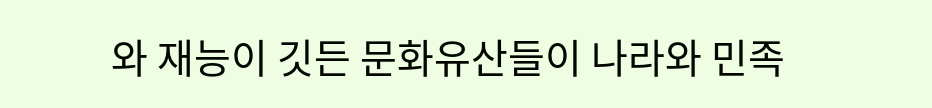와 재능이 깃든 문화유산들이 나라와 민족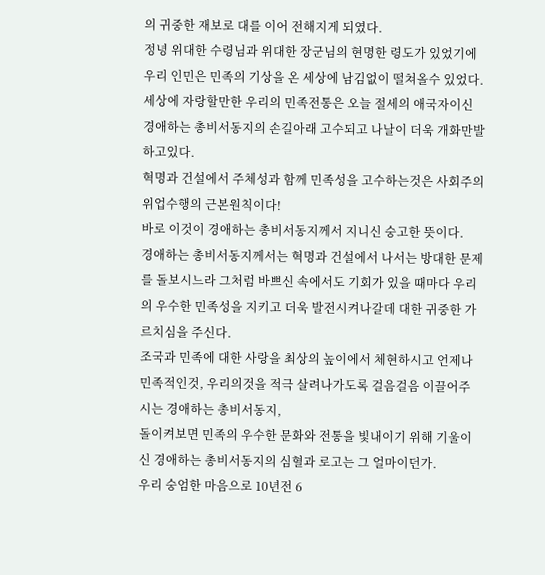의 귀중한 재보로 대를 이어 전해지게 되였다.
정녕 위대한 수령님과 위대한 장군님의 현명한 령도가 있었기에 우리 인민은 민족의 기상을 온 세상에 남김없이 떨쳐올수 있었다.
세상에 자랑할만한 우리의 민족전통은 오늘 절세의 애국자이신 경애하는 총비서동지의 손길아래 고수되고 나날이 더욱 개화만발하고있다.
혁명과 건설에서 주체성과 함께 민족성을 고수하는것은 사회주의위업수행의 근본원칙이다!
바로 이것이 경애하는 총비서동지께서 지니신 숭고한 뜻이다.
경애하는 총비서동지께서는 혁명과 건설에서 나서는 방대한 문제를 돌보시느라 그처럼 바쁘신 속에서도 기회가 있을 때마다 우리의 우수한 민족성을 지키고 더욱 발전시켜나갈데 대한 귀중한 가르치심을 주신다.
조국과 민족에 대한 사랑을 최상의 높이에서 체현하시고 언제나 민족적인것, 우리의것을 적극 살려나가도록 걸음걸음 이끌어주시는 경애하는 총비서동지,
돌이켜보면 민족의 우수한 문화와 전통을 빛내이기 위해 기울이신 경애하는 총비서동지의 심혈과 로고는 그 얼마이던가.
우리 숭엄한 마음으로 10년전 6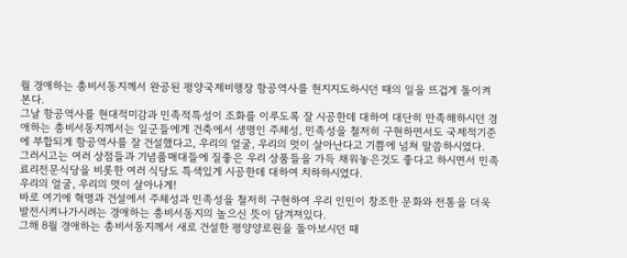월 경애하는 총비서동지께서 완공된 평양국제비행장 항공역사를 현지지도하시던 때의 일을 뜨겁게 돌이켜본다.
그날 항공역사를 현대적미감과 민족적특성이 조화를 이루도록 잘 시공한데 대하여 대단히 만족해하시던 경애하는 총비서동지께서는 일군들에게 건축에서 생명인 주체성, 민족성을 철저히 구현하면서도 국제적기준에 부합되게 항공역사를 잘 건설했다고, 우리의 얼굴, 우리의 멋이 살아난다고 기쁨에 넘쳐 말씀하시였다.
그러시고는 여러 상점들과 기념품매대들에 질좋은 우리 상품들을 가득 채워놓은것도 좋다고 하시면서 민족료리전문식당을 비롯한 여러 식당도 특색있게 시공한데 대하여 치하하시였다.
우리의 얼굴, 우리의 멋이 살아나게!
바로 여기에 혁명과 건설에서 주체성과 민족성을 철저히 구현하여 우리 인민이 창조한 문화와 전통을 더욱 발전시켜나가시려는 경애하는 총비서동지의 높으신 뜻이 담겨져있다.
그해 8월 경애하는 총비서동지께서 새로 건설한 평양양로원을 돌아보시던 때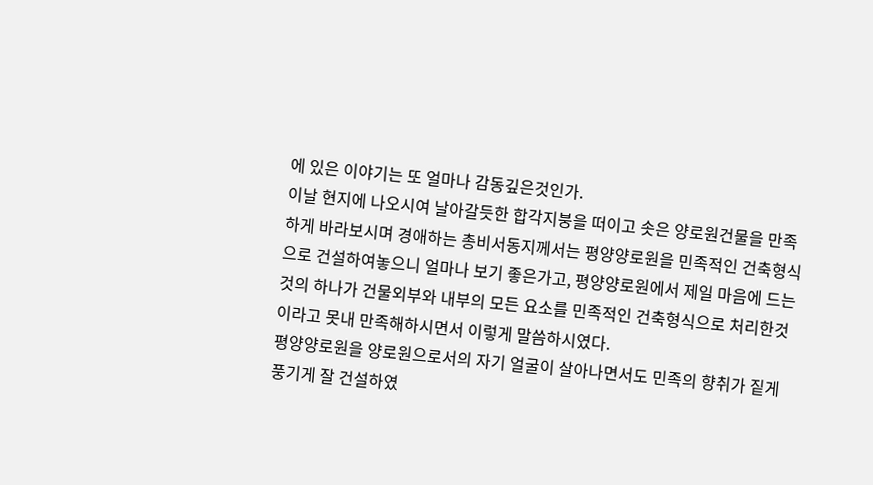에 있은 이야기는 또 얼마나 감동깊은것인가.
이날 현지에 나오시여 날아갈듯한 합각지붕을 떠이고 솟은 양로원건물을 만족하게 바라보시며 경애하는 총비서동지께서는 평양양로원을 민족적인 건축형식으로 건설하여놓으니 얼마나 보기 좋은가고, 평양양로원에서 제일 마음에 드는것의 하나가 건물외부와 내부의 모든 요소를 민족적인 건축형식으로 처리한것이라고 못내 만족해하시면서 이렇게 말씀하시였다.
평양양로원을 양로원으로서의 자기 얼굴이 살아나면서도 민족의 향취가 짙게 풍기게 잘 건설하였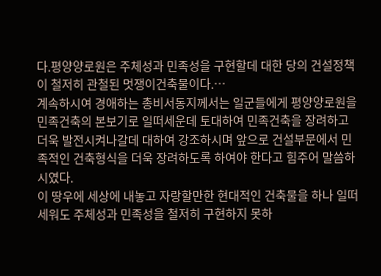다.평양양로원은 주체성과 민족성을 구현할데 대한 당의 건설정책이 철저히 관철된 멋쟁이건축물이다.…
계속하시여 경애하는 총비서동지께서는 일군들에게 평양양로원을 민족건축의 본보기로 일떠세운데 토대하여 민족건축을 장려하고 더욱 발전시켜나갈데 대하여 강조하시며 앞으로 건설부문에서 민족적인 건축형식을 더욱 장려하도록 하여야 한다고 힘주어 말씀하시였다.
이 땅우에 세상에 내놓고 자랑할만한 현대적인 건축물을 하나 일떠세워도 주체성과 민족성을 철저히 구현하지 못하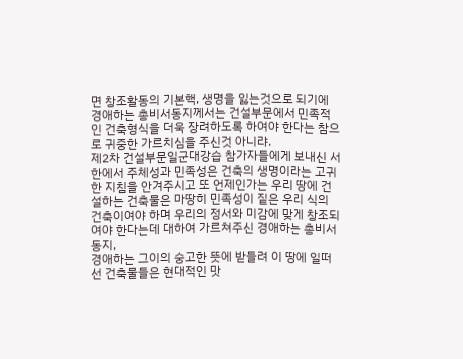면 창조활동의 기본핵, 생명을 잃는것으로 되기에 경애하는 총비서동지께서는 건설부문에서 민족적인 건축형식을 더욱 장려하도록 하여야 한다는 참으로 귀중한 가르치심을 주신것 아니랴.
제2차 건설부문일군대강습 참가자들에게 보내신 서한에서 주체성과 민족성은 건축의 생명이라는 고귀한 지침을 안겨주시고 또 언제인가는 우리 땅에 건설하는 건축물은 마땅히 민족성이 짙은 우리 식의 건축이여야 하며 우리의 정서와 미감에 맞게 창조되여야 한다는데 대하여 가르쳐주신 경애하는 총비서동지,
경애하는 그이의 숭고한 뜻에 받들려 이 땅에 일떠선 건축물들은 현대적인 맛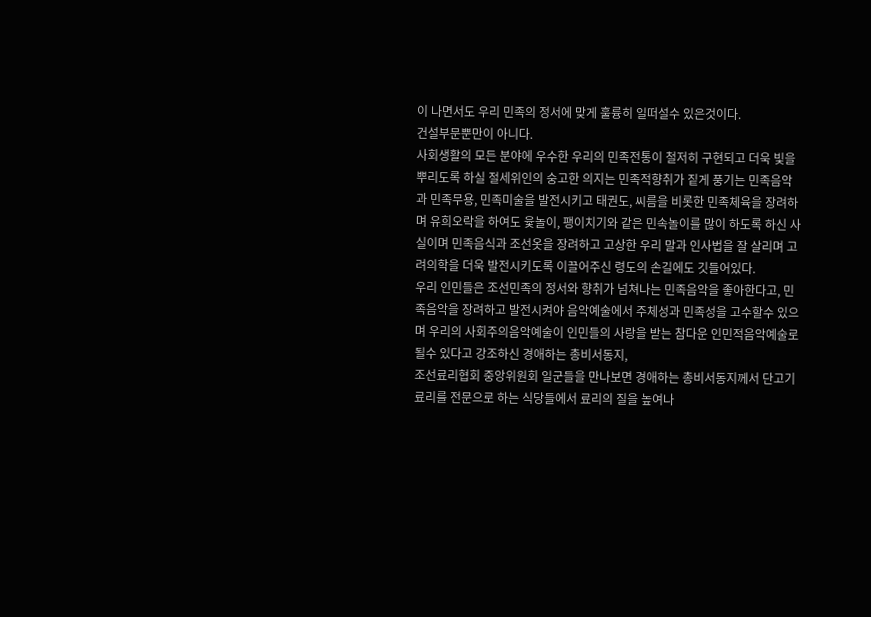이 나면서도 우리 민족의 정서에 맞게 훌륭히 일떠설수 있은것이다.
건설부문뿐만이 아니다.
사회생활의 모든 분야에 우수한 우리의 민족전통이 철저히 구현되고 더욱 빛을 뿌리도록 하실 절세위인의 숭고한 의지는 민족적향취가 짙게 풍기는 민족음악과 민족무용, 민족미술을 발전시키고 태권도, 씨름을 비롯한 민족체육을 장려하며 유희오락을 하여도 윷놀이, 팽이치기와 같은 민속놀이를 많이 하도록 하신 사실이며 민족음식과 조선옷을 장려하고 고상한 우리 말과 인사법을 잘 살리며 고려의학을 더욱 발전시키도록 이끌어주신 령도의 손길에도 깃들어있다.
우리 인민들은 조선민족의 정서와 향취가 넘쳐나는 민족음악을 좋아한다고, 민족음악을 장려하고 발전시켜야 음악예술에서 주체성과 민족성을 고수할수 있으며 우리의 사회주의음악예술이 인민들의 사랑을 받는 참다운 인민적음악예술로 될수 있다고 강조하신 경애하는 총비서동지,
조선료리협회 중앙위원회 일군들을 만나보면 경애하는 총비서동지께서 단고기료리를 전문으로 하는 식당들에서 료리의 질을 높여나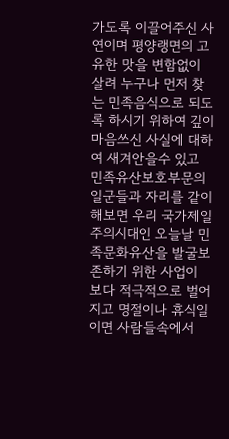가도록 이끌어주신 사연이며 평양랭면의 고유한 맛을 변함없이 살려 누구나 먼저 찾는 민족음식으로 되도록 하시기 위하여 깊이 마음쓰신 사실에 대하여 새겨안을수 있고 민족유산보호부문의 일군들과 자리를 같이해보면 우리 국가제일주의시대인 오늘날 민족문화유산을 발굴보존하기 위한 사업이 보다 적극적으로 벌어지고 명절이나 휴식일이면 사람들속에서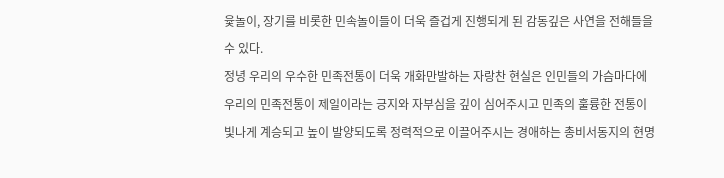윷놀이, 장기를 비롯한 민속놀이들이 더욱 즐겁게 진행되게 된 감동깊은 사연을 전해들을수 있다.
정녕 우리의 우수한 민족전통이 더욱 개화만발하는 자랑찬 현실은 인민들의 가슴마다에 우리의 민족전통이 제일이라는 긍지와 자부심을 깊이 심어주시고 민족의 훌륭한 전통이 빛나게 계승되고 높이 발양되도록 정력적으로 이끌어주시는 경애하는 총비서동지의 현명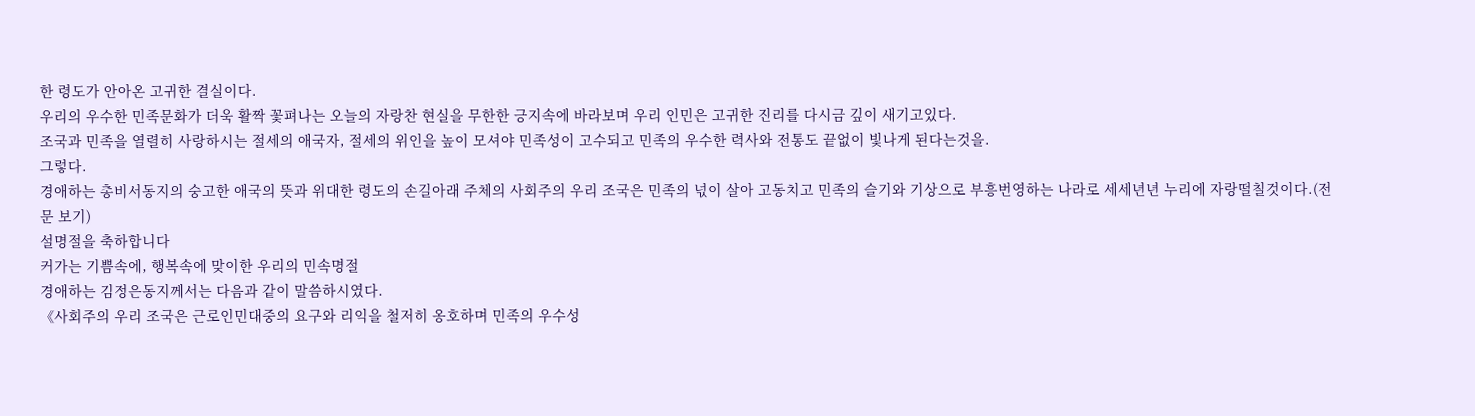한 령도가 안아온 고귀한 결실이다.
우리의 우수한 민족문화가 더욱 활짝 꽃펴나는 오늘의 자랑찬 현실을 무한한 긍지속에 바라보며 우리 인민은 고귀한 진리를 다시금 깊이 새기고있다.
조국과 민족을 열렬히 사랑하시는 절세의 애국자, 절세의 위인을 높이 모셔야 민족성이 고수되고 민족의 우수한 력사와 전통도 끝없이 빛나게 된다는것을.
그렇다.
경애하는 총비서동지의 숭고한 애국의 뜻과 위대한 령도의 손길아래 주체의 사회주의 우리 조국은 민족의 넋이 살아 고동치고 민족의 슬기와 기상으로 부흥번영하는 나라로 세세년년 누리에 자랑떨칠것이다.(전문 보기)
설명절을 축하합니다
커가는 기쁨속에, 행복속에 맞이한 우리의 민속명절
경애하는 김정은동지께서는 다음과 같이 말씀하시였다.
《사회주의 우리 조국은 근로인민대중의 요구와 리익을 철저히 옹호하며 민족의 우수성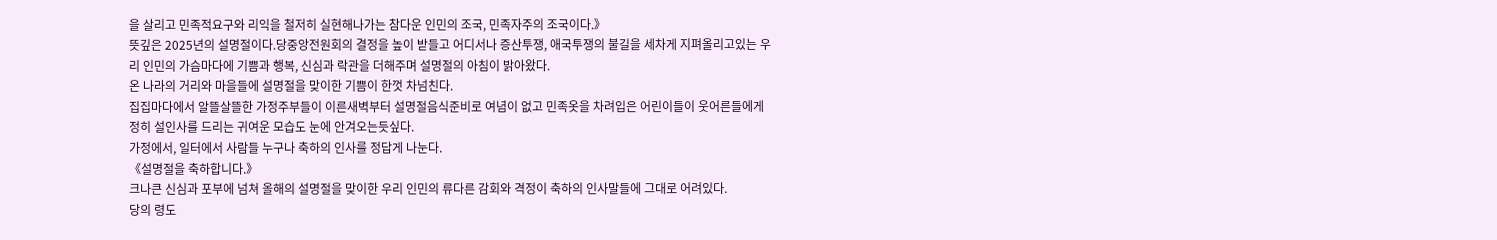을 살리고 민족적요구와 리익을 철저히 실현해나가는 참다운 인민의 조국, 민족자주의 조국이다.》
뜻깊은 2025년의 설명절이다.당중앙전원회의 결정을 높이 받들고 어디서나 증산투쟁, 애국투쟁의 불길을 세차게 지펴올리고있는 우리 인민의 가슴마다에 기쁨과 행복, 신심과 락관을 더해주며 설명절의 아침이 밝아왔다.
온 나라의 거리와 마을들에 설명절을 맞이한 기쁨이 한껏 차넘친다.
집집마다에서 알뜰살뜰한 가정주부들이 이른새벽부터 설명절음식준비로 여념이 없고 민족옷을 차려입은 어린이들이 웃어른들에게 정히 설인사를 드리는 귀여운 모습도 눈에 안겨오는듯싶다.
가정에서, 일터에서 사람들 누구나 축하의 인사를 정답게 나눈다.
《설명절을 축하합니다.》
크나큰 신심과 포부에 넘쳐 올해의 설명절을 맞이한 우리 인민의 류다른 감회와 격정이 축하의 인사말들에 그대로 어려있다.
당의 령도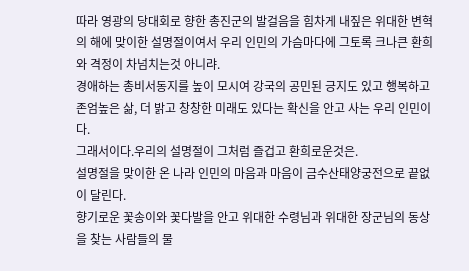따라 영광의 당대회로 향한 총진군의 발걸음을 힘차게 내짚은 위대한 변혁의 해에 맞이한 설명절이여서 우리 인민의 가슴마다에 그토록 크나큰 환희와 격정이 차넘치는것 아니랴.
경애하는 총비서동지를 높이 모시여 강국의 공민된 긍지도 있고 행복하고 존엄높은 삶, 더 밝고 창창한 미래도 있다는 확신을 안고 사는 우리 인민이다.
그래서이다.우리의 설명절이 그처럼 즐겁고 환희로운것은.
설명절을 맞이한 온 나라 인민의 마음과 마음이 금수산태양궁전으로 끝없이 달린다.
향기로운 꽃송이와 꽃다발을 안고 위대한 수령님과 위대한 장군님의 동상을 찾는 사람들의 물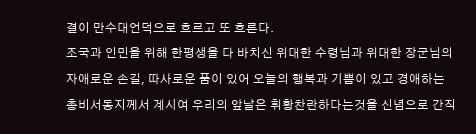결이 만수대언덕으로 흐르고 또 흐른다.
조국과 인민을 위해 한평생을 다 바치신 위대한 수령님과 위대한 장군님의 자애로운 손길, 따사로운 품이 있어 오늘의 행복과 기쁨이 있고 경애하는 총비서동지께서 계시여 우리의 앞날은 휘황찬란하다는것을 신념으로 간직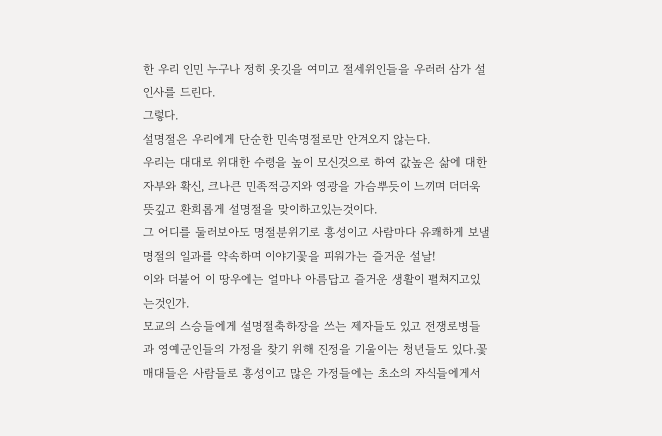한 우리 인민 누구나 정히 옷깃을 여미고 절세위인들을 우러러 삼가 설인사를 드린다.
그렇다.
설명절은 우리에게 단순한 민속명절로만 안겨오지 않는다.
우리는 대대로 위대한 수령을 높이 모신것으로 하여 값높은 삶에 대한 자부와 확신, 크나큰 민족적긍지와 영광을 가슴뿌듯이 느끼며 더더욱 뜻깊고 환희롭게 설명절을 맞이하고있는것이다.
그 어디를 둘러보아도 명절분위기로 흥성이고 사람마다 유쾌하게 보낼 명절의 일과를 약속하며 이야기꽃을 피워가는 즐거운 설날!
이와 더불어 이 땅우에는 얼마나 아름답고 즐거운 생활이 펼쳐지고있는것인가.
모교의 스승들에게 설명절축하장을 쓰는 제자들도 있고 전쟁로병들과 영예군인들의 가정을 찾기 위해 진정을 기울이는 청년들도 있다.꽃매대들은 사람들로 흥성이고 많은 가정들에는 초소의 자식들에게서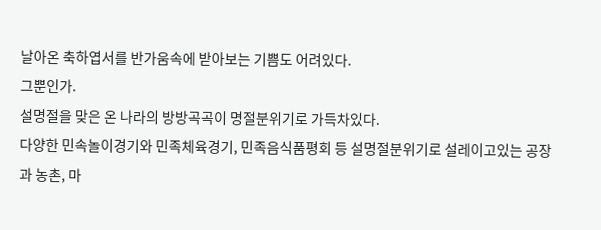날아온 축하엽서를 반가움속에 받아보는 기쁨도 어려있다.
그뿐인가.
설명절을 맞은 온 나라의 방방곡곡이 명절분위기로 가득차있다.
다양한 민속놀이경기와 민족체육경기, 민족음식품평회 등 설명절분위기로 설레이고있는 공장과 농촌, 마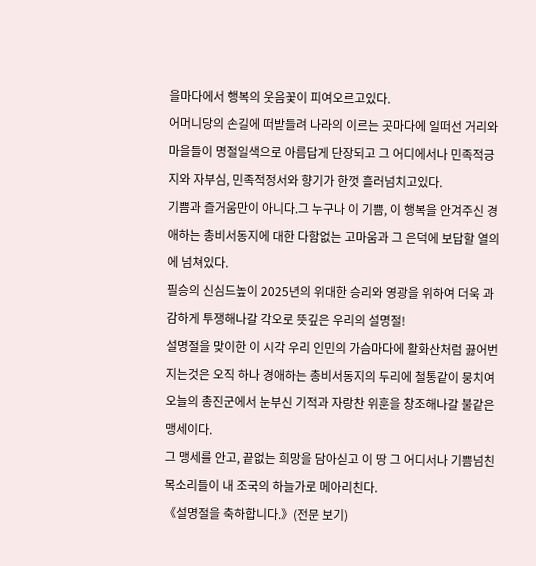을마다에서 행복의 웃음꽃이 피여오르고있다.
어머니당의 손길에 떠받들려 나라의 이르는 곳마다에 일떠선 거리와 마을들이 명절일색으로 아름답게 단장되고 그 어디에서나 민족적긍지와 자부심, 민족적정서와 향기가 한껏 흘러넘치고있다.
기쁨과 즐거움만이 아니다.그 누구나 이 기쁨, 이 행복을 안겨주신 경애하는 총비서동지에 대한 다함없는 고마움과 그 은덕에 보답할 열의에 넘쳐있다.
필승의 신심드높이 2025년의 위대한 승리와 영광을 위하여 더욱 과감하게 투쟁해나갈 각오로 뜻깊은 우리의 설명절!
설명절을 맞이한 이 시각 우리 인민의 가슴마다에 활화산처럼 끓어번지는것은 오직 하나 경애하는 총비서동지의 두리에 철통같이 뭉치여 오늘의 총진군에서 눈부신 기적과 자랑찬 위훈을 창조해나갈 불같은 맹세이다.
그 맹세를 안고, 끝없는 희망을 담아싣고 이 땅 그 어디서나 기쁨넘친 목소리들이 내 조국의 하늘가로 메아리친다.
《설명절을 축하합니다.》(전문 보기)